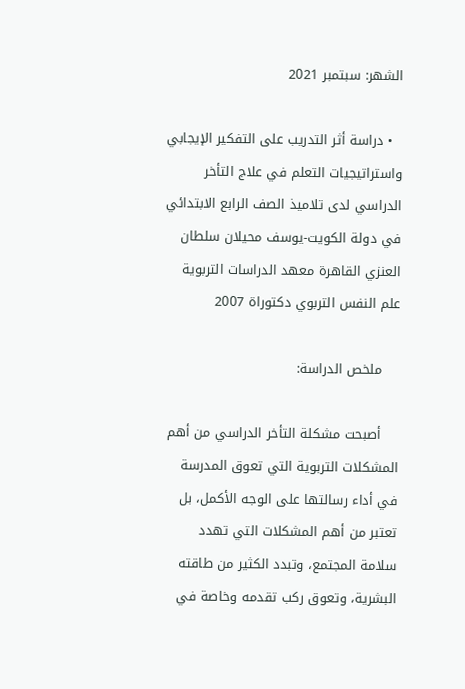الشهر: سبتمبر 2021

  • دراسة أثر التدريب على التفكير الإيجابي واستراتيجيات التعلم في علاج التأخر الدراسي لدى تلاميذ الصف الرابع الابتدائي في دولة الكويت-يوسف محيلان سلطان العنزي القاهرة معهد الدراسات التربوية علم النفس التربوي دكتوراة 2007

    ملخص الدراسة:

    أصبحت مشكلة التأخر الدراسي من أهم المشكلات التربوية التي تعوق المدرسة في أداء رسالتها على الوجه الأكمل، بل تعتبر من أهم المشكلات التي تهدد سلامة المجتمع، وتبدد الكثير من طاقته البشرية، وتعوق ركب تقدمه وخاصة في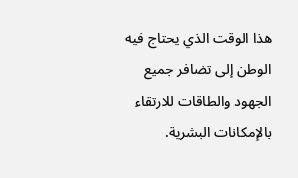هذا الوقت الذي يحتاج فيه الوطن إلى تضافر جميع الجهود والطاقات للارتقاء بالإمكانات البشرية.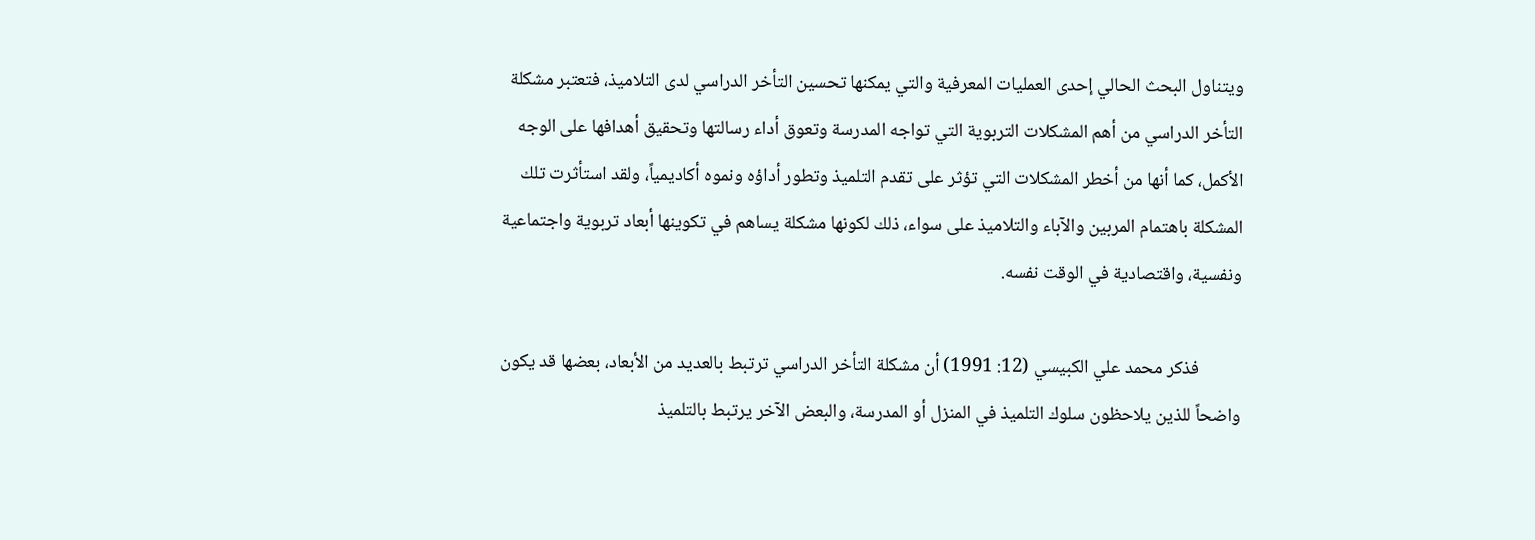ويتناول البحث الحالي إحدى العمليات المعرفية والتي يمكنها تحسين التأخر الدراسي لدى التلاميذ، فتعتبر مشكلة التأخر الدراسي من أهم المشكلات التربوية التي تواجه المدرسة وتعوق أداء رسالتها وتحقيق أهدافها على الوجه الأكمل، كما أنها من أخطر المشكلات التي تؤثر على تقدم التلميذ وتطور أداؤه ونموه أكاديمياً، ولقد استأثرت تلك المشكلة باهتمام المربين والآباء والتلاميذ على سواء، ذلك لكونها مشكلة يساهم في تكوينها أبعاد تربوية واجتماعية ونفسية، واقتصادية في الوقت نفسه.

          فذكر محمد علي الكبيسي (12: 1991) أن مشكلة التأخر الدراسي ترتبط بالعديد من الأبعاد، بعضها قد يكون واضحاً للذين يلاحظون سلوك التلميذ في المنزل أو المدرسة، والبعض الآخر يرتبط بالتلميذ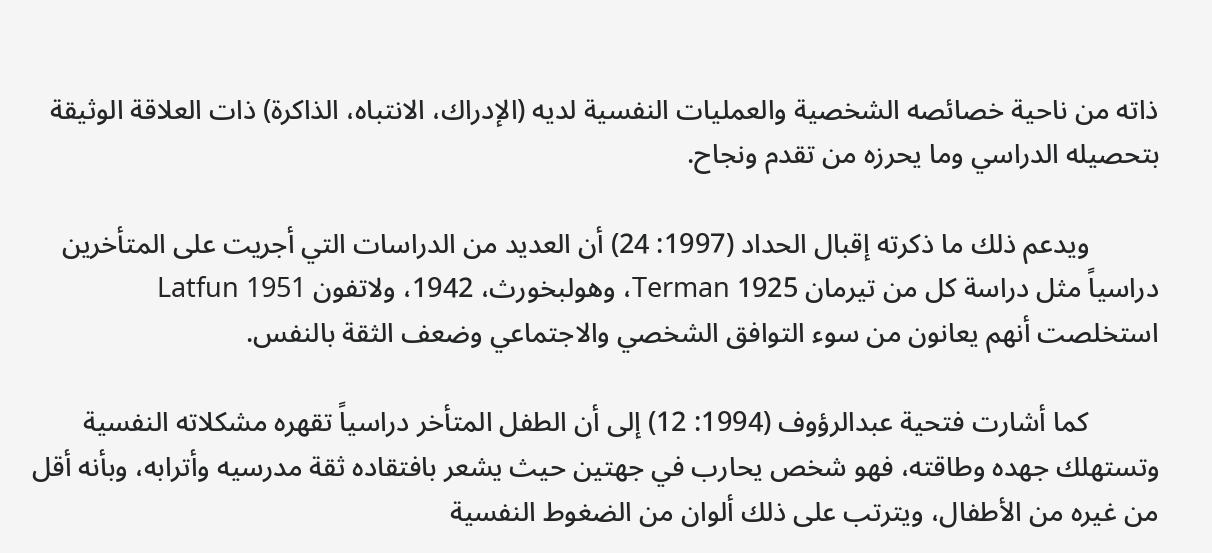ذاته من ناحية خصائصه الشخصية والعمليات النفسية لديه (الإدراك، الانتباه، الذاكرة) ذات العلاقة الوثيقة بتحصيله الدراسي وما يحرزه من تقدم ونجاح.

          ويدعم ذلك ما ذكرته إقبال الحداد (1997: 24) أن العديد من الدراسات التي أجريت على المتأخرين دراسياً مثل دراسة كل من تيرمان Terman 1925، وهولبخورث، 1942، ولاتفون Latfun 1951 استخلصت أنهم يعانون من سوء التوافق الشخصي والاجتماعي وضعف الثقة بالنفس.

          كما أشارت فتحية عبدالرؤوف (1994: 12) إلى أن الطفل المتأخر دراسياً تقهره مشكلاته النفسية وتستهلك جهده وطاقته، فهو شخص يحارب في جهتين حيث يشعر بافتقاده ثقة مدرسيه وأترابه، وبأنه أقل من غيره من الأطفال، ويترتب على ذلك ألوان من الضغوط النفسية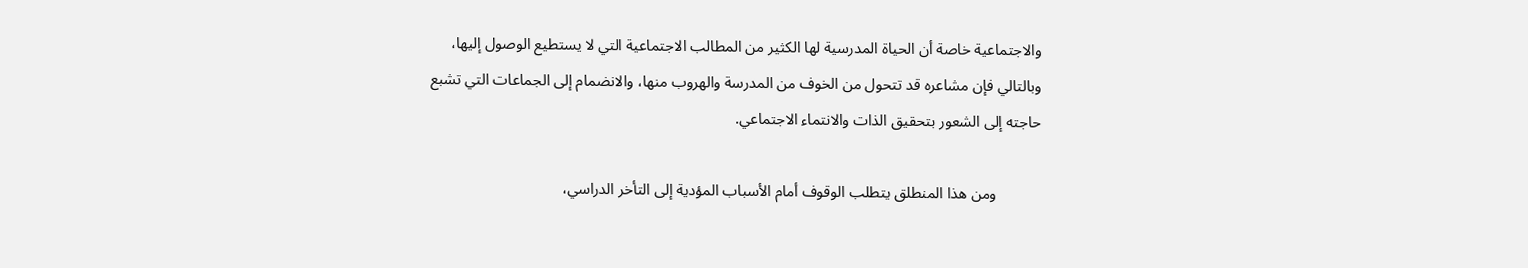والاجتماعية خاصة أن الحياة المدرسية لها الكثير من المطالب الاجتماعية التي لا يستطيع الوصول إليها، وبالتالي فإن مشاعره قد تتحول من الخوف من المدرسة والهروب منها، والانضمام إلى الجماعات التي تشبع حاجته إلى الشعور بتحقيق الذات والانتماء الاجتماعي.

           ومن هذا المنطلق يتطلب الوقوف أمام الأسباب المؤدية إلى التأخر الدراسي،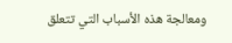ومعالجة هذه الأسباب التي تتعلق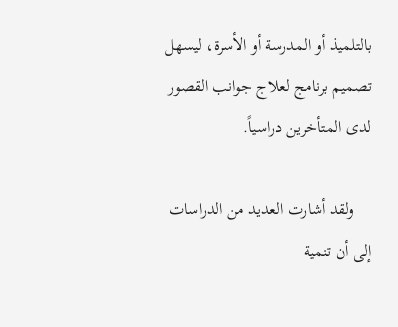بالتلميذ أو المدرسة أو الأسرة، ليسهل تصميم برنامج لعلاج جوانب القصور لدى المتأخرين دراسياً.

    ولقد أشارت العديد من الدراسات إلى أن تنمية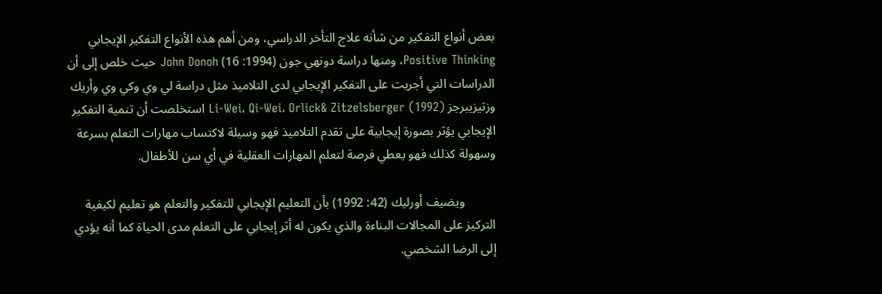بعض أنواع التفكير من شأنه علاج التأخر الدراسي، ومن أهم هذه الأنواع التفكير الإيجابي Positive Thinking، ومنها دراسة دونهي جون (1994: 16) John Donoh حيث خلص إلى أن الدراسات التي أجريت على التفكير الإيجابي لدى التلاميذ مثل دراسة لي وي وكي وي وأريك وزتيزيبرجز Li-Wei، Qi-Wei، Orlick& Zitzelsberger (1992) استخلصت أن تنمية التفكير الإيجابي يؤثر بصورة إيجابية على تقدم التلاميذ فهو وسيلة لاكتساب مهارات التعلم بسرعة وسهولة كذلك فهو يعطي فرصة لتعلم المهارات العقلية في أي سن للأطفال.

          ويضيف أورليك (42: 1992) بأن التعليم الإيجابي للتفكير والتعلم هو تعليم لكيفية التركيز على المجالات البناءة والذي يكون له أثر إيجابي على التعلم مدى الحياة كما أنه يؤدي إلى الرضا الشخصي.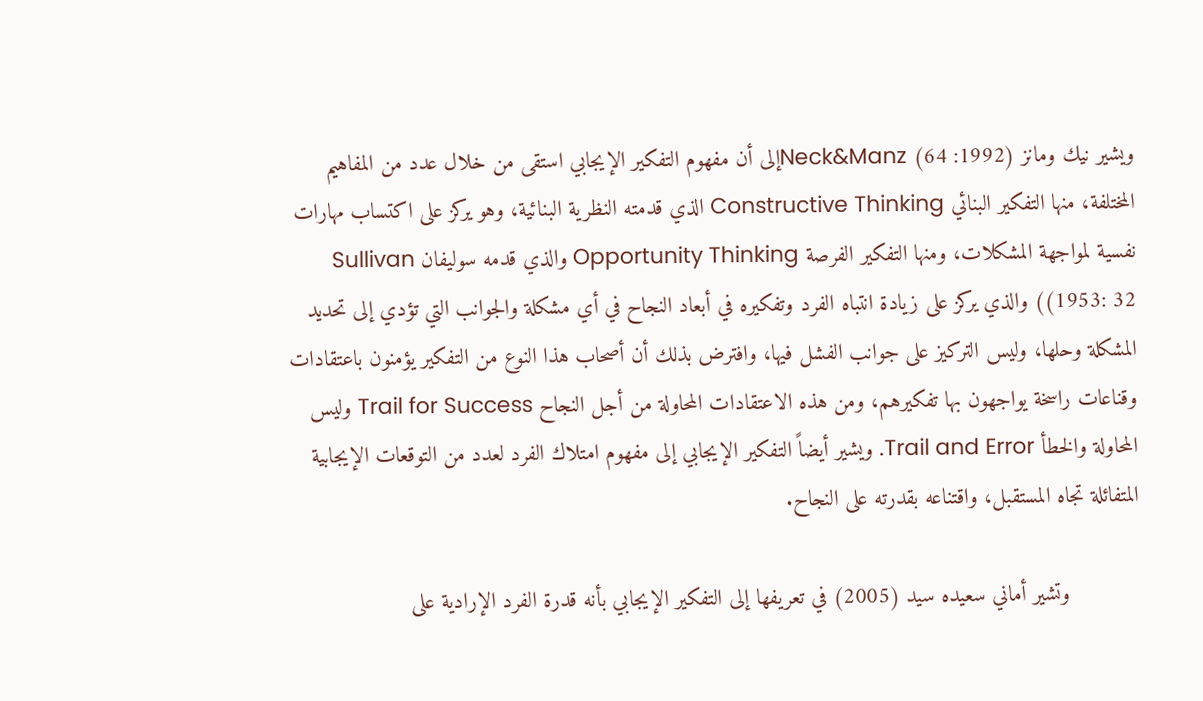ويشير نيك ومانز (1992: 64) Neck&Manzإلى أن مفهوم التفكير الإيجابي استقى من خلال عدد من المفاهيم المختلفة، منها التفكير البنائي Constructive Thinking الذي قدمته النظرية البنائية، وهو يركز على اكتساب مهارات نفسية لمواجهة المشكلات، ومنها التفكير الفرصة Opportunity Thinking والذي قدمه سوليفان Sullivan ((1953: 32 والذي يركز على زيادة انتباه الفرد وتفكيره في أبعاد النجاح في أي مشكلة والجوانب التي تؤدي إلى تحديد المشكلة وحلها، وليس التركيز على جوانب الفشل فيها، وافترض بذلك أن أصحاب هذا النوع من التفكير يؤمنون باعتقادات وقناعات راسخة يواجهون بها تفكيرهم، ومن هذه الاعتقادات المحاولة من أجل النجاح Trail for Success وليس المحاولة والخطأ Trail and Error. ويشير أيضاً التفكير الإيجابي إلى مفهوم امتلاك الفرد لعدد من التوقعات الإيجابية المتفائلة تجاه المستقبل، واقتناعه بقدرته على النجاح.

           وتشير أماني سعيده سيد (2005) في تعريفها إلى التفكير الإيجابي بأنه قدرة الفرد الإرادية على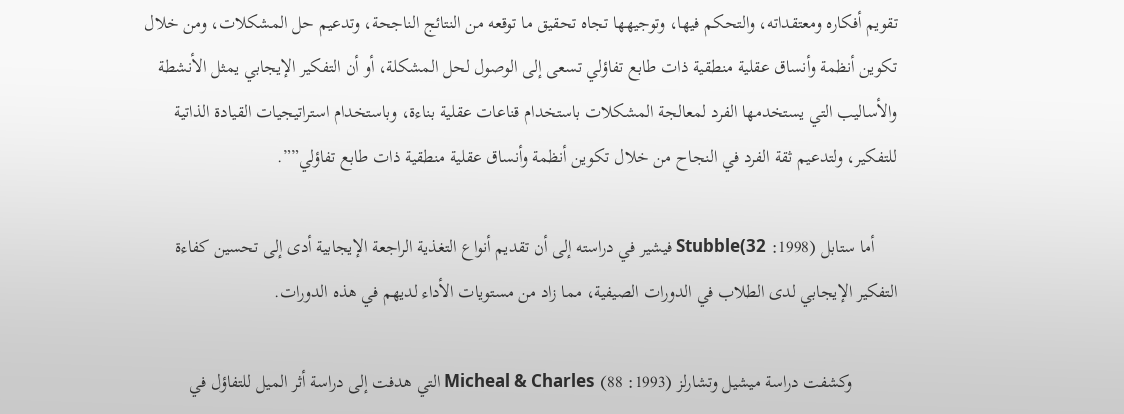تقويم أفكاره ومعتقداته، والتحكم فيها، وتوجيهها تجاه تحقيق ما توقعه من النتائج الناجحة، وتدعيم حل المشكلات، ومن خلال تكوين أنظمة وأنساق عقلية منطقية ذات طابع تفاؤلي تسعى إلى الوصول لحل المشكلة، أو أن التفكير الإيجابي يمثل الأنشطة والأساليب التي يستخدمها الفرد لمعالجة المشكلات باستخدام قناعات عقلية بناءة، وباستخدام استراتيجيات القيادة الذاتية للتفكير، ولتدعيم ثقة الفرد في النجاح من خلال تكوين أنظمة وأنساق عقلية منطقية ذات طابع تفاؤلي””.

     أما ستابل (1998: 32)Stubble فيشير في دراسته إلى أن تقديم أنواع التغذية الراجعة الإيجابية أدى إلى تحسين كفاءة التفكير الإيجابي لدى الطلاب في الدورات الصيفية، مما زاد من مستويات الأداء لديهم في هذه الدورات.

          وكشفت دراسة ميشيل وتشارلز (1993: 88) Micheal & Charles التي هدفت إلى دراسة أثر الميل للتفاؤل في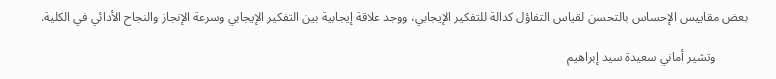بعض مقاييس الإحساس بالتحسن لقياس التفاؤل كدالة للتفكير الإيجابي، ووجد علاقة إيجابية بين التفكير الإيجابي وسرعة الإنجاز والنجاح الأدائي في الكلية.

          وتشير أماني سعيدة سيد إبراهيم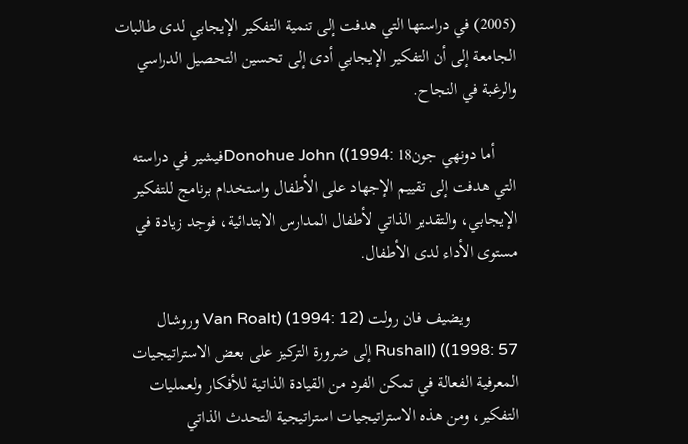(2005) في دراستها التي هدفت إلى تنمية التفكير الإيجابي لدى طالبات الجامعة إلى أن التفكير الإيجابي أدى إلى تحسين التحصيل الدراسي والرغبة في النجاح.

     أما دونهي جونDonohue John ((1994: 18فيشير في دراسته التي هدفت إلى تقييم الإجهاد على الأطفال واستخدام برنامج للتفكير الإيجابي، والتقدير الذاتي لأطفال المدارس الابتدائية، فوجد زيادة في مستوى الأداء لدى الأطفال.

           ويضيف فان رولت Van Roalt) (1994: 12) وروشال Rushall) ((1998: 57 إلى ضرورة التركيز على بعض الاستراتيجيات المعرفية الفعالة في تمكن الفرد من القيادة الذاتية للأفكار ولعمليات التفكير، ومن هذه الاستراتيجيات استراتيجية التحدث الذاتي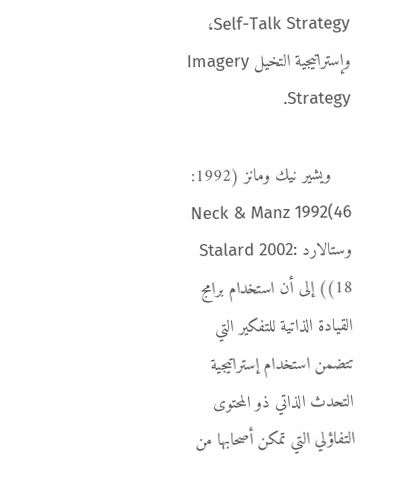Self-Talk Strategy، وإستراتيجية التخيل Imagery Strategy.

    ويشير نيك ومانز (1992: 46)Neck & Manz 1992 وستالارد Stalard 2002: 18)) إلى أن استخدام برامج القيادة الذاتية للتفكير التي تتضمن استخدام إستراتيجية التحدث الذاتي ذو المحتوى التفاؤلي التي تمكن أصحابها من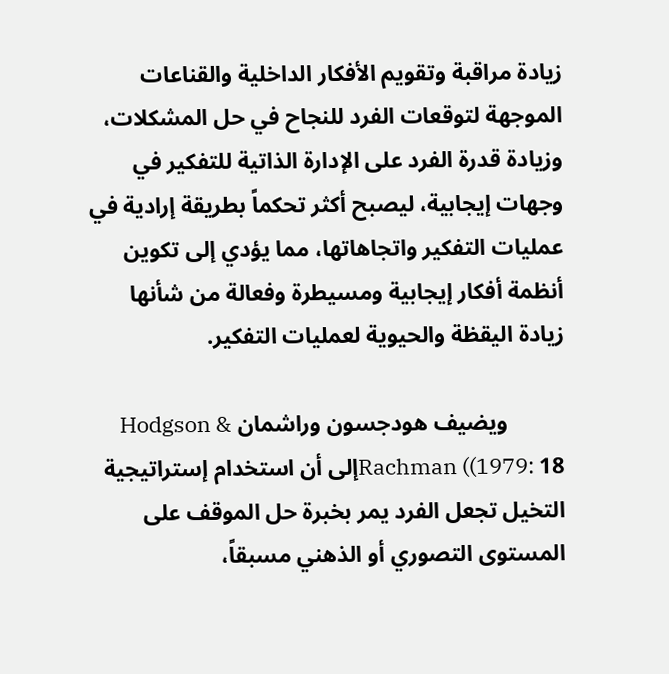زيادة مراقبة وتقويم الأفكار الداخلية والقناعات الموجهة لتوقعات الفرد للنجاح في حل المشكلات، وزيادة قدرة الفرد على الإدارة الذاتية للتفكير في وجهات إيجابية، ليصبح أكثر تحكماً بطريقة إرادية في عمليات التفكير واتجاهاتها، مما يؤدي إلى تكوين أنظمة أفكار إيجابية ومسيطرة وفعالة من شأنها زيادة اليقظة والحيوية لعمليات التفكير.

          ويضيف هودجسون وراشمان Hodgson & Rachman ((1979: 18إلى أن استخدام إستراتيجية التخيل تجعل الفرد يمر بخبرة حل الموقف على المستوى التصوري أو الذهني مسبقاً،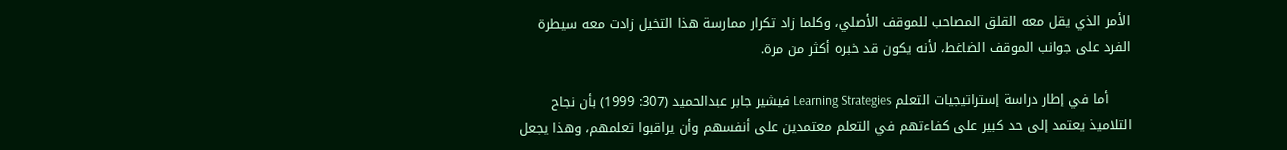الأمر الذي يقل معه القلق المصاحب للموقف الأصلي، وكلما زاد تكرار ممارسة هذا التخيل زادت معه سيطرة الفرد على جوانب الموقف الضاغط، لأنه يكون قد خبره أكثر من مرة.

     أما في إطار دراسة إستراتيجيات التعلم Learning Strategies فيشير جابر عبدالحميد (307: 1999) بأن نجاح التلاميذ يعتمد إلى حد كبير على كفاءتهم في التعلم معتمدين على أنفسهم وأن يراقبوا تعلمهم، وهذا يجعل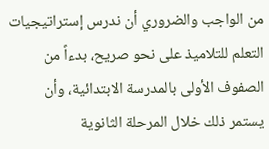من الواجب والضروري أن ندرس إستراتيجيات التعلم للتلاميذ على نحو صريح، بدءاً من الصفوف الأولى بالمدرسة الابتدائية، وأن يستمر ذلك خلال المرحلة الثانوية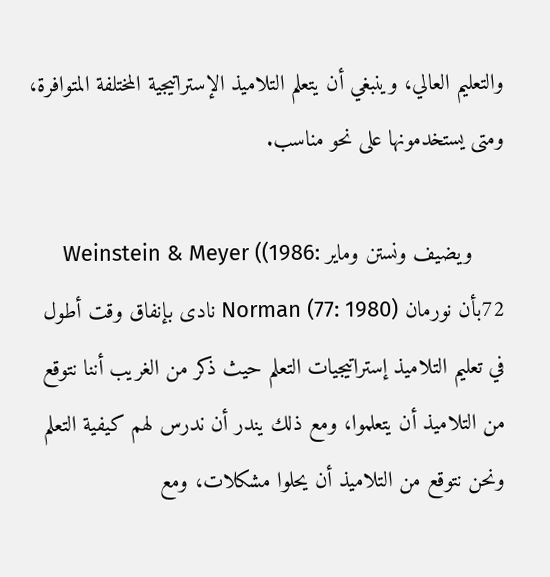والتعليم العالي، وينبغي أن يتعلم التلاميذ الإستراتيجية المختلفة المتوافرة، ومتى يستخدمونها على نحو مناسب.

     ويضيف ونستن وماير Weinstein & Meyer ((1986: 72بأن نورمان Norman (77: 1980) نادى بإنفاق وقت أطول في تعليم التلاميذ إستراتيجيات التعلم حيث ذكر من الغريب أننا نتوقع من التلاميذ أن يتعلموا، ومع ذلك يندر أن ندرس لهم كيفية التعلم ونحن نتوقع من التلاميذ أن يحلوا مشكلات، ومع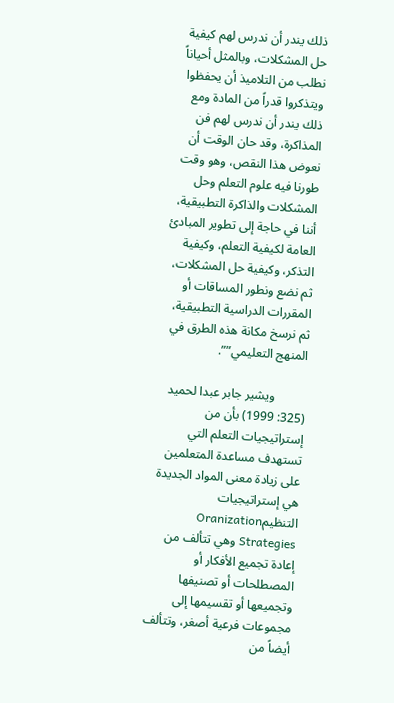ذلك يندر أن ندرس لهم كيفية حل المشكلات، وبالمثل أحياناً نطلب من التلاميذ أن يحفظوا ويتذكروا قدراً من المادة ومع ذلك يندر أن ندرس لهم فن المذاكرة، وقد حان الوقت أن نعوض هذا النقص، وهو وقت طورنا فيه علوم التعلم وحل المشكلات والذاكرة التطبيقية، أننا في حاجة إلى تطوير المبادئ العامة لكيفية التعلم، وكيفية التذكر، وكيفية حل المشكلات، ثم نضع ونطور المساقات أو المقررات الدراسية التطبيقية، ثم نرسخ مكانة هذه الطرق في المنهج التعليمي””.

          ويشير جابر عبدا لحميد (325: 1999) بأن من إستراتيجيات التعلم التي تستهدف مساعدة المتعلمين على زيادة معنى المواد الجديدة هي إستراتيجيات التنظيمOranization Strategies وهي تتألف من إعادة تجميع الأفكار أو المصطلحات أو تصنيفها وتجميعها أو تقسيمها إلى مجموعات فرعية أصغر، وتتألف أيضاً من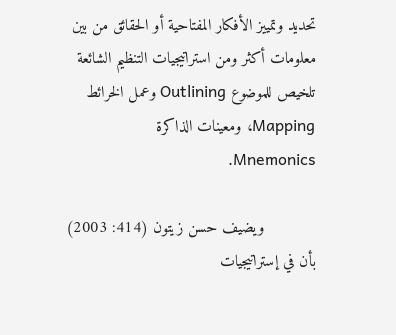تحديد وتمييز الأفكار المفتاحية أو الحقائق من بين معلومات أكثر ومن استراتيجيات التنظيم الشائعة تلخيص للموضوع Outlining وعمل الخرائط Mapping، ومعينات الذاكرة Mnemonics.

           ويضيف حسن زيتون (414: 2003) بأن في إستراتيجيات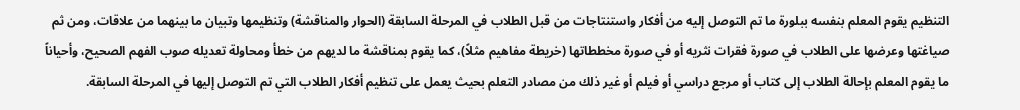التنظيم يقوم المعلم بنفسه ببلورة ما تم التوصل إليه من أفكار واستنتاجات من قبل الطلاب في المرحلة السابقة (الحوار والمناقشة) وتنظيمها وتبيان ما بينهما من علاقات، ومن ثم صياغتها وعرضها على الطلاب في صورة فقرات نثريه أو في صورة مخططاتها (خريطة مفاهيم مثلاً)، كما يقوم بمناقشة ما لديهم من خطأ ومحاولة تعديله صوب الفهم الصحيح، وأحياناً ما يقوم المعلم بإحالة الطلاب إلى كتاب أو مرجع دراسي أو فيلم أو غير ذلك من مصادر التعلم بحيث يعمل على تنظيم أفكار الطلاب التي تم التوصل إليها في المرحلة السابقة.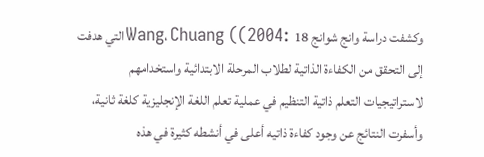وكشفت دراسة وانج شوانج Wang، Chuang ((2004: 18التي هدفت إلى التحقق من الكفاءة الذاتية لطلاب المرحلة الابتدائية واستخدامهم لاستراتيجيات التعلم ذاتية التنظيم في عملية تعلم اللغة الإنجليزية كلغة ثانية، وأسفرت النتائج عن وجود كفاءة ذاتيه أعلى في أنشطه كثيرة في هذه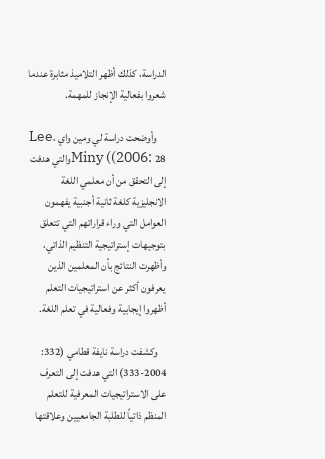الدراسة، كذلك أظهر التلاميذ مثابرة عندما شعروا بفعالية الإنجاز للمهمة.

    وأوضحت دراسة لي ومين واي Lee، Miny ((2006: 28والتي هدفت إلى التحقق من أن معلمي اللغة الانجليزية كلغة ثانية أجنبية يفهمون العوامل التي وراء قراراتهم التي تتعلق بتوجيهات إستراتيجية التنظيم الذاتي، وأظهرت النتائج بأن المعلمين الذين يعرفون أكثر عن استراتيجيات التعلم أظهروا إيجابية وفعالية في تعلم اللغة.

    وكشفت دراسة نايفة قطامي (332: 2004-333) التي هدفت إلى التعرف على الاستراتيجيات المعرفية للتعلم المنظم ذاتياً للطلبة الجامعيين وعلاقتها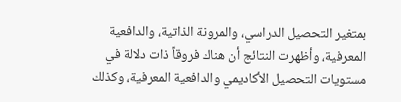بمتغير التحصيل الدراسي، والمرونة الذاتية، والدافعية المعرفية، وأظهرت النتائج أن هناك فروقاً ذات دلالة في مستويات التحصيل الأكاديمي والدافعية المعرفية، وكذلك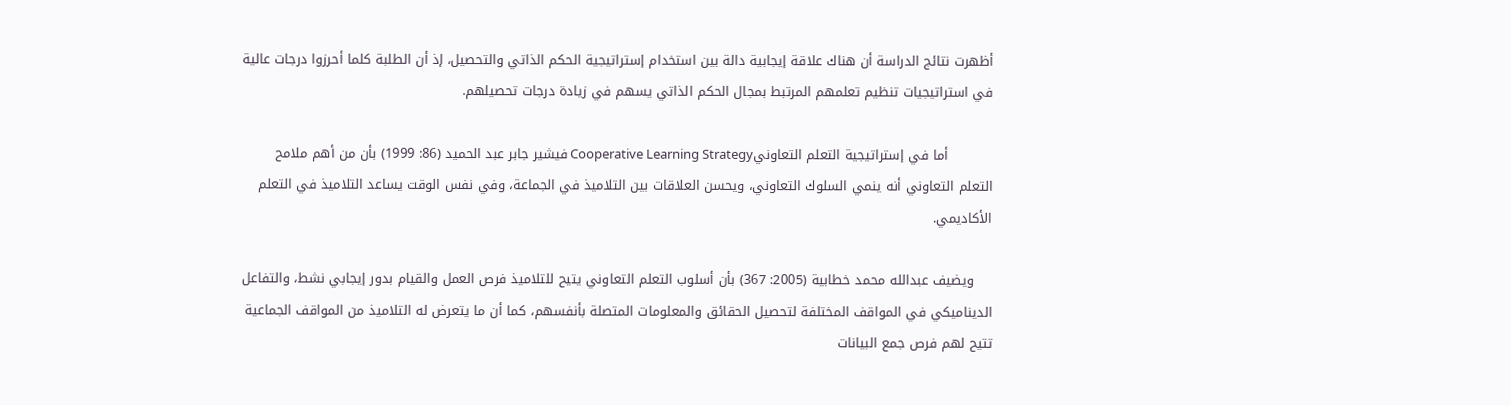أظهرت نتائج الدراسة أن هناك علاقة إيجابية دالة بين استخدام إستراتيجية الحكم الذاتي والتحصيل، إذ أن الطلبة كلما أحرزوا درجات عالية في استراتيجيات تنظيم تعلمهم المرتبط بمجال الحكم الذاتي يسهم في زيادة درجات تحصيلهم.

          أما في إستراتيجية التعلم التعاونيCooperative Learning Strategy فيشير جابر عبد الحميد (86: 1999) بأن من أهم ملامح التعلم التعاوني أنه ينمي السلوك التعاوني، ويحسن العلاقات بين التلاميذ في الجماعة، وفي نفس الوقت يساعد التلاميذ في التعلم الأكاديمي.

    ويضيف عبدالله محمد خطابية (2005: 367) بأن أسلوب التعلم التعاوني يتيح للتلاميذ فرص العمل والقيام بدور إيجابي نشط، والتفاعل الديناميكي في المواقف المختلفة لتحصيل الحقائق والمعلومات المتصلة بأنفسهم، كما أن ما يتعرض له التلاميذ من المواقف الجماعية تتيح لهم فرص جمع البيانات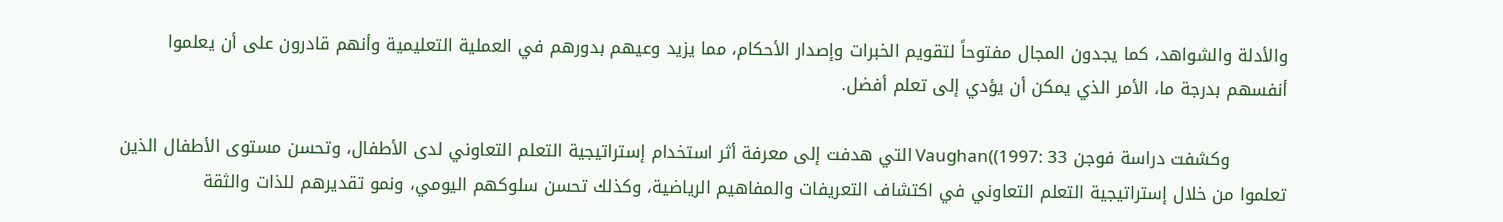والأدلة والشواهد، كما يجدون المجال مفتوحاً لتقويم الخبرات وإصدار الأحكام، مما يزيد وعيهم بدورهم في العملية التعليمية وأنهم قادرون على أن يعلموا أنفسهم بدرجة ما، الأمر الذي يمكن أن يؤدي إلى تعلم أفضل.

          وكشفت دراسة فوجن Vaughan((1997: 33 التي هدفت إلى معرفة أثر استخدام إستراتيجية التعلم التعاوني لدى الأطفال، وتحسن مستوى الأطفال الذين تعلموا من خلال إستراتيجية التعلم التعاوني في اكتشاف التعريفات والمفاهيم الرياضية، وكذلك تحسن سلوكهم اليومي، ونمو تقديرهم للذات والثقة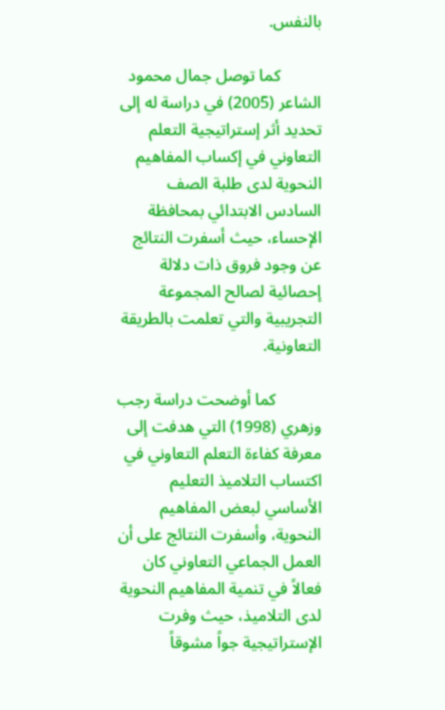بالنفس.

          كما توصل جمال محمود الشاعر (2005) في دراسة له إلى تحديد أثر إستراتيجية التعلم التعاوني في إكساب المفاهيم النحوية لدى طلبة الصف السادس الابتدائي بمحافظة الإحساء، حيث أسفرت النتائج عن وجود فروق ذات دلالة إحصائية لصالح المجموعة التجريبية والتي تعلمت بالطريقة التعاونية.

           كما أوضحت دراسة رجب وزهري (1998) التي هدفت إلى معرفة كفاءة التعلم التعاوني في اكتساب التلاميذ التعليم الأساسي لبعض المفاهيم النحوية، وأسفرت النتائج على أن العمل الجماعي التعاوني كان فعالاً في تنمية المفاهيم النحوية لدى التلاميذ، حيث وفرت الإستراتيجية جواً مشوقاً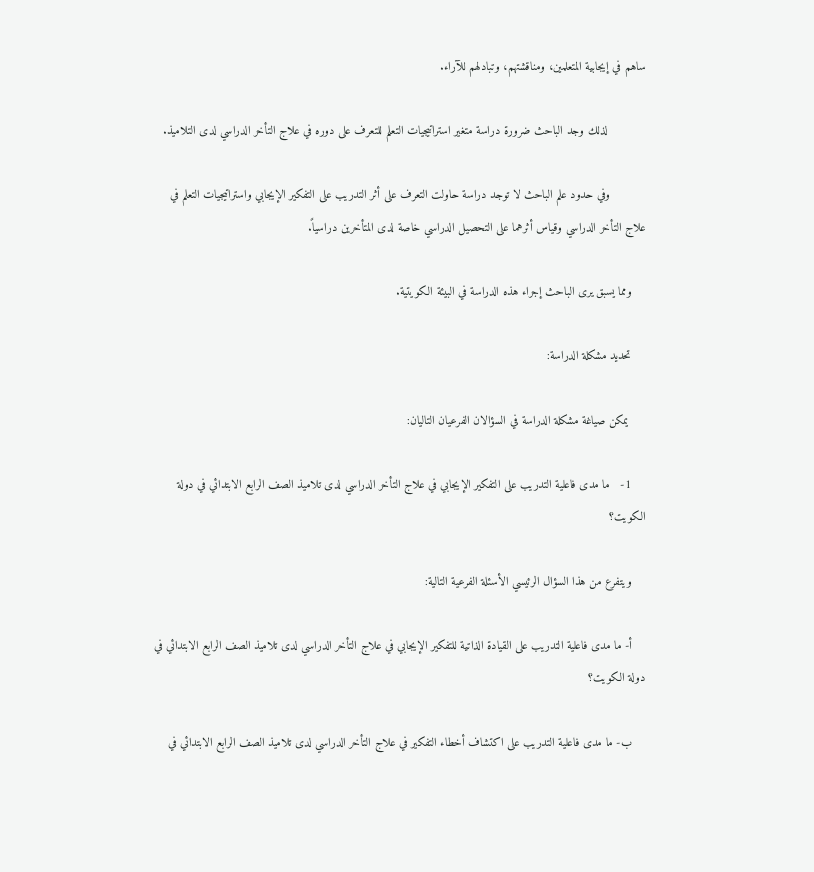ساهم في إيجابية المتعلمين، ومناقشتهم، وتبادلهم للآراء.

           لذلك وجد الباحث ضرورة دراسة متغير استراتيجيات التعلم للتعرف على دوره في علاج التأخر الدراسي لدى التلاميذ.

          وفي حدود علم الباحث لا توجد دراسة حاولت التعرف على أثر التدريب على التفكير الإيجابي واستراتيجيات التعلم في علاج التأخر الدراسي وقياس أثرهما على التحصيل الدراسي خاصة لدى المتأخرين دراسياً.

    ومما يسبق يرى الباحث إجراء هذه الدراسة في البيئة الكويتية.

    تحديد مشكلة الدراسة:

     يمكن صياغة مشكلة الدراسة في السؤالان الفرعيان التاليان:

    1-   ما مدى فاعلية التدريب على التفكير الإيجابي في علاج التأخر الدراسي لدى تلاميذ الصف الرابع الابتدائي في دولة الكويت؟

    ويتفرع من هذا السؤال الرئيسي الأسئلة الفرعية التالية:

    أ- ما مدى فاعلية التدريب على القيادة الذاتية للتفكير الإيجابي في علاج التأخر الدراسي لدى تلاميذ الصف الرابع الابتدائي في دولة الكويت؟

    ب- ما مدى فاعلية التدريب على اكتشاف أخطاء التفكير في علاج التأخر الدراسي لدى تلاميذ الصف الرابع الابتدائي في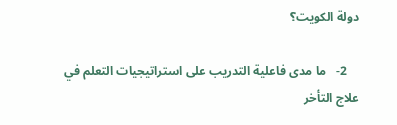دولة الكويت؟

    2-   ما مدى فاعلية التدريب على استراتيجيات التعلم في علاج التأخر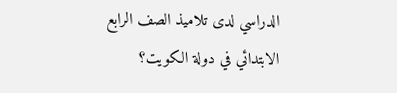الدراسي لدى تلاميذ الصف الرابع الابتدائي في دولة الكويت؟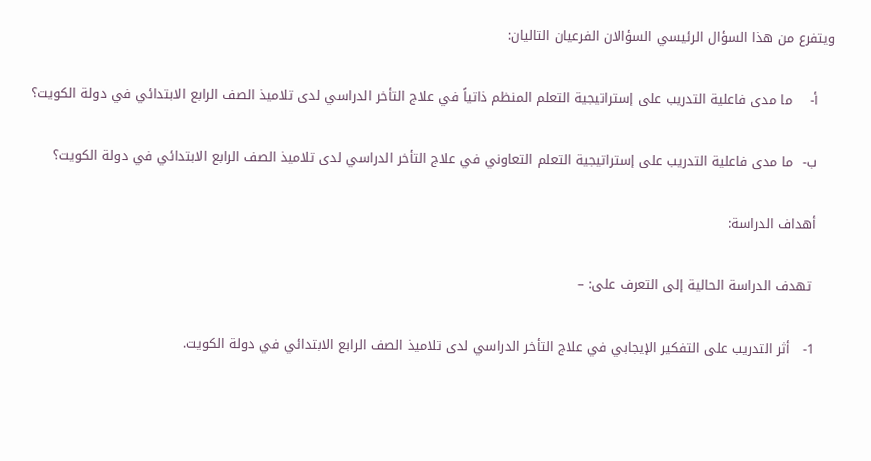ويتفرع من هذا السؤال الرئيسي السؤالان الفرعيان التاليان:

    أ‌-    ما مدى فاعلية التدريب على إستراتيجية التعلم المنظم ذاتياً في علاج التأخر الدراسي لدى تلاميذ الصف الرابع الابتدائي في دولة الكويت؟

    ب‌-  ما مدى فاعلية التدريب على إستراتيجية التعلم التعاوني في علاج التأخر الدراسي لدى تلاميذ الصف الرابع الابتدائي في دولة الكويت؟

    أهداف الدراسة:

     تهدف الدراسة الحالية إلى التعرف على: –

    1-   أثر التدريب على التفكير الإيجابي في علاج التأخر الدراسي لدى تلاميذ الصف الرابع الابتدائي في دولة الكويت.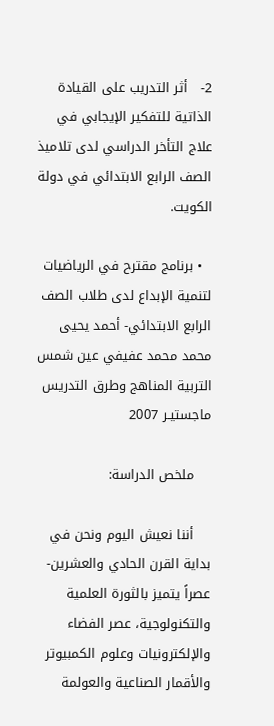2-   أثر التدريب على القيادة الذاتية للتفكير الإيجابي في علاج التأخر الدراسي لدى تلاميذ الصف الرابع الابتدائي في دولة الكويت.

  • برنامج مقترح في الرياضيات لتنمية الإبداع لدى طلاب الصف الرابع الابتدائي- أحمد يحيى محمد محمد عفيفي عين شمس التربية المناهج وطرق التدريس ماجستيـر 2007

    ملخص الدراسة:

    أننا نعيش اليوم ونحن في بداية القرن الحادي والعشرين- عصراً يتميز بالثورة العلمية والتكنولوجية، عصر الفضاء والإلكترونيات وعلوم الكمبيوتر والأقمار الصناعية والعولمة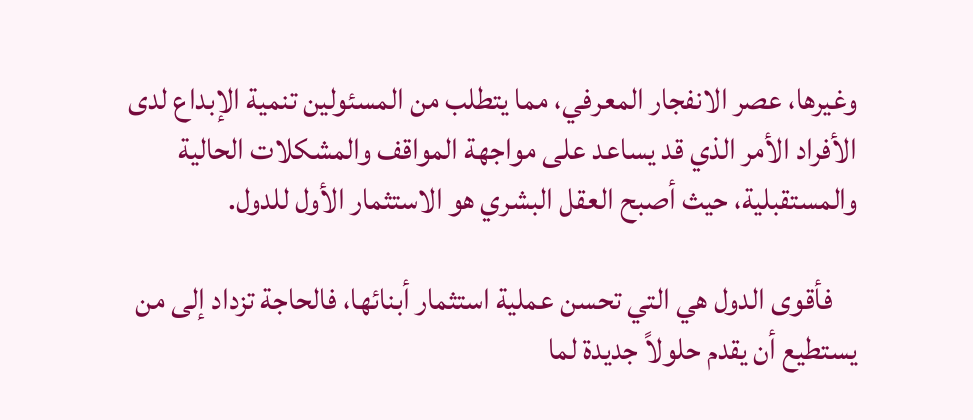وغيرها، عصر الانفجار المعرفي، مما يتطلب من المسئولين تنمية الإبداع لدى الأفراد الأمر الذي قد يساعد على مواجهة المواقف والمشكلات الحالية والمستقبلية، حيث أصبح العقل البشري هو الاستثمار الأول للدول.

    فأقوى الدول هي التي تحسن عملية استثمار أبنائها، فالحاجة تزداد إلى من يستطيع أن يقدم حلولاً جديدة لما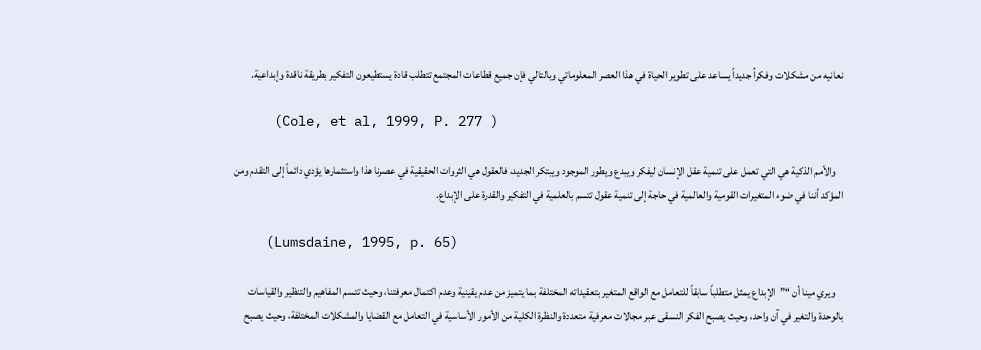نعانيه من مشكلات وفكراُ جديداً يساعد على تطوير الحياة في هذا العصر المعلوماتي وبالتالي فإن جميع قطاعات المجتمع تتطلب قادة يستطيعون التفكير بطريقة ناقدة وإبداعية.

     (Cole, et al, 1999, P. 277 )

    والأمم الذكية هي التي تعمل على تنمية عقل الإنسان ليفكر ويبدع ويطور الموجود ويبتكر الجديد، فالعقول هي الثروات الحقيقية في عصرنا هذا واستثمارها يؤدي دائماً إلى التقدم ومن المؤكد أننا في ضوء المتغيرات القومية والعالمية في حاجة إلى تنمية عقول تتسم بالعلمية في التفكير والقدرة على الإبداع.

    (Lumsdaine, 1995, p. 65)

    ويري مينا أن “”الإبداع يمثل متطلباً سابقاً للتعامل مع الواقع المتغير بتعقيداته المختلفة بما يتميز من عدم يقينية وعدم اكتمال معرفتنا، وحيث تتسم المفاهيم والتنظير والقياسات بالوحدة والتغير في آن واحد، وحيث يصبح الفكر النسقى عبر مجالات معرفية متعددة والنظرة الكلية من الأمور الأساسية في التعامل مع القضايا والمشكلات المختلفة، وحيث يصبح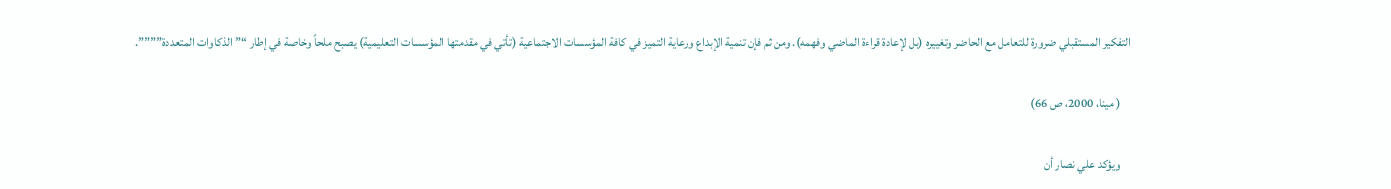التفكير المستقبلي ضرورة للتعامل مع الحاضر وتغييره (بل لإعادة قراءة الماضي وفهمه). ومن ثم فإن تنمية الإبداع ورعاية التميز في كافة المؤسسات الاجتماعية (تأتي في مقدمتها المؤسسات التعليمية) يصبح ملحاً وخاصة في إطار “”الذكاوات المتعددة””””.

    ( مينا، 2000، ص 66)

    ويؤكد علي نصار أن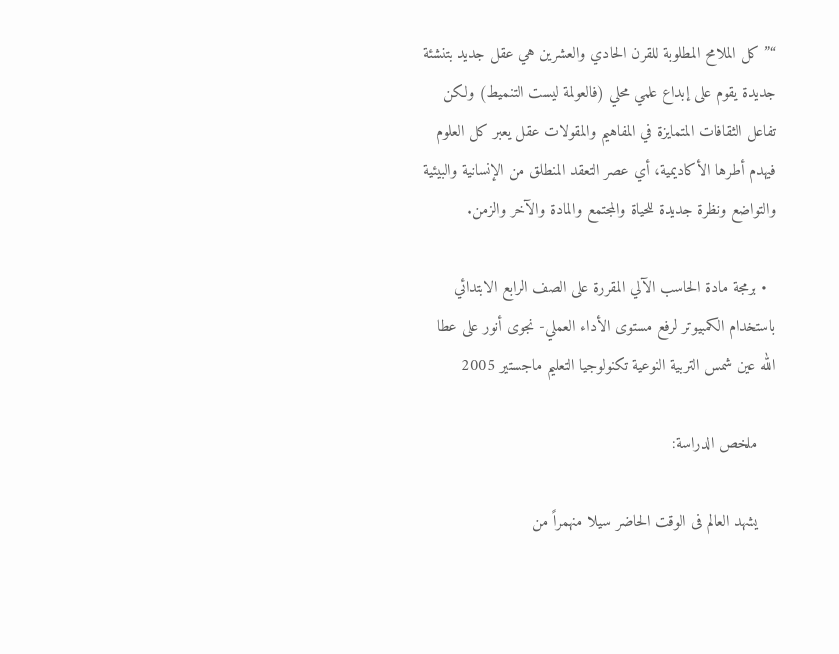“” كل الملامح المطلوبة للقرن الحادي والعشرين هي عقل جديد بتنشئة جديدة يقوم على إبداع علمي محلي (فالعولمة ليست التنميط) ولكن تفاعل الثقافات المتمايزة في المفاهيم والمقولات عقل يعبر كل العلوم فيهدم أطرها الأكاديمية، أي عصر التعقد المنطلق من الإنسانية والبيئية والتواضع ونظرة جديدة للحياة والمجتمع والمادة والآخر والزمن.

  • برمجة مادة الحاسب الآلي المقررة على الصف الرابع الابتدائي باستخدام الكمبيوتر لرفع مستوى الأداء العملي- نجوى أنور على عطا الله عين شمس التربية النوعية تكنولوجيا التعليم ماجستير 2005

    ملخص الدراسة:

    يشهد العالم فى الوقت الحاضر سيلا منهمراً من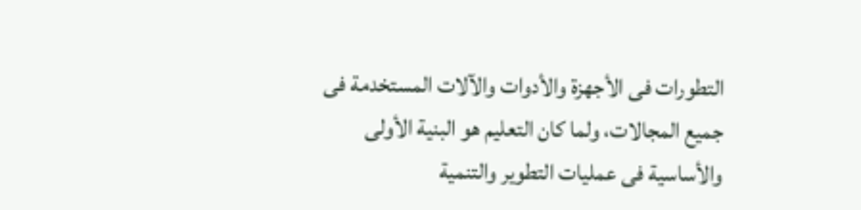التطورات فى الأجهزة والأدوات والآلات المستخدمة فى جميع المجالات، ولما كان التعليم هو البنية الأولى والأساسية فى عمليات التطوير والتنمية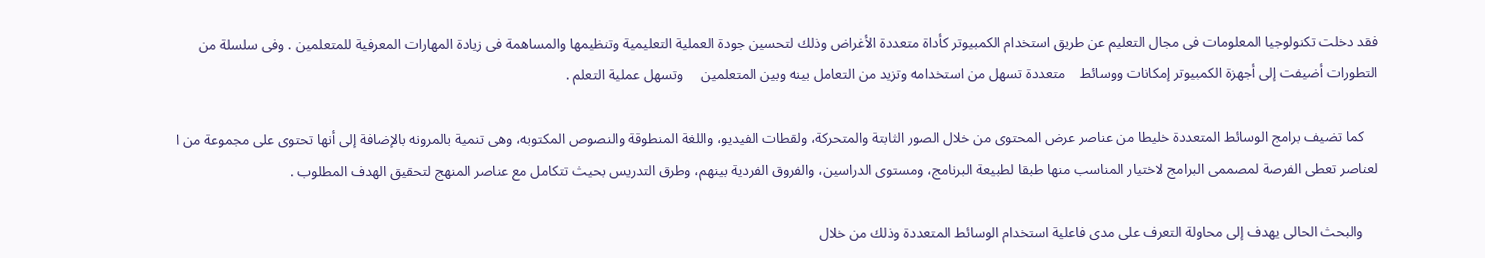فقد دخلت تكنولوجيا المعلومات فى مجال التعليم عن طريق استخدام الكمبيوتر كأداة متعددة الأغراض وذلك لتحسين جودة العملية التعليمية وتنظيمها والمساهمة فى زيادة المهارات المعرفية للمتعلمين . وفى سلسلة من التطورات أضيفت إلى أجهزة الكمبيوتر إمكانات ووسائط    متعددة تسهل من استخدامه وتزيد من التعامل بينه وبين المتعلمين     وتسهل عملية التعلم .

    كما تضيف برامج الوسائط المتعددة خليطا من عناصر عرض المحتوى من خلال الصور الثابتة والمتحركة، ولقطات الفيديو، واللغة المنطوقة والنصوص المكتوبه، وهى تنمية بالمرونه بالإضافة إلى أنها تحتوى على مجموعة من ا لعناصر تعطى الفرصة لمصممى البرامج لاختيار المناسب منها طبقا لطبيعة البرنامج، ومستوى الدراسين، والفروق الفردية بينهم، وطرق التدريس بحيث تتكامل مع عناصر المنهج لتحقيق الهدف المطلوب .

    والبحث الحالى يهدف إلى محاولة التعرف على مدى فاعلية استخدام الوسائط المتعددة وذلك من خلال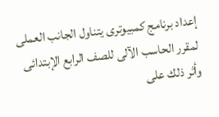إعداد برنامج كمبيوترى يتناول الجانب العملى لمقرر الحاسب الآلى للصف الرابع الإبتدائى وأثر ذلك على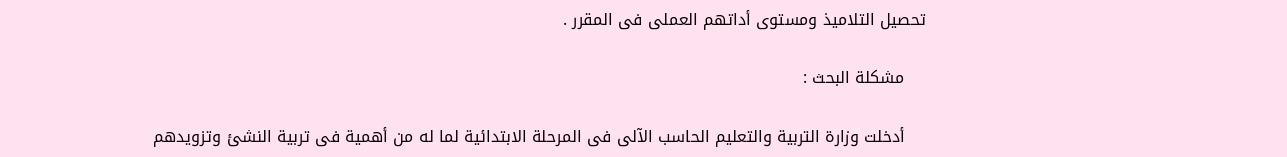تحصيل التلاميذ ومستوى أداتهم العملى فى المقرر .

    مشكلة البحث :

    أدخلت وزارة التربية والتعليم الحاسب الآلى فى المرحلة الابتدائية لما له من أهمية فى تربية النشئ وتزويدهم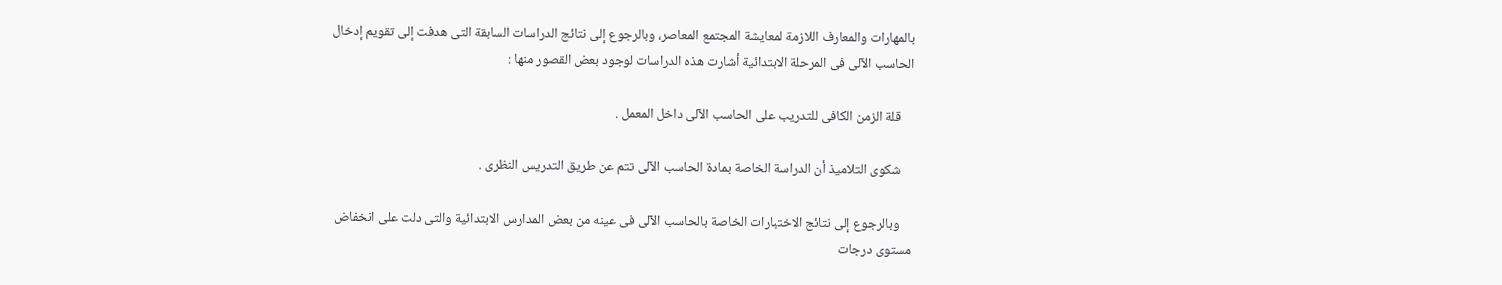بالمهارات والمعارف اللازمة لمعايشة المجتمع المعاصر، وبالرجوع إلى نتائج الدراسات السابقة التى هدفت إلى تقويم إدخال الحاسب الآلى فى المرحلة الابتدائية أشارت هذه الدراسات لوجود بعض القصور منها :

    قلة الزمن الكافى للتدريب على الحاسب الآلى داخل المعمل .

    شكوى التلاميذ أن الدراسة الخاصة بمادة الحاسب الآلى تتم عن طريق التدريس النظرى .

    وبالرجوع إلى نتائج الاختبارات الخاصة بالحاسب الآلى فى عينه من بعض المدارس الابتدائية والتى دلت على انخفاض مستوى درجات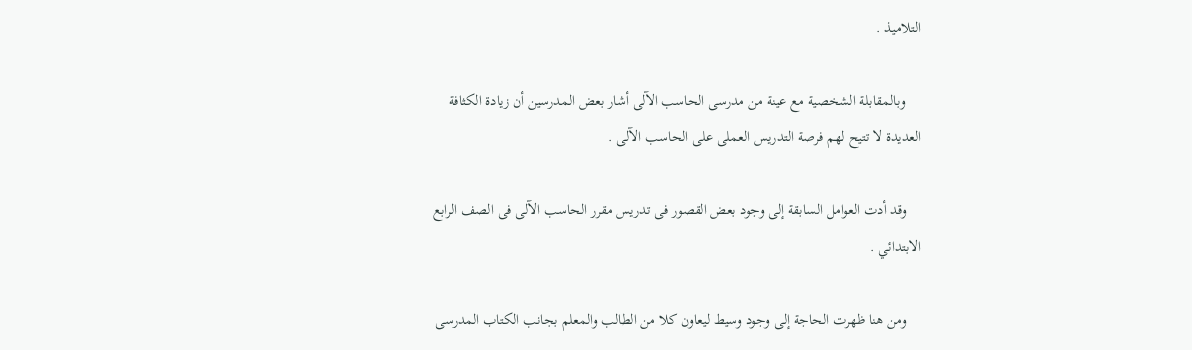التلاميذ .

    وبالمقابلة الشخصية مع عينة من مدرسى الحاسب الآلى أشار بعض المدرسين أن زيادة الكثافة العديدة لا تتيح لهم فرصة التدريس العملى على الحاسب الآلى .

    وقد أدت العوامل السابقة إلى وجود بعض القصور فى تدريس مقرر الحاسب الآلى فى الصف الرابع الابتدائي .

    ومن هنا ظهرت الحاجة إلى وجود وسيط ليعاون كلا من الطالب والمعلم بجانب الكتاب المدرسى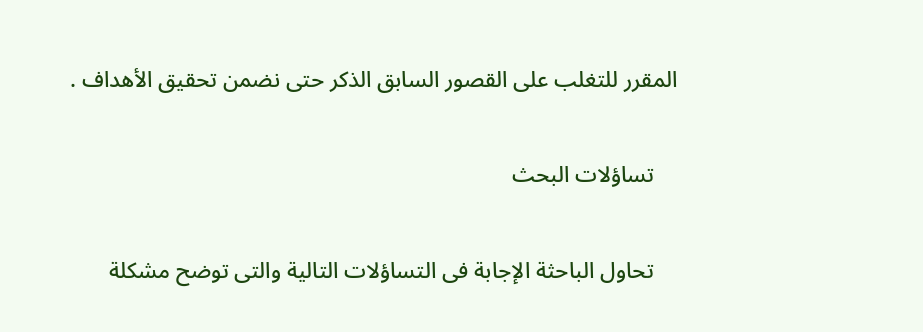المقرر للتغلب على القصور السابق الذكر حتى نضمن تحقيق الأهداف .

    تساؤلات البحث

    تحاول الباحثة الإجابة فى التساؤلات التالية والتى توضح مشكلة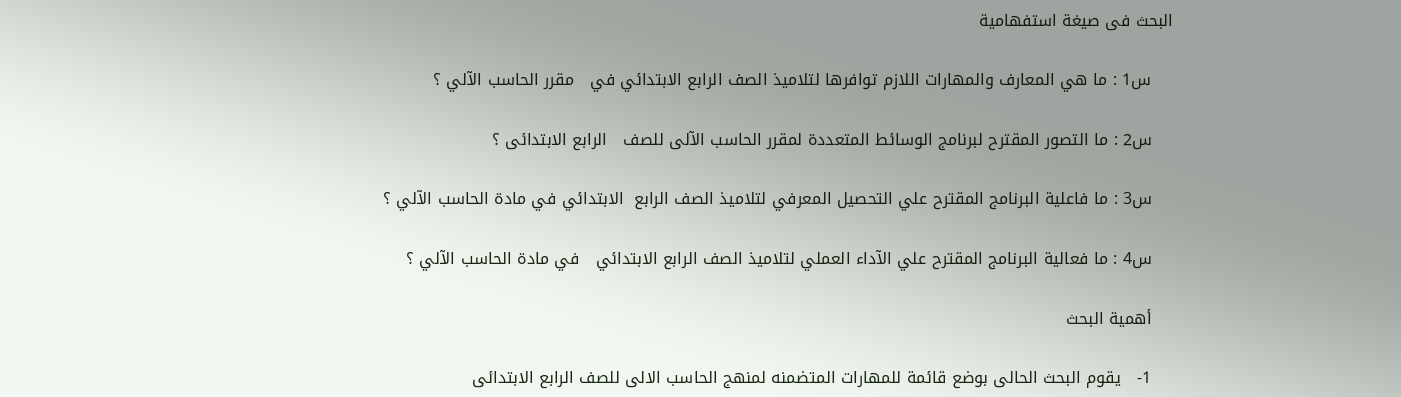البحث فى صيغة استفهامية

    س1 : ما هي المعارف والمهارات اللازم توافرها لتلاميذ الصف الرابع الابتدائي في   مقرر الحاسب الآلي ؟

    س2 : ما التصور المقترح لبرنامج الوسائط المتعددة لمقرر الحاسب الآلى للصف   الرابع الابتدائى ؟

    س3 : ما فاعلية البرنامج المقترح علي التحصيل المعرفي لتلاميذ الصف الرابع  الابتدائي في مادة الحاسب الآلي ؟

    س4 : ما فعالية البرنامج المقترح علي الآداء العملي لتلاميذ الصف الرابع الابتدائي   في مادة الحاسب الآلي ؟

    أهمية البحث

    1-   يقوم البحث الحالى بوضع قائمة للمهارات المتضمنه لمنهج الحاسب الالى للصف الرابع الابتدائى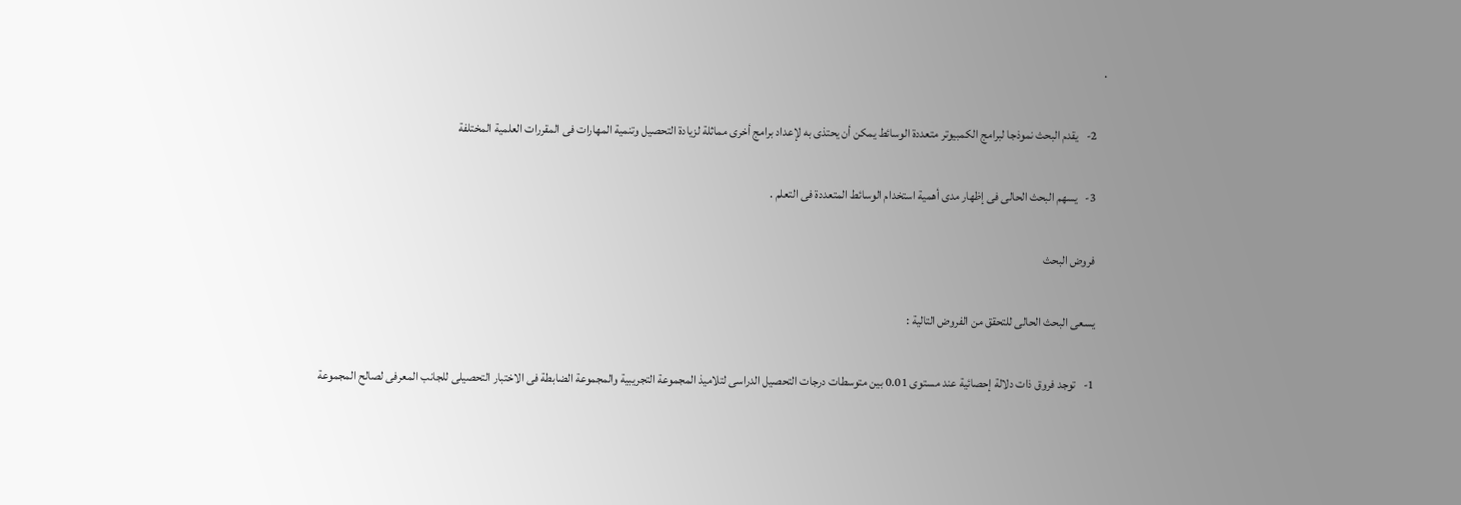.

    2-   يقدم البحث نموذجا لبرامج الكمبيوتر متعددة الوسائط يمكن أن يحتذى به لإعداد برامج أخرى مماثلة لزيادة التحصيل وتنمية المهارات فى المقررات العلمية المختلفة

    3-   يسهم البحث الحالى فى إظهار مدى أهمية استخدام الوسائط المتعددة فى التعلم .

    فروض البحث

    يسعى البحث الحالى للتحقق من الفروض التالية :

    1-   توجد فروق ذات دلالة إحصائية عند مستوى 0.01 بين متوسطات درجات التحصيل الدراسى لتلاميذ المجموعة التجريبية والمجموعة الضابطة فى الاختبار التحصيلى للجانب المعرفى لصالح المجموعة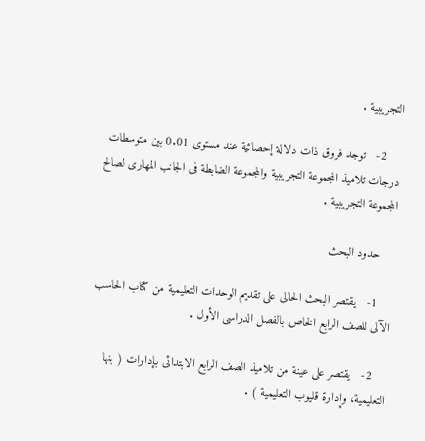التجريبية .

    2-   توجد فروق ذات دلالة إحصائية عند مستوى 0.01 بين متوسطات درجات تلاميذ المجموعة التجريبية والمجموعة الضابطة فى الجانب المهارى لصالح المجموعة التجريبية .

    حدود البحث

    1-   يقتصر البحث الحالى على تقديم الوحدات التعليمية من كتاب الحاسب الآلى للصف الرابع الخاص بالفصل الدراسى الأول .

    2-   يقتصر على عينة من تلاميذ الصف الرابع الابتدائى بإدارات ( بنها التعليمية، وإدارة قليوب التعليمية ) .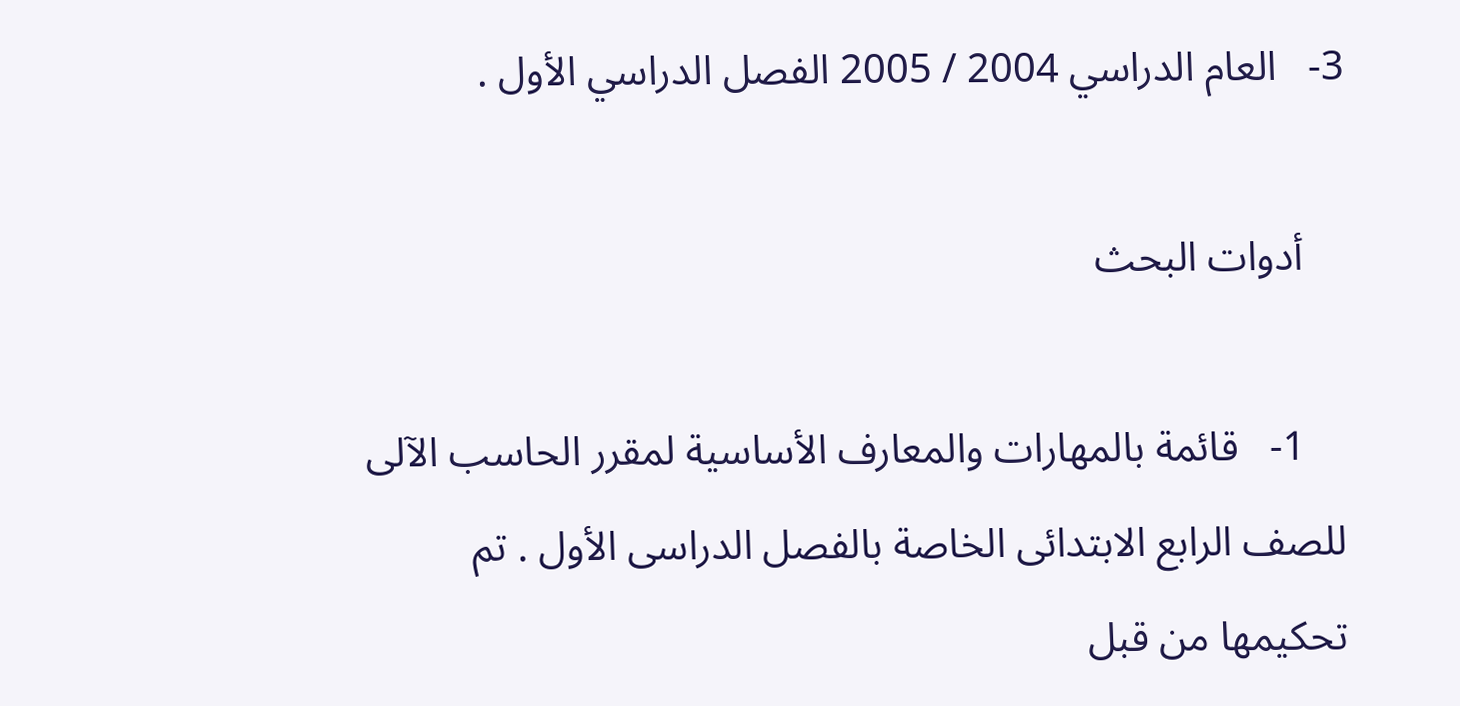3-   العام الدراسي 2004 / 2005 الفصل الدراسي الأول .

    أدوات البحث

    1-   قائمة بالمهارات والمعارف الأساسية لمقرر الحاسب الآلى للصف الرابع الابتدائى الخاصة بالفصل الدراسى الأول . تم تحكيمها من قبل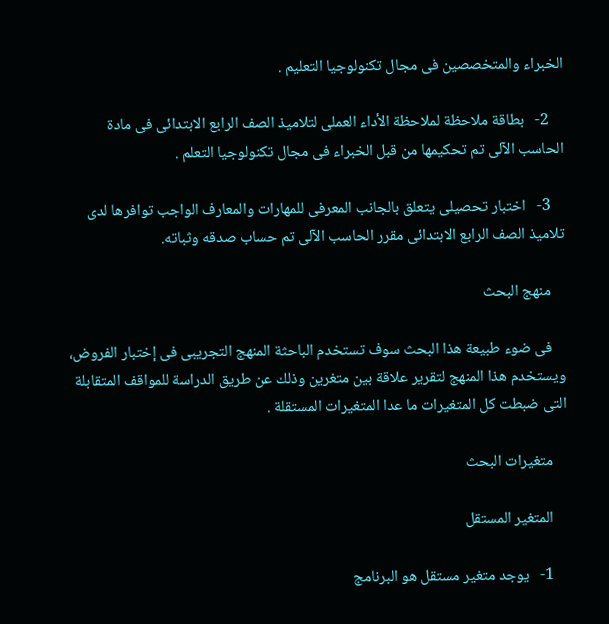الخبراء والمتخصصين فى مجال تكنولوجيا التعليم .

    2-   بطاقة ملاحظة لملاحظة الأداء العملى لتلاميذ الصف الرابع الابتدائى فى مادة الحاسب الآلى تم تحكيمها من قبل الخبراء فى مجال تكنولوجيا التعلم .

    3-   اختبار تحصيلى يتعلق بالجانب المعرفى للمهارات والمعارف الواجب توافرها لدى تلاميذ الصف الرابع الابتدائى مقرر الحاسب الآلى تم حساب صدقه وثباته.

    منهج البحث

    فى ضوء طبيعة هذا البحث سوف تستخدم الباحثة المنهج التجريبى فى إختبار الفروض، ويستخدم هذا المنهج لتقرير علاقة بين متغرين وذلك عن طريق الدراسة للمواقف المتقابلة التى ضبطت كل المتغيرات ما عدا المتغيرات المستقلة .

    متغيرات البحث

    المتغير المستقل

    1-   يوجد متغير مستقل هو البرنامج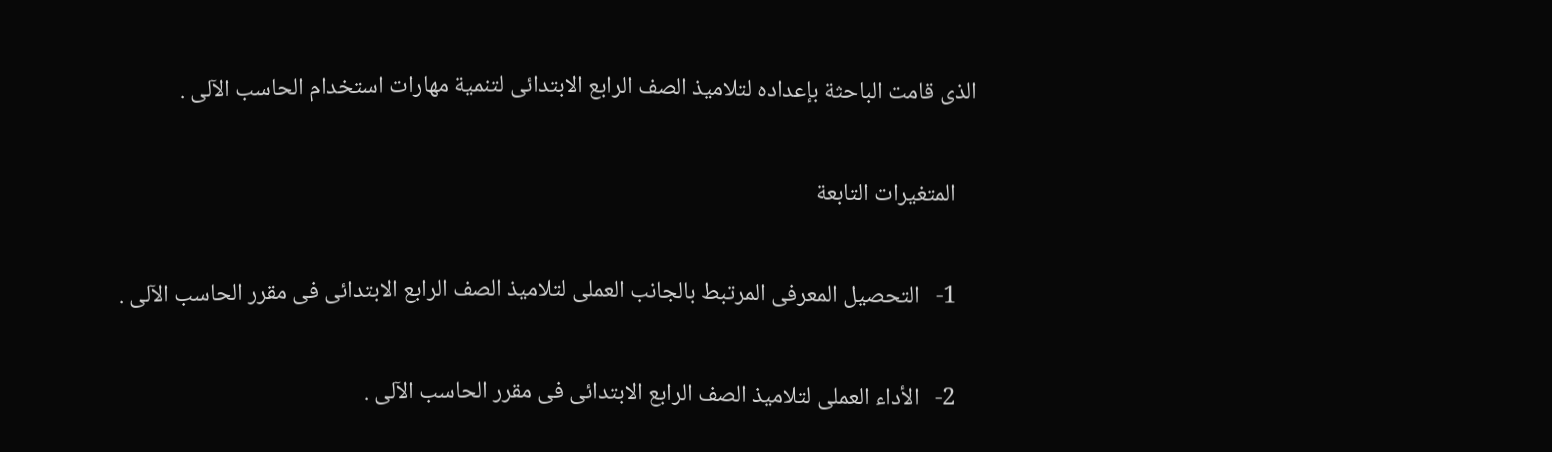الذى قامت الباحثة بإعداده لتلاميذ الصف الرابع الابتدائى لتنمية مهارات استخدام الحاسب الآلى .

    المتغيرات التابعة

    1-   التحصيل المعرفى المرتبط بالجانب العملى لتلاميذ الصف الرابع الابتدائى فى مقرر الحاسب الآلى .

    2-   الأداء العملى لتلاميذ الصف الرابع الابتدائى فى مقرر الحاسب الآلى .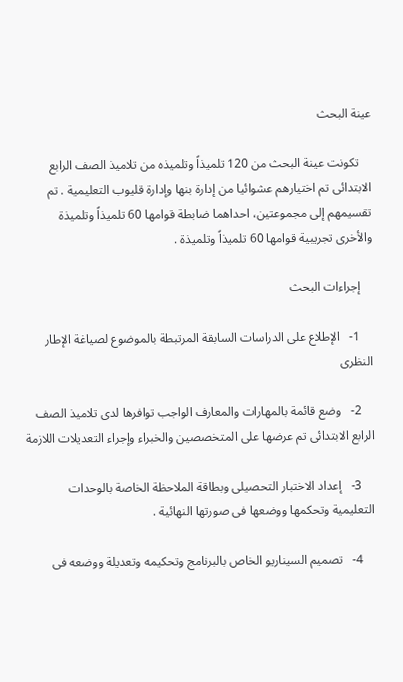عينة البحث

    تكونت عينة البحث من 120 تلميذاً وتلميذه من تلاميذ الصف الرابع الابتدائى تم اختيارهم عشوائيا من إدارة بنها وإدارة قليوب التعليمية . تم تقسيمهم إلى مجموعتين، احداهما ضابطة قوامها 60 تلميذاً وتلميذة والأخرى تجريبية قوامها 60 تلميذاً وتلميذة .

    إجراءات البحث

    1-   الإطلاع على الدراسات السابقة المرتبطة بالموضوع لصياغة الإطار النظرى

    2-   وضع قائمة بالمهارات والمعارف الواجب توافرها لدى تلاميذ الصف الرابع الابتدائى تم عرضها على المتخصصين والخبراء وإجراء التعديلات اللازمة

    3-   إعداد الاختبار التحصيلى وبطاقة الملاحظة الخاصة بالوحدات التعليمية وتحكمها ووضعها فى صورتها النهائية .

    4-   تصميم السيناريو الخاص بالبرنامج وتحكيمه وتعديلة ووضعه فى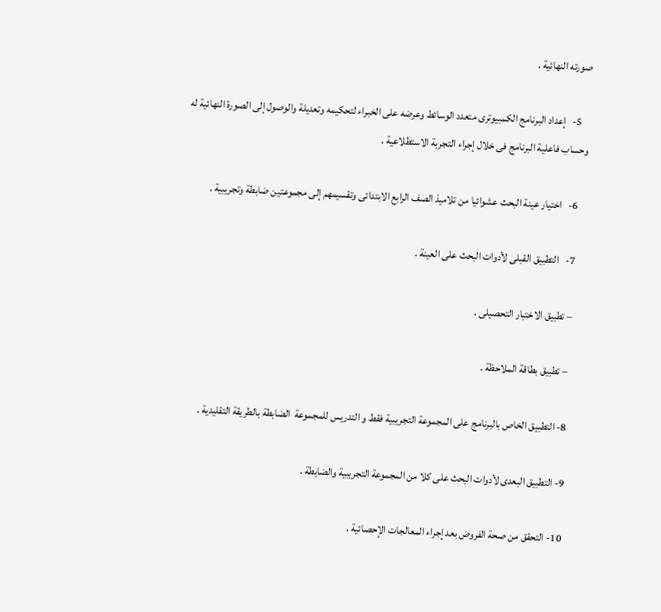صورته النهائية .

    5-   إعداد البرنامج الكمبيوترى متعدد الوسائط وعرضه على الخبراء لتحكيمه وتعديلة والوصول إلى الصورة النهائية له وحساب فاعلية البرنامج فى خلال إجراء التجربة الاستطلاعية .

    6-   اختيار عينة البحث عشوائيا من تلاميذ الصف الرابع الابتدائى وتقسيمهم إلى مجموعتين ضابطة وتجريبية .

    7-   التطبيق القبلى لأدوات البحث على العينة .

    – تطبيق الاختبار التحصيلى .

     – تطبيق بطاقة الملاحظة .

    8- التطبيق الخاص بالبرنامج على المجموعة التجريبية فقط و التدريس للمجموعة  الضابطة بالطريقة التقليدية .

    9- التطبيق البعدى لأدوات البحث على كلا من المجموعة التجريبية والضابطة .

    10- التحقق من صحة الفروض بعد إجراء المعالجات الإحصائية .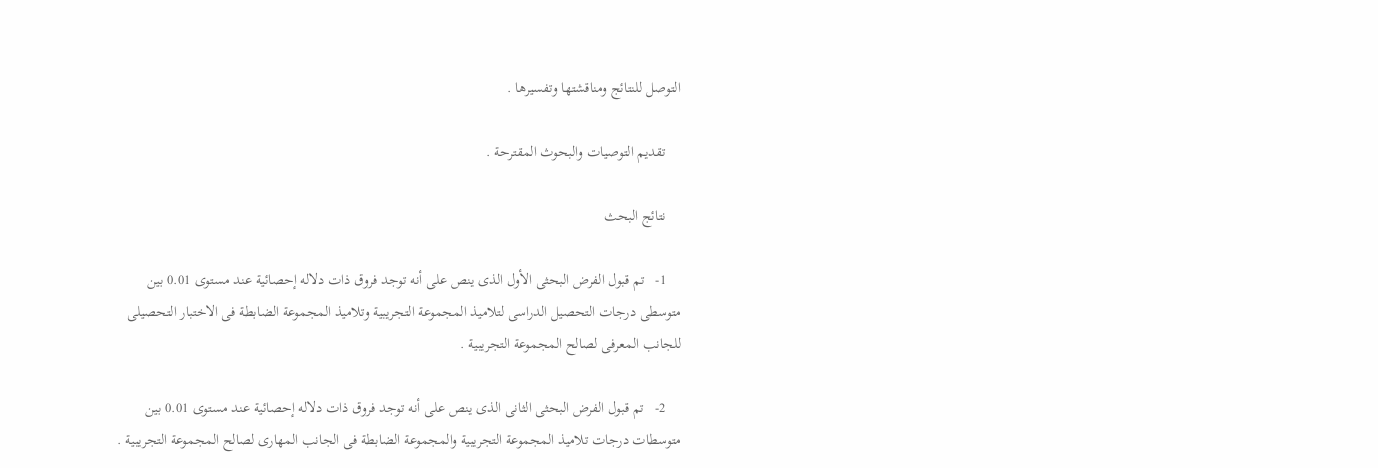التوصل للنتائج ومناقشتها وتفسيرها .

    تقديم التوصيات والبحوث المقترحة .

    نتائج البحث

    1-   تم قبول الفرض البحثى الأول الذى ينص على أنه توجد فروق ذات دلاله إحصائية عند مستوى 0.01 بين متوسطى درجات التحصيل الدراسى لتلاميذ المجموعة التجريبية وتلاميذ المجموعة الضابطة فى الاختبار التحصيلى للجانب المعرفى لصالح المجموعة التجريبية .

    2-   تم قبول الفرض البحثى الثانى الذى ينص على أنه توجد فروق ذات دلاله إحصائية عند مستوى 0.01 بين متوسطات درجات تلاميذ المجموعة التجريبية والمجموعة الضابطة فى الجانب المهارى لصالح المجموعة التجريبية .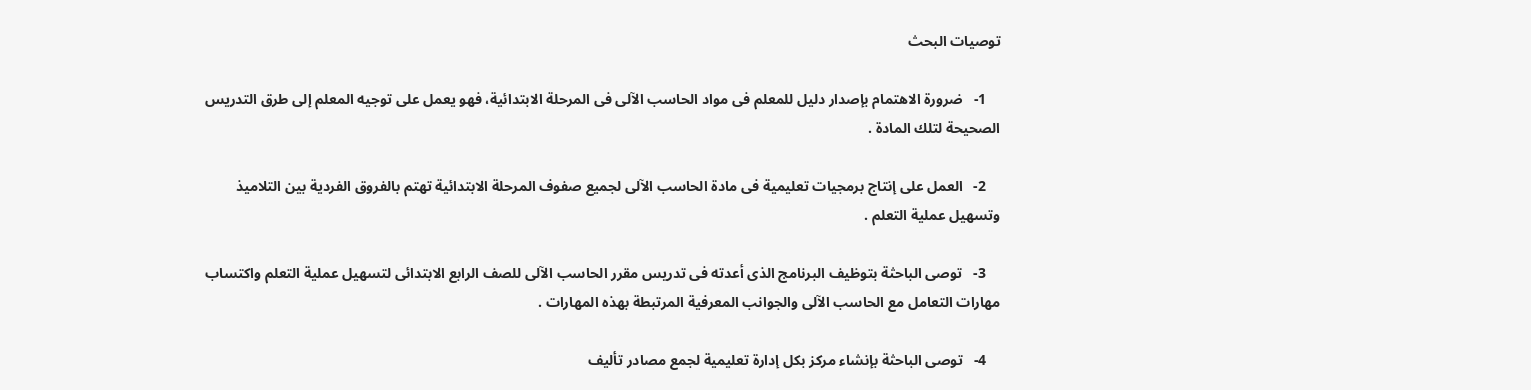توصيات البحث

    1-   ضرورة الاهتمام بإصدار دليل للمعلم فى مواد الحاسب الآلى فى المرحلة الابتدائية، فهو يعمل على توجيه المعلم إلى طرق التدريس الصحيحة لتلك المادة .

    2-   العمل على إنتاج برمجيات تعليمية فى مادة الحاسب الآلى لجميع صفوف المرحلة الابتدائية تهتم بالفروق الفردية بين التلاميذ وتسهيل عملية التعلم .

    3-   توصى الباحثة بتوظيف البرنامج الذى أعدته فى تدريس مقرر الحاسب الآلى للصف الرابع الابتدائى لتسهيل عملية التعلم واكتساب مهارات التعامل مع الحاسب الآلى والجوانب المعرفية المرتبطة بهذه المهارات .

    4-   توصى الباحثة بإنشاء مركز بكل إدارة تعليمية لجمع مصادر تأليف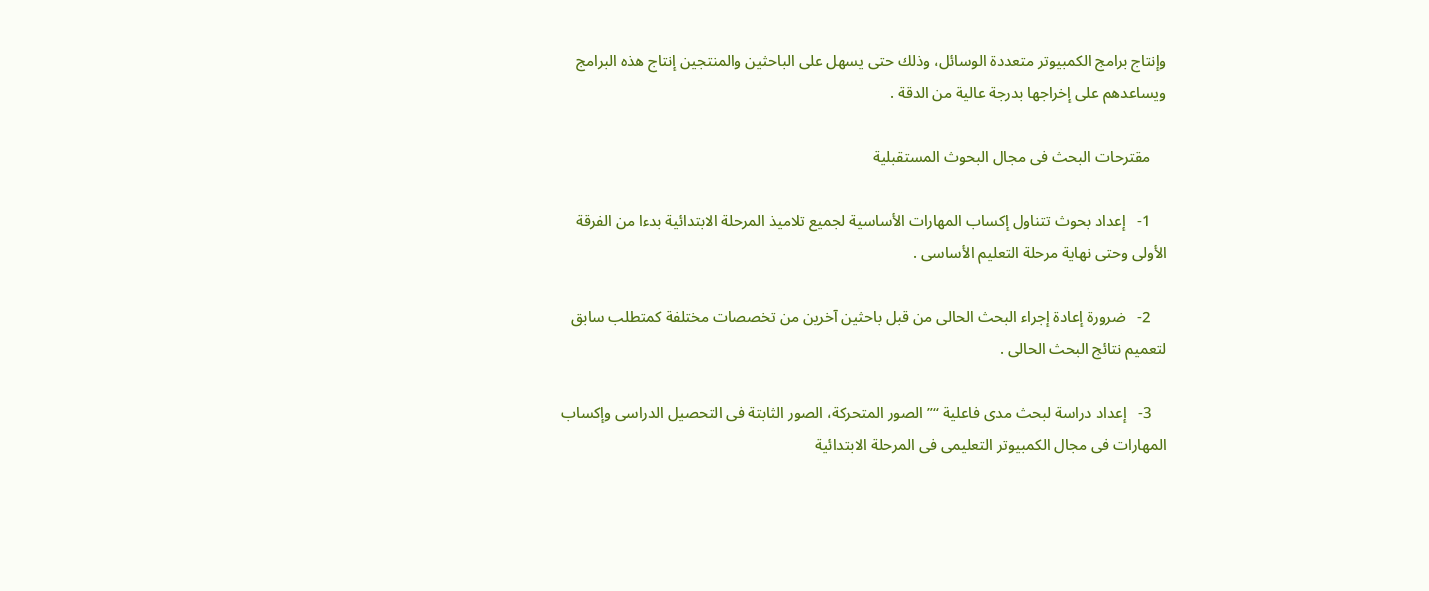وإنتاج برامج الكمبيوتر متعددة الوسائل، وذلك حتى يسهل على الباحثين والمنتجين إنتاج هذه البرامج ويساعدهم على إخراجها بدرجة عالية من الدقة .

    مقترحات البحث فى مجال البحوث المستقبلية

    1-   إعداد بحوث تتناول إكساب المهارات الأساسية لجميع تلاميذ المرحلة الابتدائية بدءا من الفرقة الأولى وحتى نهاية مرحلة التعليم الأساسى .

    2-   ضرورة إعادة إجراء البحث الحالى من قبل باحثين آخرين من تخصصات مختلفة كمتطلب سابق لتعميم نتائج البحث الحالى .

    3-   إعداد دراسة لبحث مدى فاعلية “” الصور المتحركة، الصور الثابتة فى التحصيل الدراسى وإكساب المهارات فى مجال الكمبيوتر التعليمى فى المرحلة الابتدائية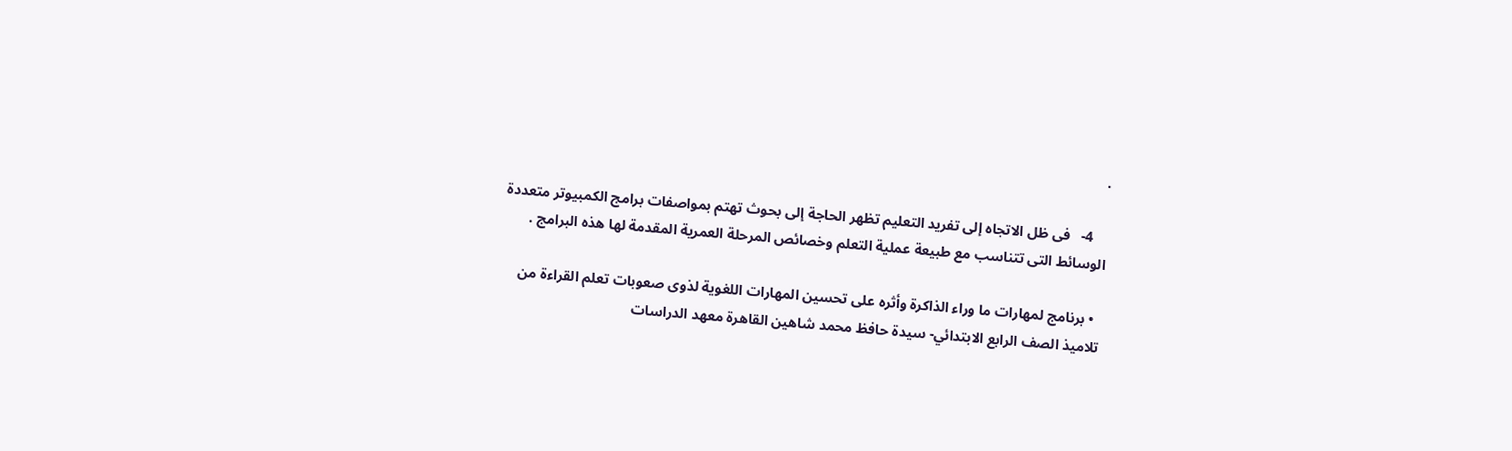.

    4-   فى ظل الاتجاه إلى تفريد التعليم تظهر الحاجة إلى بحوث تهتم بمواصفات برامج الكمبيوتر متعددة الوسائط التى تتناسب مع طبيعة عملية التعلم وخصائص المرحلة العمرية المقدمة لها هذه البرامج .

  • برنامج لمهارات ما وراء الذاكرة وأثره على تحسين المهارات اللغوية لذوى صعوبات تعلم القراءة من تلاميذ الصف الرابع الابتدائي- سيدة حافظ محمد شاهين القاهرة معهد الدراسات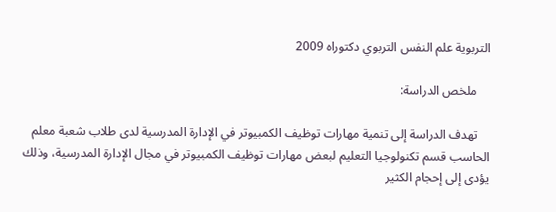التربوية علم النفس التربوي دكتوراه 2009

    ملخص الدراسة:

    تهدف الدراسة إلى تنمية مهارات توظيف الكمبيوتر في الإدارة المدرسية لدى طلاب شعبة معلم الحاسب قسم تكنولوجيا التعليم لبعض مهارات توظيف الكمبيوتر في مجال الإدارة المدرسية، وذلك يؤدى إلى إحجام الكثير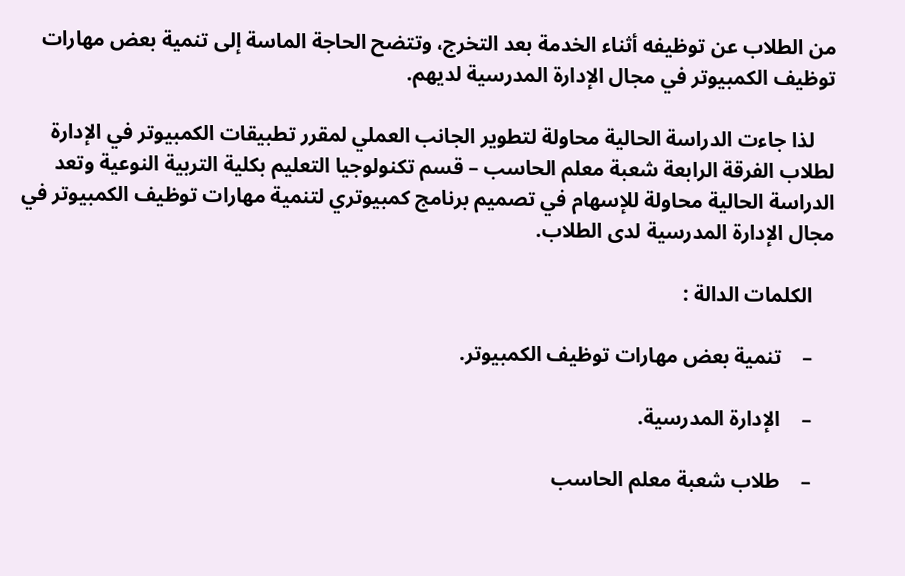من الطلاب عن توظيفه أثناء الخدمة بعد التخرج، وتتضح الحاجة الماسة إلى تنمية بعض مهارات توظيف الكمبيوتر في مجال الإدارة المدرسية لديهم.

    لذا جاءت الدراسة الحالية محاولة لتطوير الجانب العملي لمقرر تطبيقات الكمبيوتر في الإدارة لطلاب الفرقة الرابعة شعبة معلم الحاسب – قسم تكنولوجيا التعليم بكلية التربية النوعية وتعد الدراسة الحالية محاولة للإسهام في تصميم برنامج كمبيوتري لتنمية مهارات توظيف الكمبيوتر في مجال الإدارة المدرسية لدى الطلاب.

    الكلمات الدالة :

    –    تنمية بعض مهارات توظيف الكمبيوتر.

    –    الإدارة المدرسية.

    –    طلاب شعبة معلم الحاسب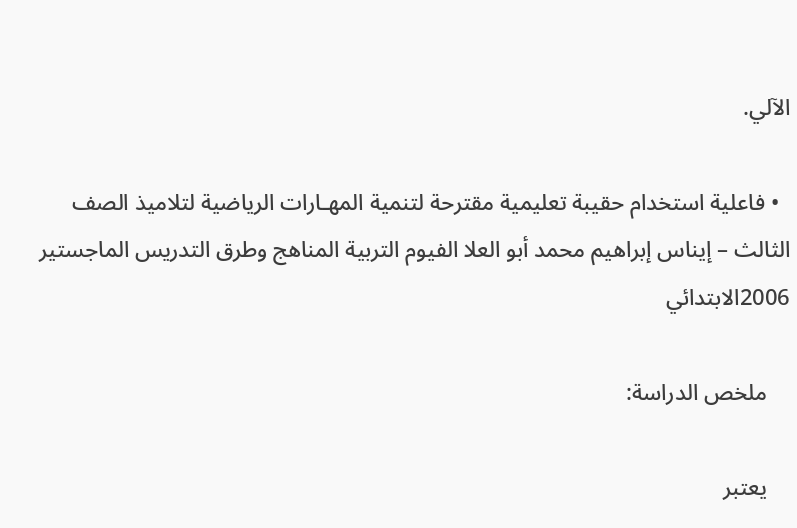الآلي.

  • فاعلية استخدام حقيبة تعليمية مقترحة لتنمية المهـارات الرياضية لتلاميذ الصف الثالث – إيناس إبراهيم محمد أبو العلا الفيوم التربية المناهج وطرق التدريس الماجستير 2006الابتدائي

    ملخص الدراسة:

    يعتبر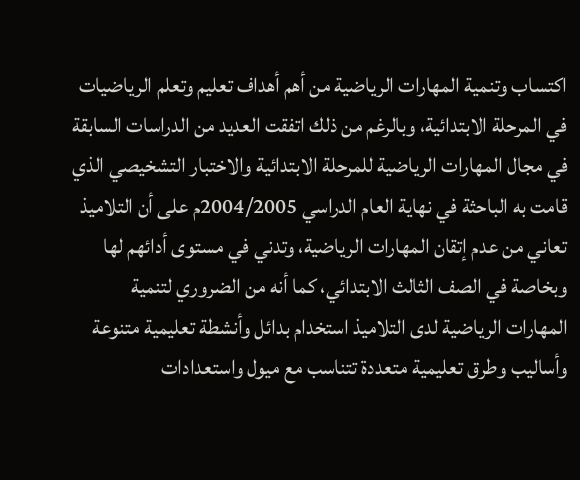اكتساب وتنمية المهارات الرياضية من أهم أهداف تعليم وتعلم الرياضيات في المرحلة الابتدائية، وبالرغم من ذلك اتفقت العديد من الدراسات السابقة في مجال المهارات الرياضية للمرحلة الابتدائية والاختبار التشخيصي الذي قامت به الباحثة في نهاية العام الدراسي 2004/2005م على أن التلاميذ تعاني من عدم إتقان المهارات الرياضية، وتدني في مستوى أدائهم لها وبخاصة في الصف الثالث الابتدائي، كما أنه من الضروري لتنمية المهارات الرياضية لدى التلاميذ استخدام بدائل وأنشطة تعليمية متنوعة وأساليب وطرق تعليمية متعددة تتناسب مع ميول واستعدادات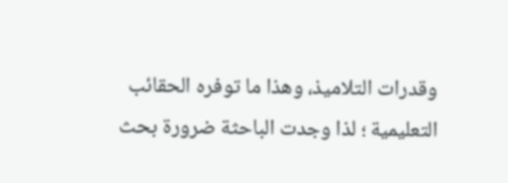وقدرات التلاميذ، وهذا ما توفره الحقائب التعليمية ؛ لذا وجدت الباحثة ضرورة بحث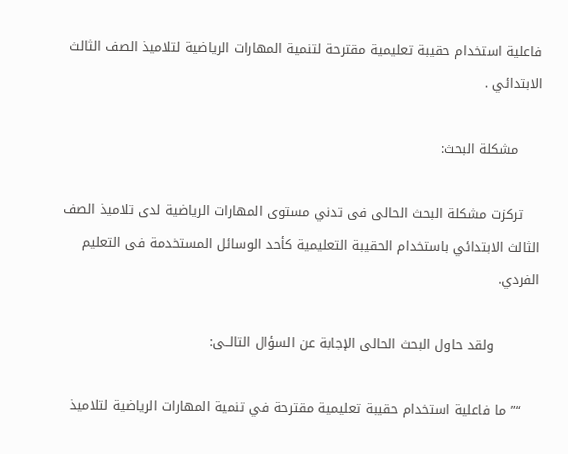فاعلية استخدام حقيبة تعليمية مقترحة لتنمية المهارات الرياضية لتلاميذ الصف الثالث الابتدائي .

     مشكلة البحث:

    تركزت مشكلة البحث الحالى فى تدني مستوى المهارات الرياضية لدى تلاميذ الصف الثالث الابتدائي باستخدام الحقيبة التعليمية كأحد الوسائل المستخدمة فى التعليم الفردي.

          ولقد حاول البحث الحالى الإجابة عن السؤال التالــى:

    “” ما فاعلية استخدام حقيبة تعليمية مقترحة في تنمية المهارات الرياضية لتلاميذ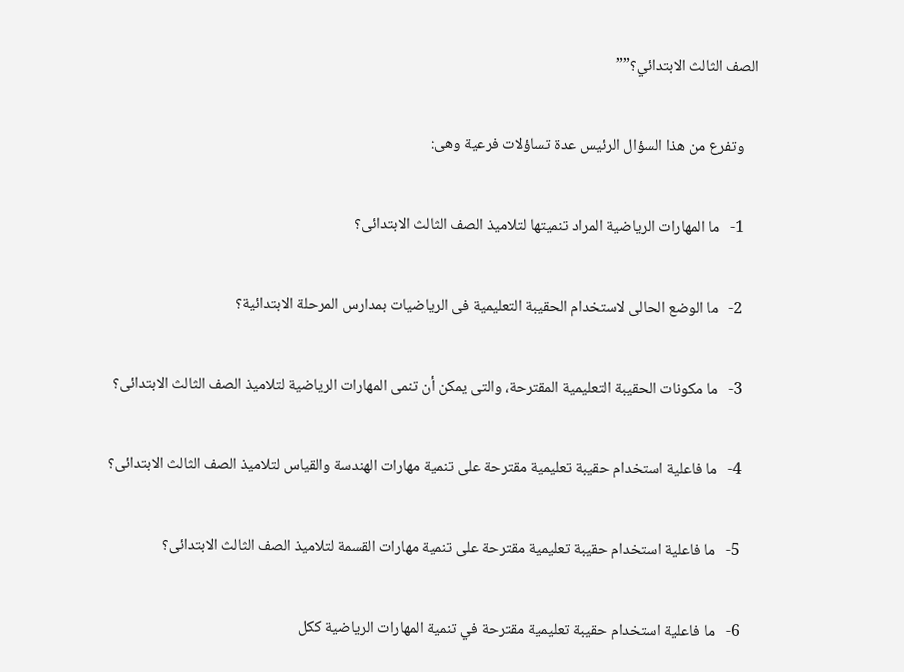الصف الثالث الابتدائي؟””

    وتفرع من هذا السؤال الرئيس عدة تساؤلات فرعية وهى:

    1-   ما المهارات الرياضية المراد تنميتها لتلاميذ الصف الثالث الابتدائى؟

    2-   ما الوضع الحالى لاستخدام الحقيبة التعليمية فى الرياضيات بمدارس المرحلة الابتدائية؟

    3-   ما مكونات الحقيبة التعليمية المقترحة، والتى يمكن أن تنمى المهارات الرياضية لتلاميذ الصف الثالث الابتدائى؟

    4-   ما فاعلية استخدام حقيبة تعليمية مقترحة على تنمية مهارات الهندسة والقياس لتلاميذ الصف الثالث الابتدائى؟

    5-   ما فاعلية استخدام حقيبة تعليمية مقترحة على تنمية مهارات القسمة لتلاميذ الصف الثالث الابتدائى؟

    6-   ما فاعلية استخدام حقيبة تعليمية مقترحة في تنمية المهارات الرياضية ككل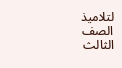لتلاميذ الصف الثالث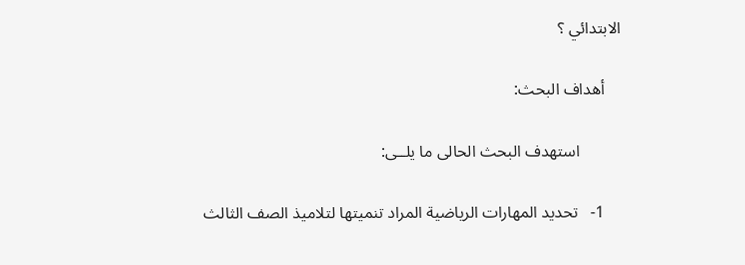الابتدائي ؟

    أهداف البحث:

          استهدف البحث الحالى ما يلــى:

    1-   تحديد المهارات الرياضية المراد تنميتها لتلاميذ الصف الثالث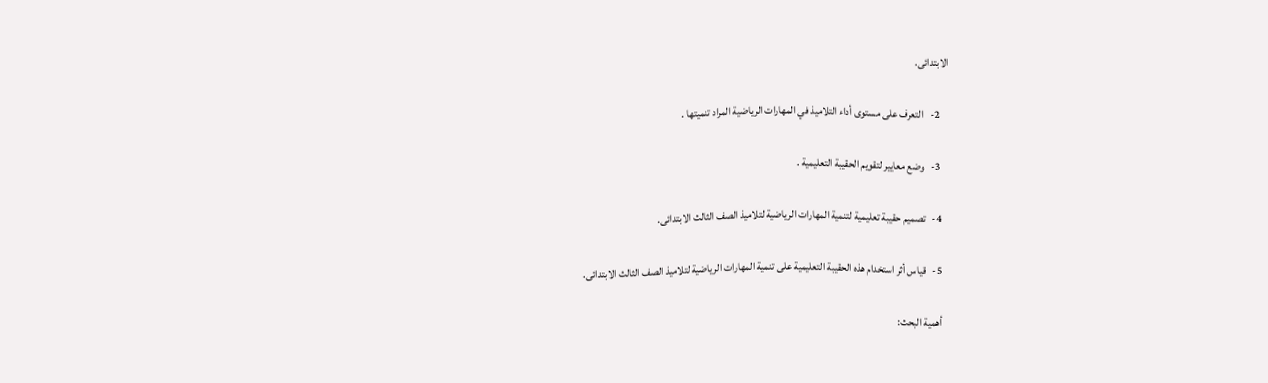الابتدائى.

    2-   التعرف على مستوى أداء التلاميذ في المهارات الرياضية المراد تنميتها .

    3-   وضع معايير لتقويم الحقيبة التعليمية .

    4-   تصميم حقيبة تعليمية لتنمية المهارات الرياضية لتلاميذ الصف الثالث الابتدائى.

    5-   قياس أثر استخدام هذه الحقيبة التعليمية على تنمية المهارات الرياضية لتلاميذ الصف الثالث الابتدائى.

    أهمية البحث: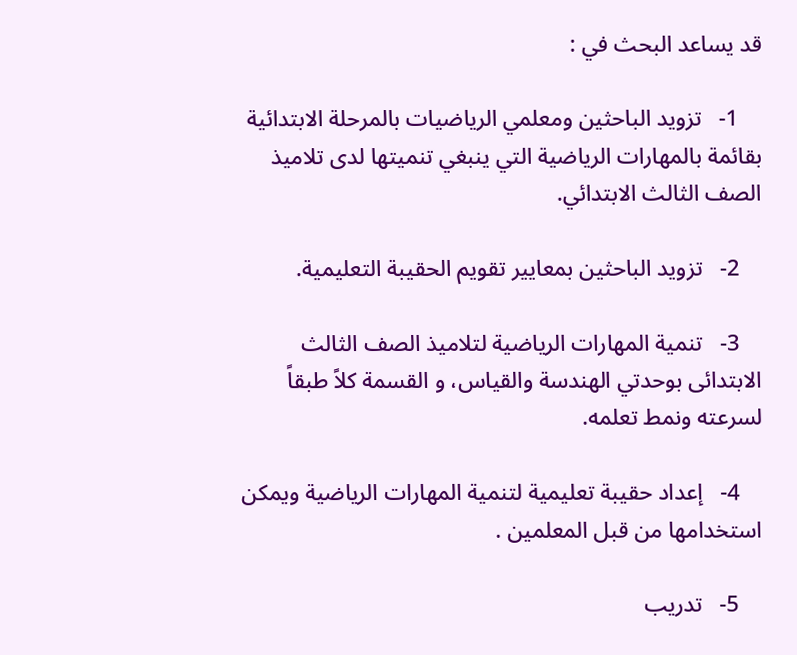قد يساعد البحث في :

    1-   تزويد الباحثين ومعلمي الرياضيات بالمرحلة الابتدائية بقائمة بالمهارات الرياضية التي ينبغي تنميتها لدى تلاميذ الصف الثالث الابتدائي.

    2-   تزويد الباحثين بمعايير تقويم الحقيبة التعليمية.

    3-   تنمية المهارات الرياضية لتلاميذ الصف الثالث الابتدائى بوحدتي الهندسة والقياس، و القسمة كلاً طبقاً لسرعته ونمط تعلمه.

    4-   إعداد حقيبة تعليمية لتنمية المهارات الرياضية ويمكن استخدامها من قبل المعلمين .

    5-   تدريب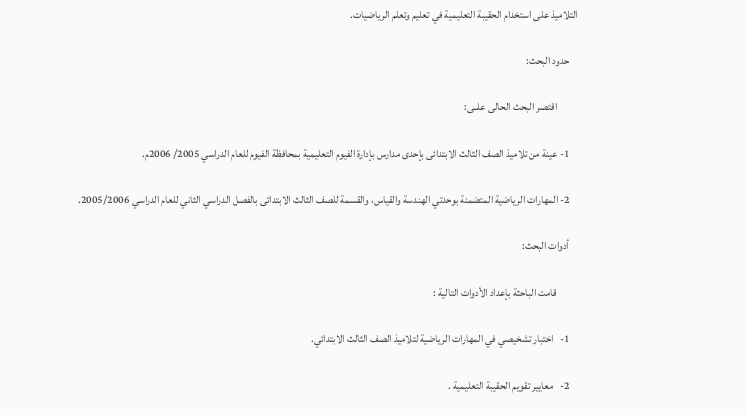التلاميذ على استخدام الحقيبة التعليمية في تعليم وتعلم الرياضيات.

    حدود البحث:

          اقتصر البحث الحالى علــى:

    1- عينة من تلاميذ الصف الثالث الابتدائى بإحدى مدارس بإدارة الفيوم التعليمية بمحافظة الفيوم للعام الدراسي 2005/ 2006م.

    2- المهارات الرياضية المتضمنة بوحدتي الهندسة والقياس، والقسمة للصف الثالث الابتدائى بالفصل الدراسي الثاني للعام الدراسي 2005/2006.

    أدوات البحث:

          قامت الباحثة بإعداد الأدوات التالية :

    1-   اختبار تشخيصي في المهارات الرياضية لتلاميذ الصف الثالث الابتدائي.

    2-   معايير تقويم الحقيبة التعليمية .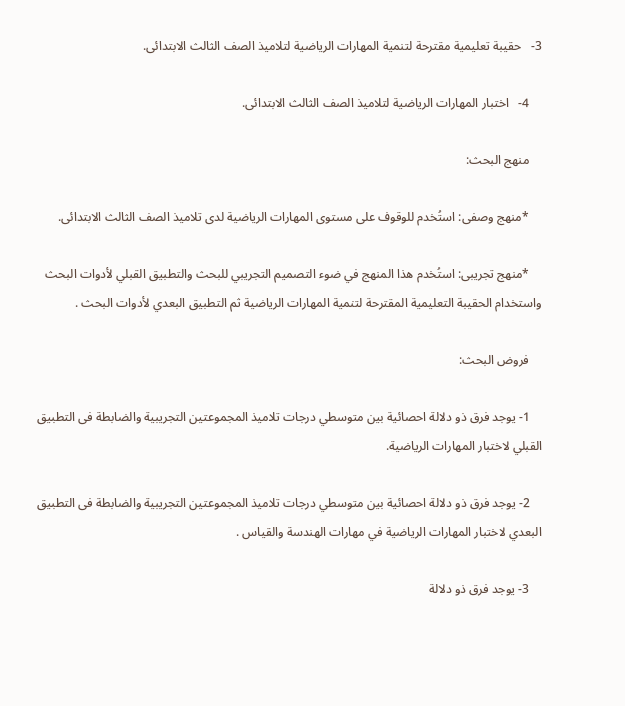3-   حقيبة تعليمية مقترحة لتنمية المهارات الرياضية لتلاميذ الصف الثالث الابتدائى.

    4-   اختبار المهارات الرياضية لتلاميذ الصف الثالث الابتدائى.

    منهج البحث:

    *منهج وصفى: استُخدم للوقوف على مستوى المهارات الرياضية لدى تلاميذ الصف الثالث الابتدائى.

    *منهج تجريبى: استُخدم هذا المنهج في ضوء التصميم التجريبي للبحث والتطبيق القبلي لأدوات البحث واستخدام الحقيبة التعليمية المقترحة لتنمية المهارات الرياضية ثم التطبيق البعدي لأدوات البحث .

    فروض البحث:

    1- يوجد فرق ذو دلالة احصائية بين متوسطي درجات تلاميذ المجموعتين التجريبية والضابطة فى التطبيق القبلي لاختبار المهارات الرياضية.

    2- يوجد فرق ذو دلالة احصائية بين متوسطي درجات تلاميذ المجموعتين التجريبية والضابطة فى التطبيق البعدي لاختبار المهارات الرياضية في مهارات الهندسة والقياس .

    3- يوجد فرق ذو دلالة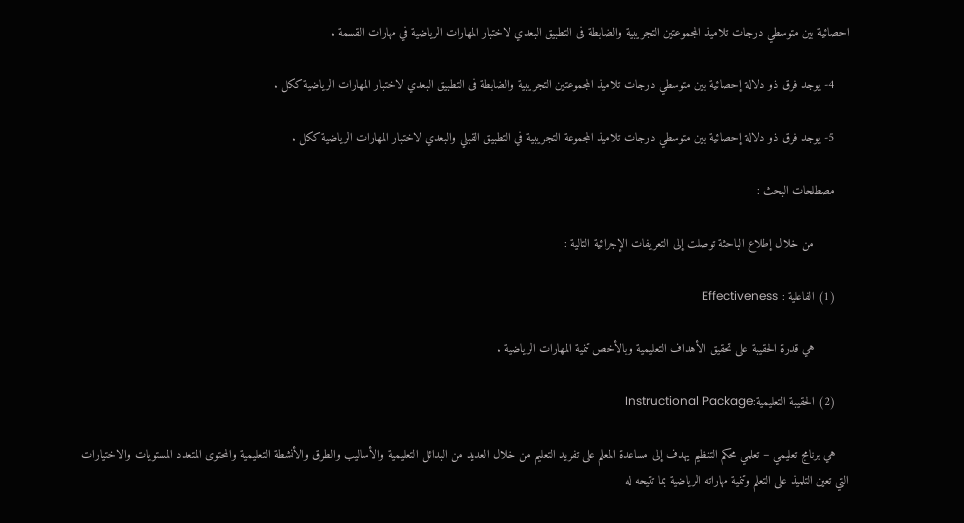احصائية بين متوسطي درجات تلاميذ المجموعتين التجريبية والضابطة فى التطبيق البعدي لاختبار المهارات الرياضية في مهارات القسمة .

    4- يوجد فرق ذو دلالة إحصائية بين متوسطي درجات تلاميذ المجموعتين التجريبية والضابطة فى التطبيق البعدي لاختبار المهارات الرياضية ككل .

    5- يوجد فرق ذو دلالة إحصائية بين متوسطي درجات تلاميذ المجموعة التجريبية في التطبيق القبلي والبعدي لاختبار المهارات الرياضية ككل .

    مصطلحات البحث :

          من خلال إطلاع الباحثة توصلت إلى التعريفات الإجرائية التالية :

    (1) الفاعلية : Effectiveness

          هي قدرة الحقيبة على تحقيق الأهداف التعليمية وبالأخص تنمية المهارات الرياضية .

    (2) الحقيبة التعليمية:Instructional Package

    هي برنامج تعليمي – تعلمي محكم التنظيم يهدف إلى مساعدة المعلم على تفريد التعليم من خلال العديد من البدائل التعليمية والأساليب والطرق والأنشطة التعليمية والمحتوى المتعدد المستويات والاختيارات التي تعين التلميذ على التعلم وتنمية مهاراته الرياضية بما تتيحه له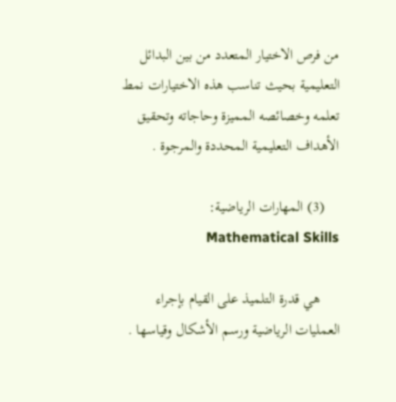من فرص الاختيار المتعدد من بين البدائل التعليمية بحيث تناسب هذه الاختيارات نمط تعلمه وخصائصه المميزة وحاجاته وتحقيق الأهداف التعليمية المحددة والمرجوة .

    (3) المهارات الرياضية: Mathematical Skills

     هي قدرة التلميذ على القيام بإجراء العمليات الرياضية ورسم الأشكال وقياسها .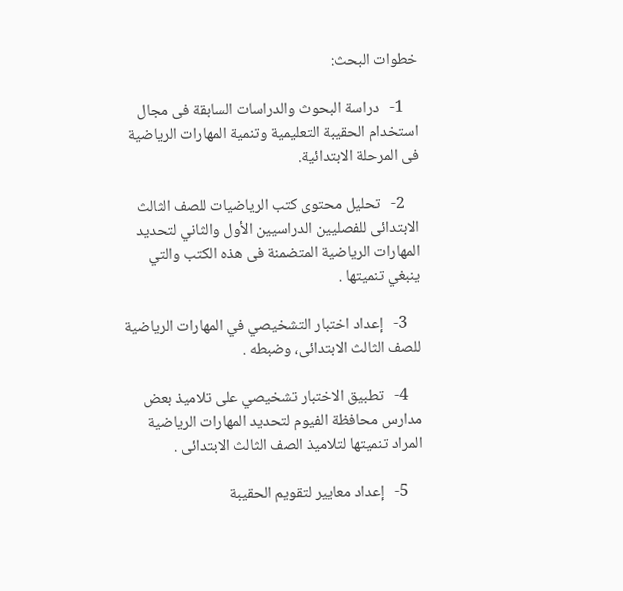خطوات البحث:

    1-   دراسة البحوث والدراسات السابقة فى مجال استخدام الحقيبة التعليمية وتنمية المهارات الرياضية فى المرحلة الابتدائية.

    2-   تحليل محتوى كتب الرياضيات للصف الثالث الابتدائى للفصليين الدراسيين الأول والثاني لتحديد المهارات الرياضية المتضمنة فى هذه الكتب والتي ينبغي تنميتها .

    3-   إعداد اختبار التشخيصي في المهارات الرياضية للصف الثالث الابتدائى، وضبطه .

    4-   تطبيق الاختبار تشخيصي على تلاميذ بعض مدارس محافظة الفيوم لتحديد المهارات الرياضية المراد تنميتها لتلاميذ الصف الثالث الابتدائى .

    5-   إعداد معايير لتقويم الحقيبة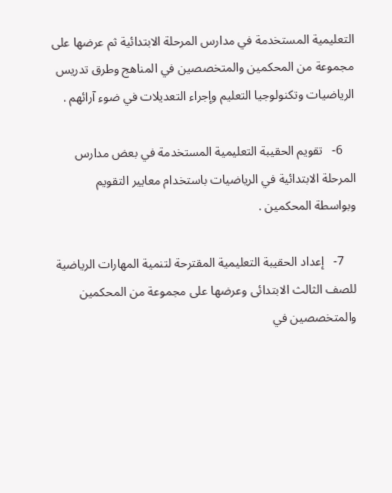التعليمية المستخدمة في مدارس المرحلة الابتدائية ثم عرضها على مجموعة من المحكمين والمتخصصين في المناهج وطرق تدريس الرياضيات وتكنولوجيا التعليم وإجراء التعديلات في ضوء آرائهم .

    6-   تقويم الحقيبة التعليمية المستخدمة في بعض مدارس المرحلة الابتدائية في الرياضيات باستخدام معايير التقويم وبواسطة المحكمين .

    7-   إعداد الحقيبة التعليمية المقترحة لتنمية المهارات الرياضية للصف الثالث الابتدائى وعرضها على مجموعة من المحكمين والمتخصصين في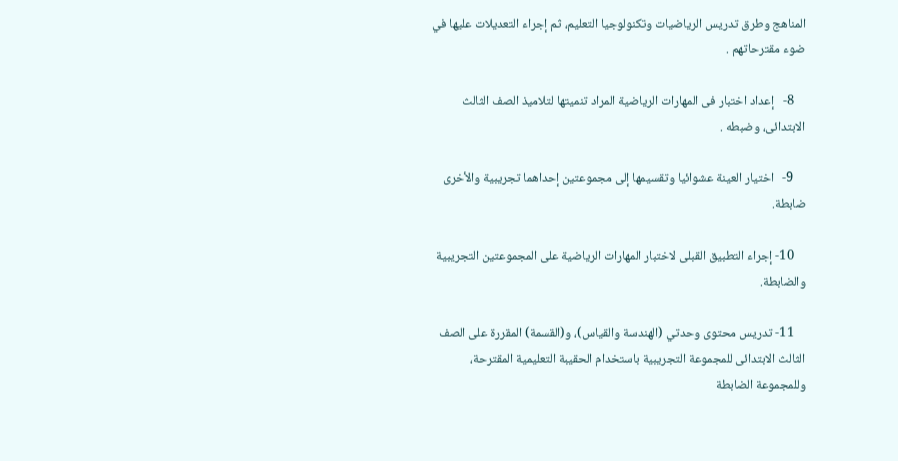المناهج وطرق تدريس الرياضيات وتكنولوجيا التعليم، ثم إجراء التعديلات عليها في ضوء مقترحاتهم .

    8-   إعداد اختبار فى المهارات الرياضية المراد تنميتها لتلاميذ الصف الثالث الابتدائى، وضبطه .

    9-   اختيار العينة عشوائيا وتقسيمها إلى مجموعتين إحداهما تجريبية والأخرى ضابطة.

    10- إجراء التطبيق القبلى لاختبار المهارات الرياضية على المجموعتين التجريبية والضابطة.

    11- تدريس محتوى وحدتي (الهندسة والقياس)، و(القسمة) المقررة على الصف الثالث الابتدائى للمجموعة التجريبية باستخدام الحقيبة التعليمية المقترحة، وللمجموعة الضابطة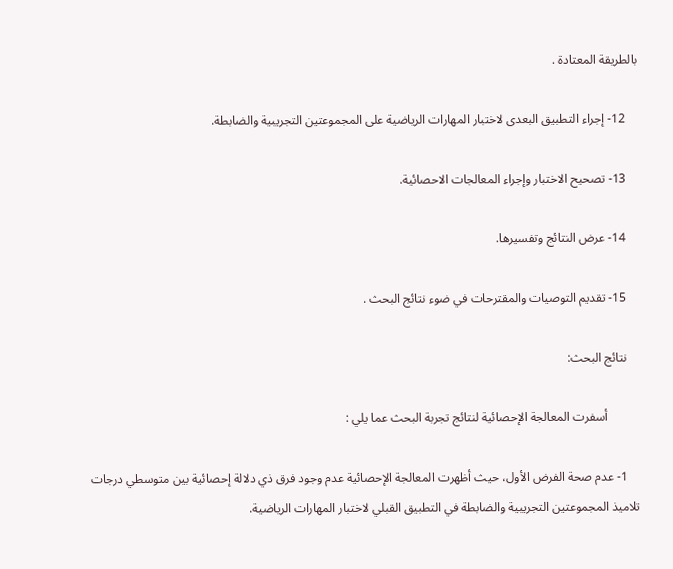بالطريقة المعتادة .

    12- إجراء التطبيق البعدى لاختبار المهارات الرياضية على المجموعتين التجريبية والضابطة.

    13- تصحيح الاختبار وإجراء المعالجات الاحصائية.

    14- عرض النتائج وتفسيرها.

    15- تقديم التوصيات والمقترحات في ضوء نتائج البحث .

    نتائج البحث:

          أسفرت المعالجة الإحصائية لنتائج تجربة البحث عما يلي :

    1- عدم صحة الفرض الأول، حيث أظهرت المعالجة الإحصائية عدم وجود فرق ذي دلالة إحصائية بين متوسطي درجات تلاميذ المجموعتين التجريبية والضابطة في التطبيق القبلي لاختبار المهارات الرياضية.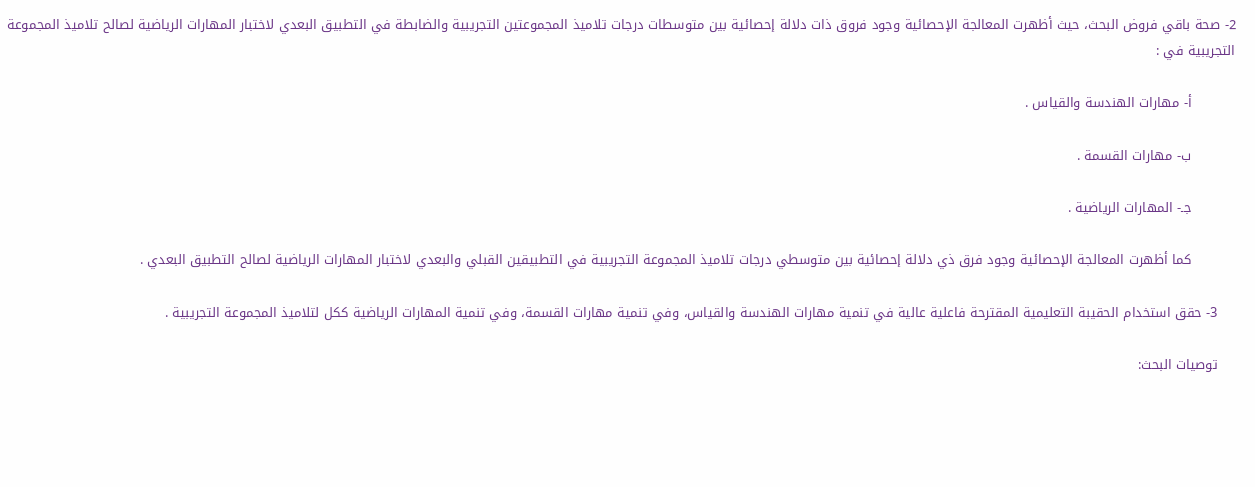2- صحة باقي فروض البحث، حيث أظهرت المعالجة الإحصائية وجود فروق ذات دلالة إحصائية بين متوسطات درجات تلاميذ المجموعتين التجريبية والضابطة في التطبيق البعدي لاختبار المهارات الرياضية لصالح تلاميذ المجموعة التجريبية في :

          أ- مهارات الهندسة والقياس .

          ب- مهارات القسمة .

          جـ- المهارات الرياضية .

          كما أظهرت المعالجة الإحصائية وجود فرق ذي دلالة إحصائية بين متوسطي درجات تلاميذ المجموعة التجريبية في التطبيقين القبلي والبعدي لاختبار المهارات الرياضية لصالح التطبيق البعدي .

    3- حقق استخدام الحقيبة التعليمية المقترحة فاعلية عالية في تنمية مهارات الهندسة والقياس، وفي تنمية مهارات القسمة، وفي تنمية المهارات الرياضية ككل لتلاميذ المجموعة التجريبية .

    توصيات البحث: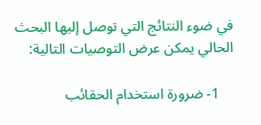في ضوء النتائج التي توصل إليها البحث الحالي يمكن عرض التوصيات التالية:

    1- ضرورة استخدام الحقائب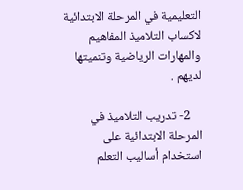التعليمية في المرحلة الابتدائية لاكساب التلاميذ المفاهيم والمهارات الرياضية وتنميتها لديهم .

    2- تدريب التلاميذ في المرحلة الابتدائية على استخدام أساليب التعلم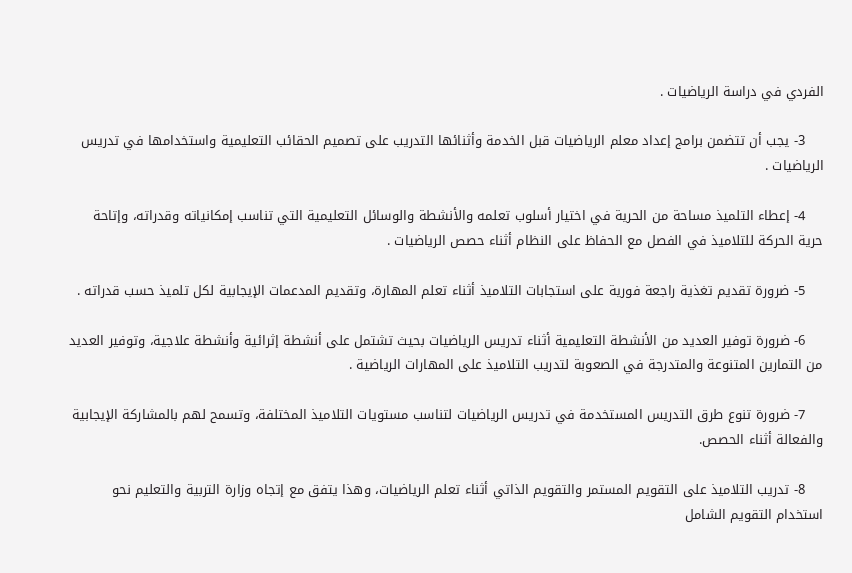الفردي في دراسة الرياضيات .

    3- يجب أن تتضمن برامج إعداد معلم الرياضيات قبل الخدمة وأثنائها التدريب على تصميم الحقائب التعليمية واستخدامها في تدريس الرياضيات .

    4- إعطاء التلميذ مساحة من الحرية في اختيار أسلوب تعلمه والأنشطة والوسائل التعليمية التي تناسب إمكانياته وقدراته، وإتاحة حرية الحركة للتلاميذ في الفصل مع الحفاظ على النظام أثناء حصص الرياضيات .

    5- ضرورة تقديم تغذية راجعة فورية على استجابات التلاميذ أثناء تعلم المهارة، وتقديم المدعمات الإيجابية لكل تلميذ حسب قدراته .

    6- ضرورة توفير العديد من الأنشطة التعليمية أثناء تدريس الرياضيات بحيث تشتمل على أنشطة إثرائية وأنشطة علاجية، وتوفير العديد من التمارين المتنوعة والمتدرجة في الصعوبة لتدريب التلاميذ على المهارات الرياضية .

    7- ضرورة تنوع طرق التدريس المستخدمة في تدريس الرياضيات لتناسب مستويات التلاميذ المختلفة، وتسمح لهم بالمشاركة الإيجابية والفعالة أثناء الحصص.

    8- تدريب التلاميذ على التقويم المستمر والتقويم الذاتي أثناء تعلم الرياضيات، وهذا يتفق مع إتجاه وزارة التربية والتعليم نحو استخدام التقويم الشامل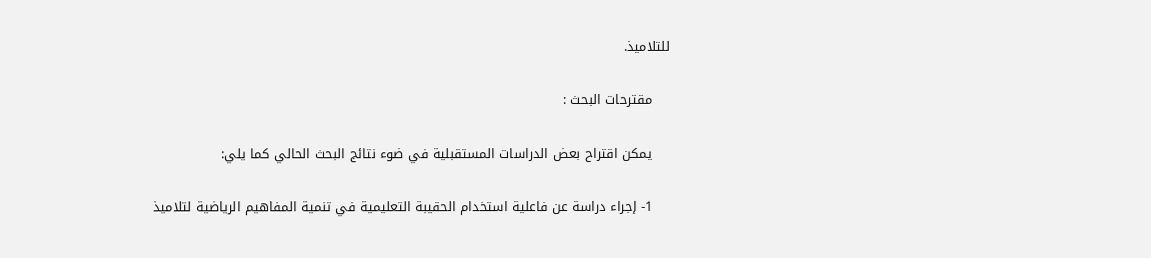للتلاميذ.

    مقترحات البحث :

    يمكن اقتراح بعض الدراسات المستقبلية في ضوء نتائج البحث الحالي كما يلي:

    1- إجراء دراسة عن فاعلية استخدام الحقيبة التعليمية في تنمية المفاهيم الرياضية لتلاميذ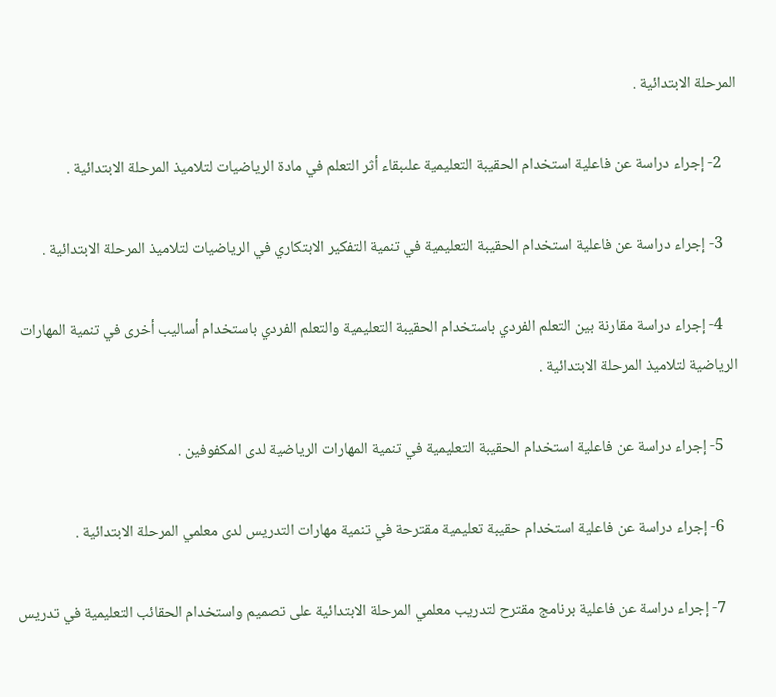المرحلة الابتدائية .

    2- إجراء دراسة عن فاعلية استخدام الحقيبة التعليمية علىبقاء أثر التعلم في مادة الرياضيات لتلاميذ المرحلة الابتدائية .

    3- إجراء دراسة عن فاعلية استخدام الحقيبة التعليمية في تنمية التفكير الابتكاري في الرياضيات لتلاميذ المرحلة الابتدائية .

    4- إجراء دراسة مقارنة بين التعلم الفردي باستخدام الحقيبة التعليمية والتعلم الفردي باستخدام أساليب أخرى في تنمية المهارات الرياضية لتلاميذ المرحلة الابتدائية .

    5- إجراء دراسة عن فاعلية استخدام الحقيبة التعليمية في تنمية المهارات الرياضية لدى المكفوفين .

    6- إجراء دراسة عن فاعلية استخدام حقيبة تعليمية مقترحة في تنمية مهارات التدريس لدى معلمي المرحلة الابتدائية .

    7- إجراء دراسة عن فاعلية برنامج مقترح لتدريب معلمي المرحلة الابتدائية على تصميم واستخدام الحقائب التعليمية في تدريس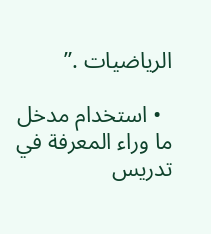الرياضيات .”

  • استخدام مدخل ما وراء المعرفة في تدريس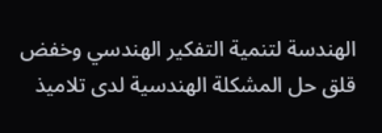الهندسة لتنمية التفكير الهندسي وخفض قلق حل المشكلة الهندسية لدى تلاميذ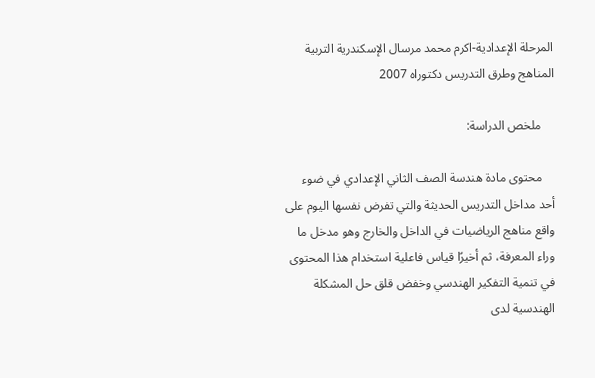المرحلة الإعدادية-اكرم محمد مرسال الإسكندرية التربية المناهج وطرق التدريس دكتوراه 2007

    ملخص الدراسة:

    محتوى مادة هندسة الصف الثاني الإعدادي في ضوء أحد مداخل التدريس الحديثة والتي تفرض نفسها اليوم على واقع مناهج الرياضيات في الداخل والخارج وهو مدخل ما وراء المعرفة، ثم أخيرًا قياس فاعلية استخدام هذا المحتوى في تنمية التفكير الهندسي وخفض قلق حل المشكلة الهندسية لدى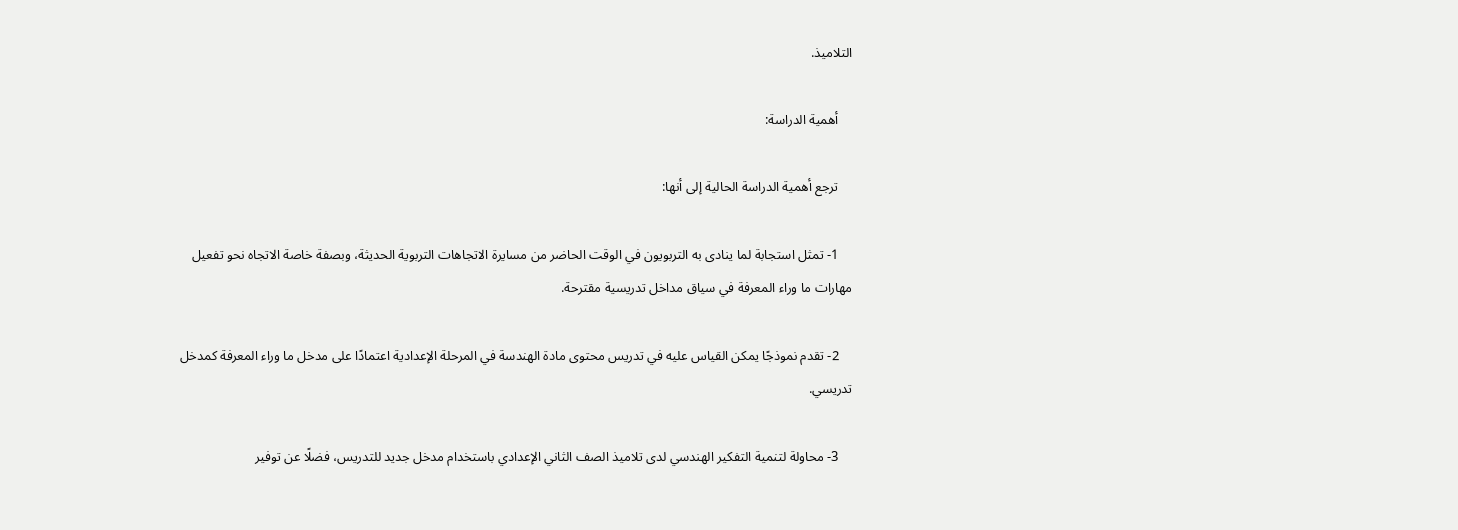التلاميذ.

    أهمية الدراسة:

    ترجع أهمية الدراسة الحالية إلى أنها:

    1- تمثل استجابة لما ينادى به التربويون في الوقت الحاضر من مسايرة الاتجاهات التربوية الحديثة، وبصفة خاصة الاتجاه نحو تفعيل مهارات ما وراء المعرفة في سياق مداخل تدريسية مقترحة.

    2- تقدم نموذجًا يمكن القياس عليه في تدريس محتوى مادة الهندسة في المرحلة الإعدادية اعتمادًا على مدخل ما وراء المعرفة كمدخل تدريسي.

    3- محاولة لتنمية التفكير الهندسي لدى تلاميذ الصف الثاني الإعدادي باستخدام مدخل جديد للتدريس، فضلًا عن توفير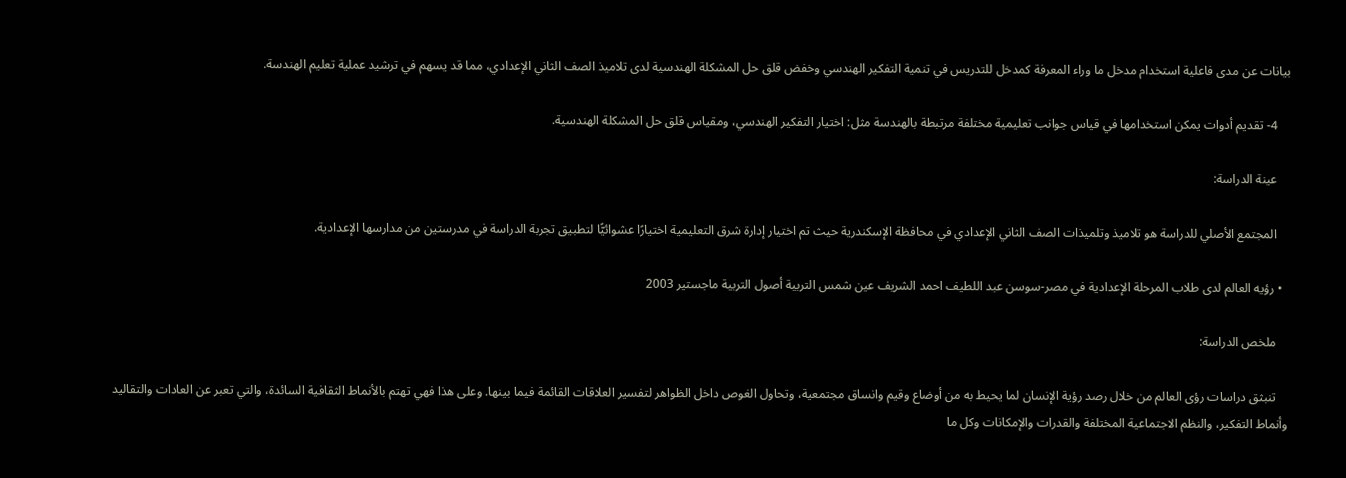بيانات عن مدى فاعلية استخدام مدخل ما وراء المعرفة كمدخل للتدريس في تنمية التفكير الهندسي وخفض قلق حل المشكلة الهندسية لدى تلاميذ الصف الثاني الإعدادي، مما قد يسهم في ترشيد عملية تعليم الهندسة.

    4- تقديم أدوات يمكن استخدامها في قياس جوانب تعليمية مختلفة مرتبطة بالهندسة مثل: اختيار التفكير الهندسي، ومقياس قلق حل المشكلة الهندسية.

    عينة الدراسة:

    المجتمع الأصلي للدراسة هو تلاميذ وتلميذات الصف الثاني الإعدادي في محافظة الإسكندرية حيث تم اختيار إدارة شرق التعليمية اختيارًا عشوائيًّا لتطبيق تجربة الدراسة في مدرستين من مدارسها الإعدادية.

  • رؤيه العالم لدى طلاب المرحلة الإعدادية في مصر-سوسن عبد اللطيف احمد الشريف عين شمس التربية أصول التربية ماجستير 2003

    ملخص الدراسة:

    تنبثق دراسات رؤى العالم من خلال رصد رؤية الإنسان لما يحيط به من أوضاع وقيم وانساق مجتمعية، وتحاول الغوص داخل الظواهر لتفسير العلاقات القائمة فيما بينها. وعلى هذا فهي تهتم بالأنماط الثقافية السائدة، والتي تعبر عن العادات والتقاليد وأنماط التفكير، والنظم الاجتماعية المختلفة والقدرات والإمكانات وكل ما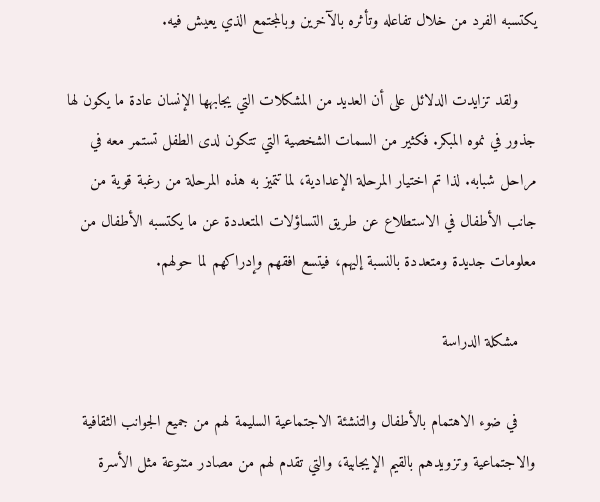يكتسبه الفرد من خلال تفاعله وتأثره بالآخرين وبالمجتمع الذي يعيش فيه.

    ولقد تزايدت الدلائل على أن العديد من المشكلات التي يجابهها الإنسان عادة ما يكون لها جذور في نموه المبكر. فكثير من السمات الشخصية التي تتكون لدى الطفل تستمر معه في مراحل شبابه. لذا تم اختيار المرحلة الإعدادية، لما تتميز به هذه المرحلة من رغبة قوية من جانب الأطفال في الاستطلاع عن طريق التساؤلات المتعددة عن ما يكتسبه الأطفال من معلومات جديدة ومتعددة بالنسبة إليهم، فيتسع افقهم وإدراكهم لما حولهم.

    مشكلة الدراسة

    في ضوء الاهتمام بالأطفال والتنشئة الاجتماعية السليمة لهم من جميع الجوانب الثقافية والاجتماعية وتزويدهم بالقيم الإيجابية، والتي تقدم لهم من مصادر متنوعة مثل الأسرة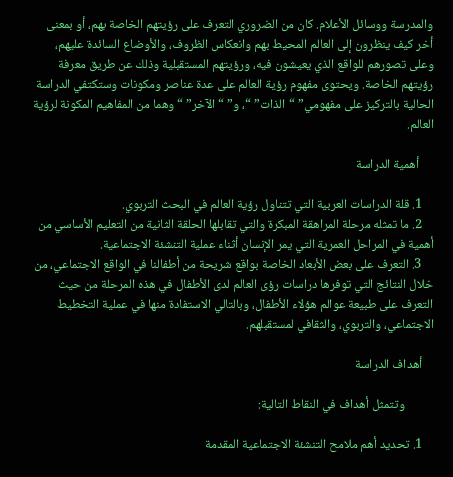والمدرسة ووسائل الأعلام. كان من الضروري التعرف على رؤيتهم الخاصة بهم، أو بمعنى أخر كيف ينظرون إلى العالم المحيط بهم وانعكاس الظروف، والأوضاع السائدة عليهم، وعلى تصورهم للواقع الذي يعيشون فيه، ورؤيتهم المستقبلية وذلك عن طريق معرفة رؤيتهم الخاصة. ويحتوى مفهوم رؤية العالم على عدة عناصر ومكونات وستكتفي الدراسة الحالية بالتركيز على مفهومي” “الذات” “، و” “الآخر” “وهما من المفاهيم المكونة لرؤية العالم.

     أهمية الدراسة

    1. قلة الدراسات العربية التي تتناول رؤية العالم في البحث التربوي.
    2. ما تمثله مرحلة المراهقة المبكرة والتي تقابلها الحلقة الثانية من التعليم الأساسي من أهمية في المراحل العمرية التي يمر الإنسان أثناء عملية التنشئة الاجتماعية.
    3. التعرف على بعض الأبعاد الخاصة بواقع شريحة من أطفالنا في الواقع الاجتماعي، من خلال النتائج التي توفرها دراسات رؤى العالم لدى الأطفال في هذه المرحلة من حيث التعرف على طبيعة عوالم هؤلاء الأطفال، وبالتالي الاستفادة منها في عملية التخطيط الاجتماعي، والتربوي، والثقافي لمستقبلهم.

    أهداف الدراسة

          وتتمثل أهداف في النقاط التالية:

    1. تحديد أهم ملامح التنشئة الاجتماعية المقدمة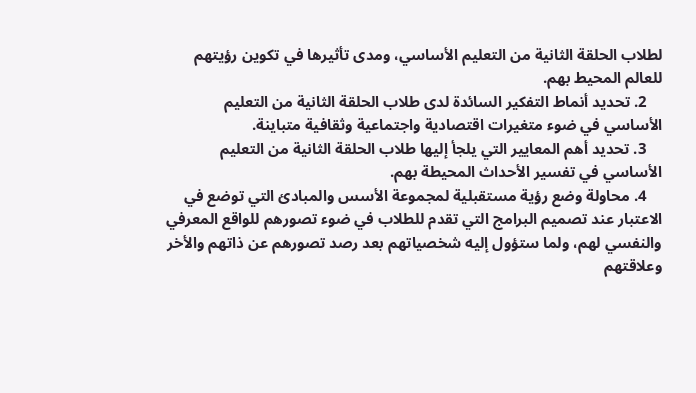لطلاب الحلقة الثانية من التعليم الأساسي، ومدى تأثيرها في تكوين رؤيتهم للعالم المحيط بهم.
    2. تحديد أنماط التفكير السائدة لدى طلاب الحلقة الثانية من التعليم الأساسي في ضوء متغيرات اقتصادية واجتماعية وثقافية متباينة.
    3. تحديد أهم المعايير التي يلجأ إليها طلاب الحلقة الثانية من التعليم الأساسي في تفسير الأحداث المحيطة بهم.
    4. محاولة وضع رؤية مستقبلية لمجموعة الأسس والمبادئ التي توضع في الاعتبار عند تصميم البرامج التي تقدم للطلاب في ضوء تصورهم للواقع المعرفي والنفسي لهم، ولما ستؤول إليه شخصياتهم بعد رصد تصورهم عن ذاتهم والأخر وعلاقتهم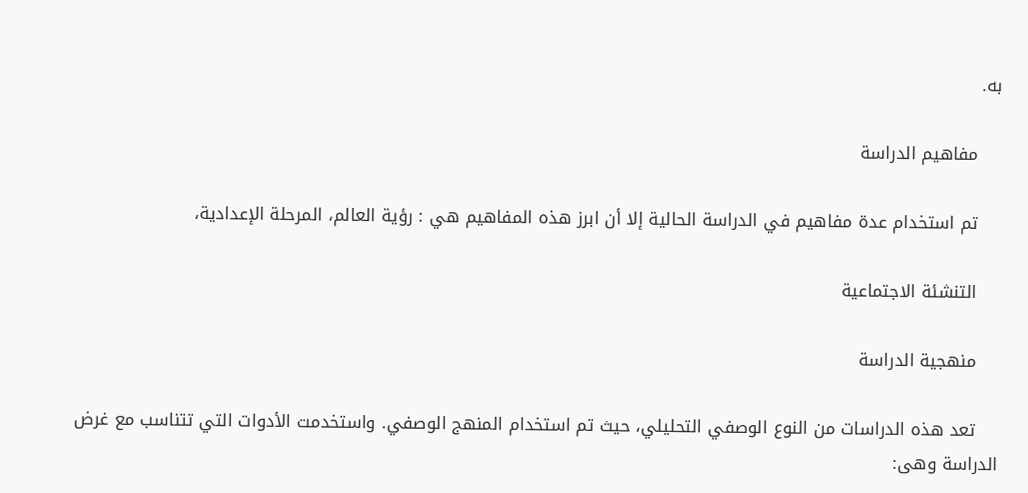به.

    مفاهيم الدراسة

    تم استخدام عدة مفاهيم في الدراسة الحالية إلا أن ابرز هذه المفاهيم هي : رؤية العالم، المرحلة الإعدادية،

    التنشئة الاجتماعية

    منهجية الدراسة

    تعد هذه الدراسات من النوع الوصفي التحليلي، حيث تم استخدام المنهج الوصفي. واستخدمت الأدوات التي تتناسب مع غرض الدراسة وهى: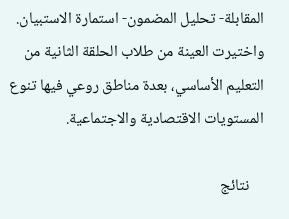المقابلة- تحليل المضمون- استمارة الاستبيان. واختيرت العينة من طلاب الحلقة الثانية من التعليم الأساسي، بعدة مناطق روعي فيها تنوع المستويات الاقتصادية والاجتماعية.

    نتائج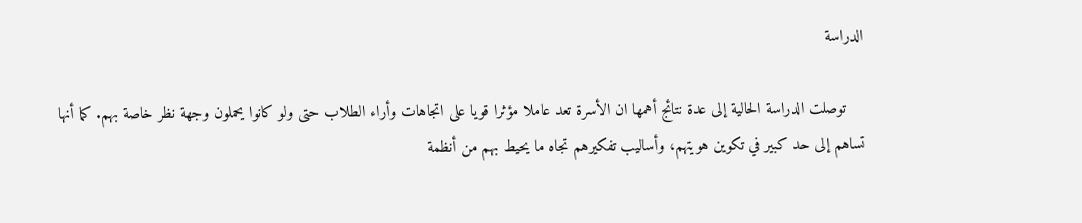الدراسة

    توصلت الدراسة الحالية إلى عدة نتائج أهمها ان الأسرة تعد عاملا مؤثرا قويا على اتجاهات وأراء الطلاب حتى ولو كانوا يحملون وجهة نظر خاصة بهم. كما أنها تساهم إلى حد كبير في تكوين هويتهم، وأساليب تفكيرهم تجاه ما يحيط بهم من أنظمة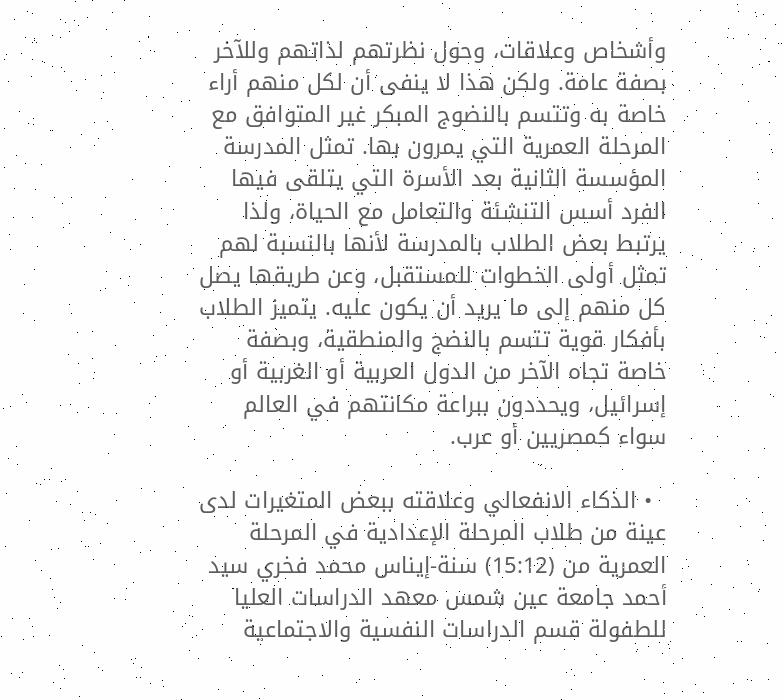وأشخاص وعلاقات، وحول نظرتهم لذاتهم وللآخر بصفة عامة. ولكن هذا لا ينفى أن لكل منهم أراء خاصة به وتتسم بالنضوج المبكر غير المتوافق مع المرحلة العمرية التي يمرون بها. تمثل المدرسة المؤسسة الثانية بعد الأسرة التي يتلقى فيها الفرد أسس التنشئة والتعامل مع الحياة، ولذا يرتبط بعض الطلاب بالمدرسة لأنها بالنسبة لهم تمثل أولى الخطوات للمستقبل، وعن طريقها يصل كل منهم إلى ما يريد أن يكون عليه. يتميز الطلاب بأفكار قوية تتسم بالنضج والمنطقية، وبصفة خاصة تجاه الآخر من الدول العربية أو الغربية أو إسرائيل، ويحددون ببراعة مكانتهم في العالم سواء كمصريين أو عرب.

  • الذكاء الانفعالي وعلاقته ببعض المتغيرات لدى عينة من طلاب المرحلة الإعدادية في المرحلة العمرية من (15:12) سنة-إيناس محمد فخري سيد أحمد جامعة عين شمس معهد الدراسات العليا للطفولة قسم الدراسات النفسية والاجتماعية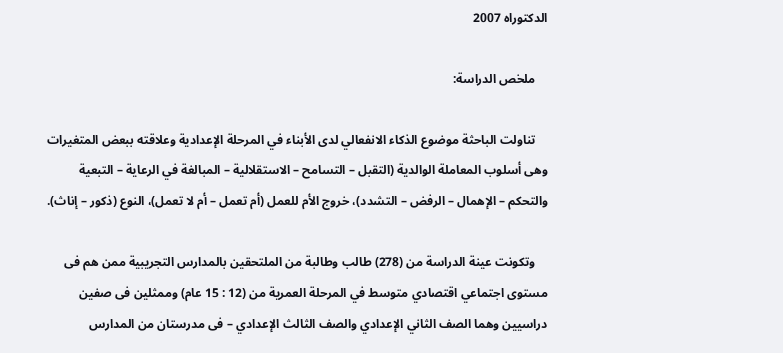الدكتوراه 2007

    ملخص الدراسة:

    تناولت الباحثة موضوع الذكاء الانفعالي لدى الأبناء في المرحلة الإعدادية وعلاقته ببعض المتغيرات وهى أسلوب المعاملة الوالدية (التقبل – التسامح – الاستقلالية – المبالغة في الرعاية – التبعية والتحكم – الإهمال – الرفض – التشدد)، خروج الأم للعمل (أم تعمل – أم لا تعمل)، النوع (ذكور – إناث).

    وتكونت عينة الدراسة من (278) طالب وطالبة من الملتحقين بالمدارس التجريبية ممن هم فى مستوى اجتماعي اقتصادي متوسط في المرحلة العمرية من (12 : 15 عام) وممثلين فى صفين دراسيين وهما الصف الثاني الإعدادي والصف الثالث الإعدادي – فى مدرستان من المدارس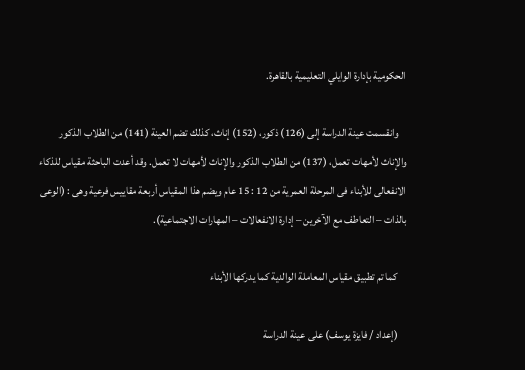الحكومية بإدارة الوايلي التعليمية بالقاهرة.

    وانقسمت عينة الدراسة إلى (126) ذكور، (152) إناث، كذلك تضم العينة (141) من الطلاب الذكور والإناث لأمهات تعمل، (137) من الطلاب الذكور والإناث لأمهات لا تعمل. وقد أعدت الباحثة مقياس للذكاء الانفعالى للأبناء فى المرحلة العمرية من 12 : 15 عام ويضم هذا المقياس أربعة مقاييس فرعية وهى : (الوعى بالذات – التعاطف مع الآخرين – إدارة الانفعالات – المهارات الاجتماعية).

    كما تم تطبيق مقياس المعاملة الوالدية كما يدركها الأبناء

    (إعداد / فايزة يوسف) على عينة الدراسة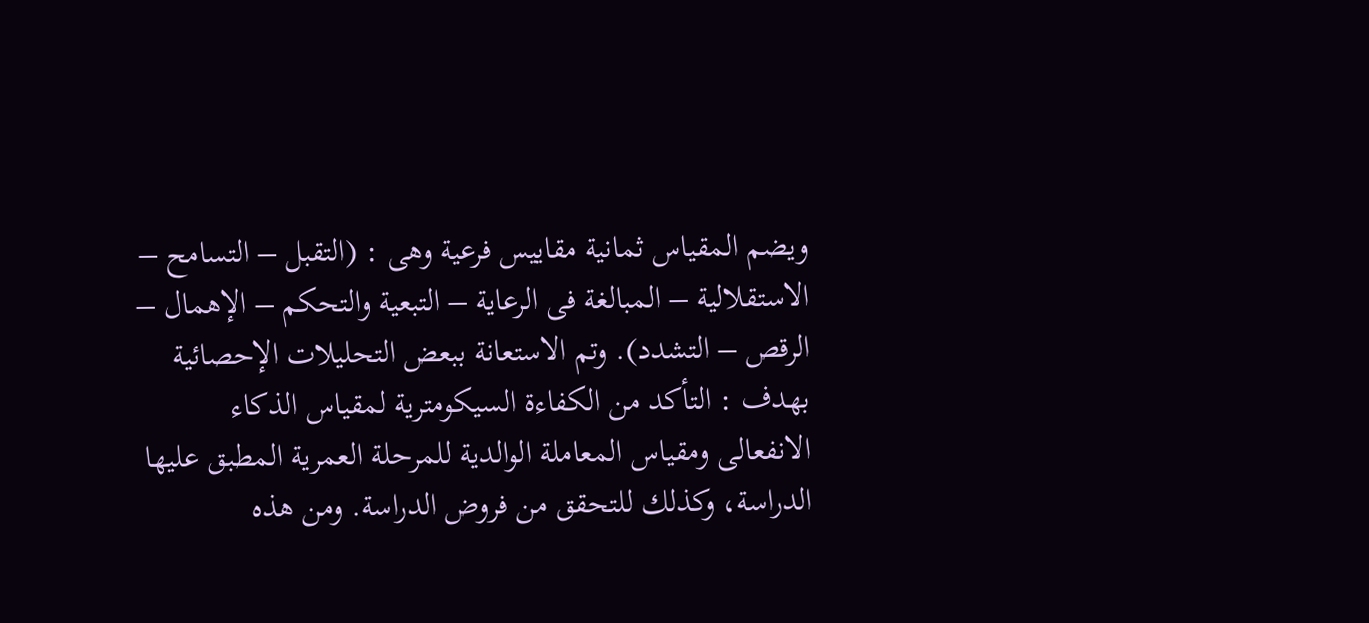ويضم المقياس ثمانية مقاييس فرعية وهى : (التقبل – التسامح – الاستقلالية – المبالغة فى الرعاية – التبعية والتحكم – الإهمال – الرقص – التشدد). وتم الاستعانة ببعض التحليلات الإحصائية بهدف : التأكد من الكفاءة السيكومترية لمقياس الذكاء الانفعالى ومقياس المعاملة الوالدية للمرحلة العمرية المطبق عليها الدراسة، وكذلك للتحقق من فروض الدراسة. ومن هذه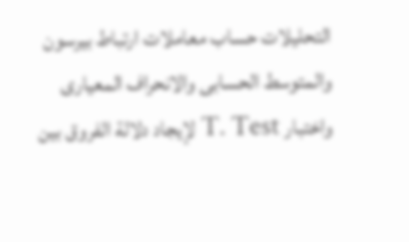التحليلات حساب معاملات ارتباط بيرسون والمتوسط الحسابى والانحراف المعيارى واختبار T. Test لإيجاد دلالة الفروق بين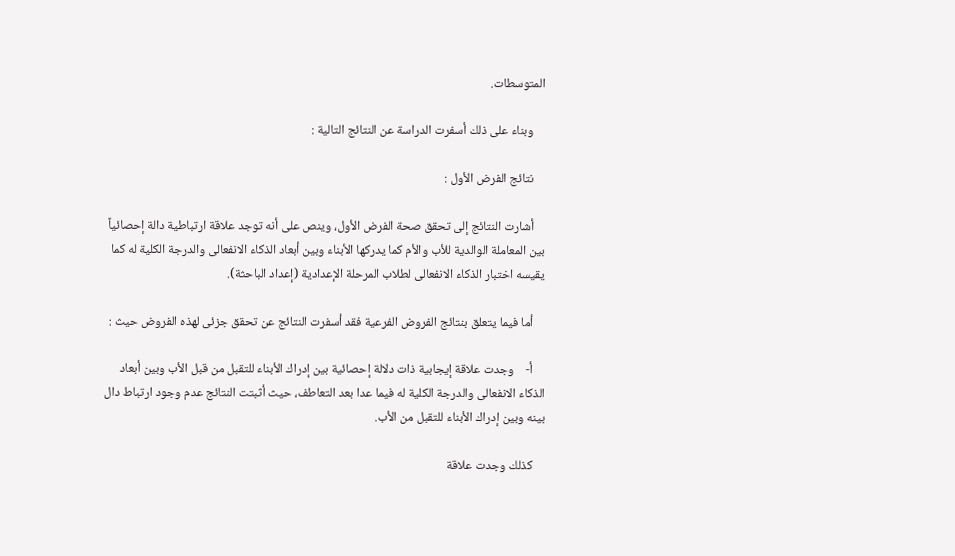المتوسطات.

    وبناء على ذلك أسفرت الدراسة عن النتائج التالية :

    نتائج الفرض الأول :

    أشارت النتائج إلى تحقق صحة الفرض الأول، وينص على أنه توجد علاقة ارتباطية دالة إحصائياً بين المعاملة الوالدية للأب والأم كما يدركها الأبناء وبين أبعاد الذكاء الانفعالى والدرجة الكلية له كما يقيسه اختبار الذكاء الانفعالى لطلاب المرحلة الإعدادية (إعداد الباحثة).

    أما فيما يتعلق بنتائج الفروض الفرعية فقد أسفرت النتائج عن تحقق جزئى لهذه الفروض حيث :

    أ-    وجدت علاقة إيجابية ذات دلالة إحصائية بين إدراك الأبناء للتقبل من قبل الأب وبين أبعاد الذكاء الانفعالى والدرجة الكلية له فيما عدا بعد التعاطف، حيث أثبتت النتائج عدم وجود ارتباط دال بينه وبين إدراك الأبناء للتقبل من الأب.

    كذلك وجدت علاقة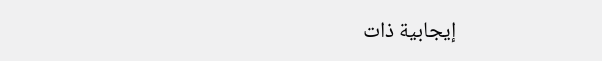إيجابية ذات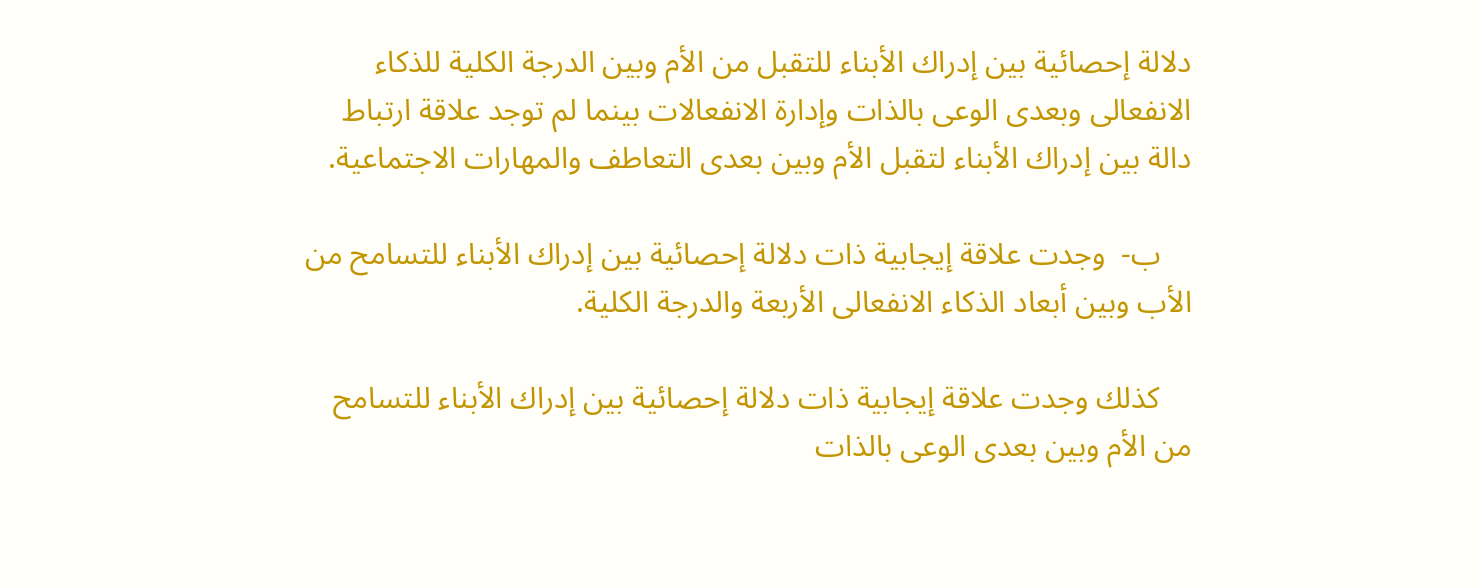دلالة إحصائية بين إدراك الأبناء للتقبل من الأم وبين الدرجة الكلية للذكاء الانفعالى وبعدى الوعى بالذات وإدارة الانفعالات بينما لم توجد علاقة ارتباط دالة بين إدراك الأبناء لتقبل الأم وبين بعدى التعاطف والمهارات الاجتماعية.

    ب-  وجدت علاقة إيجابية ذات دلالة إحصائية بين إدراك الأبناء للتسامح من الأب وبين أبعاد الذكاء الانفعالى الأربعة والدرجة الكلية.

    كذلك وجدت علاقة إيجابية ذات دلالة إحصائية بين إدراك الأبناء للتسامح من الأم وبين بعدى الوعى بالذات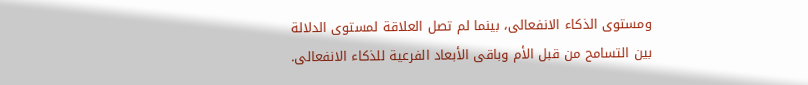ومستوى الذكاء الانفعالى، بينما لم تصل العلاقة لمستوى الدلالة بين التسامح من قبل الأم وباقى الأبعاد الفرعية للذكاء الانفعالى.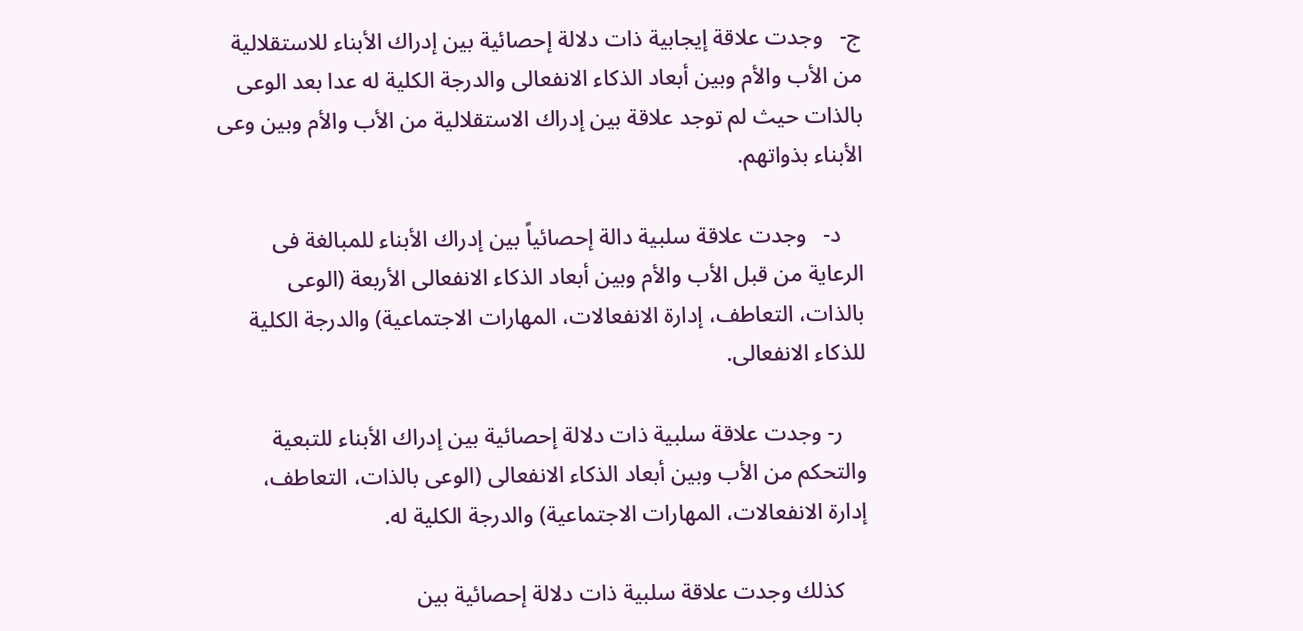ج-   وجدت علاقة إيجابية ذات دلالة إحصائية بين إدراك الأبناء للاستقلالية من الأب والأم وبين أبعاد الذكاء الانفعالى والدرجة الكلية له عدا بعد الوعى بالذات حيث لم توجد علاقة بين إدراك الاستقلالية من الأب والأم وبين وعى الأبناء بذواتهم.

    د-   وجدت علاقة سلبية دالة إحصائياً بين إدراك الأبناء للمبالغة فى الرعاية من قبل الأب والأم وبين أبعاد الذكاء الانفعالى الأربعة (الوعى بالذات، التعاطف، إدارة الانفعالات، المهارات الاجتماعية) والدرجة الكلية للذكاء الانفعالى.

    ر- وجدت علاقة سلبية ذات دلالة إحصائية بين إدراك الأبناء للتبعية والتحكم من الأب وبين أبعاد الذكاء الانفعالى (الوعى بالذات، التعاطف، إدارة الانفعالات، المهارات الاجتماعية) والدرجة الكلية له.

    كذلك وجدت علاقة سلبية ذات دلالة إحصائية بين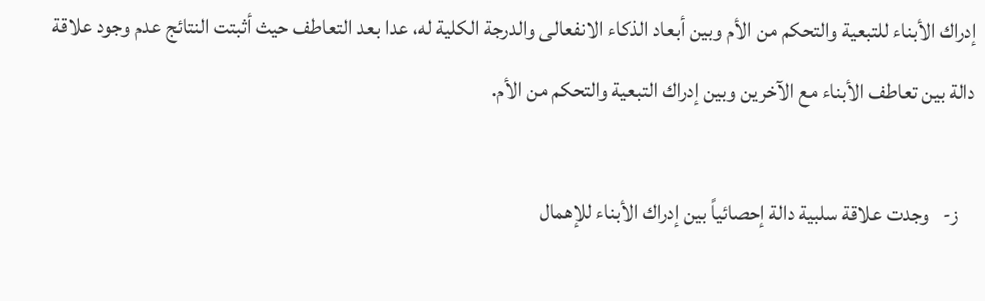إدراك الأبناء للتبعية والتحكم من الأم وبين أبعاد الذكاء الانفعالى والدرجة الكلية له، عدا بعد التعاطف حيث أثبتت النتائج عدم وجود علاقة دالة بين تعاطف الأبناء مع الآخرين وبين إدراك التبعية والتحكم من الأم.

    ز‌-   وجدت علاقة سلبية دالة إحصائياً بين إدراك الأبناء للإهمال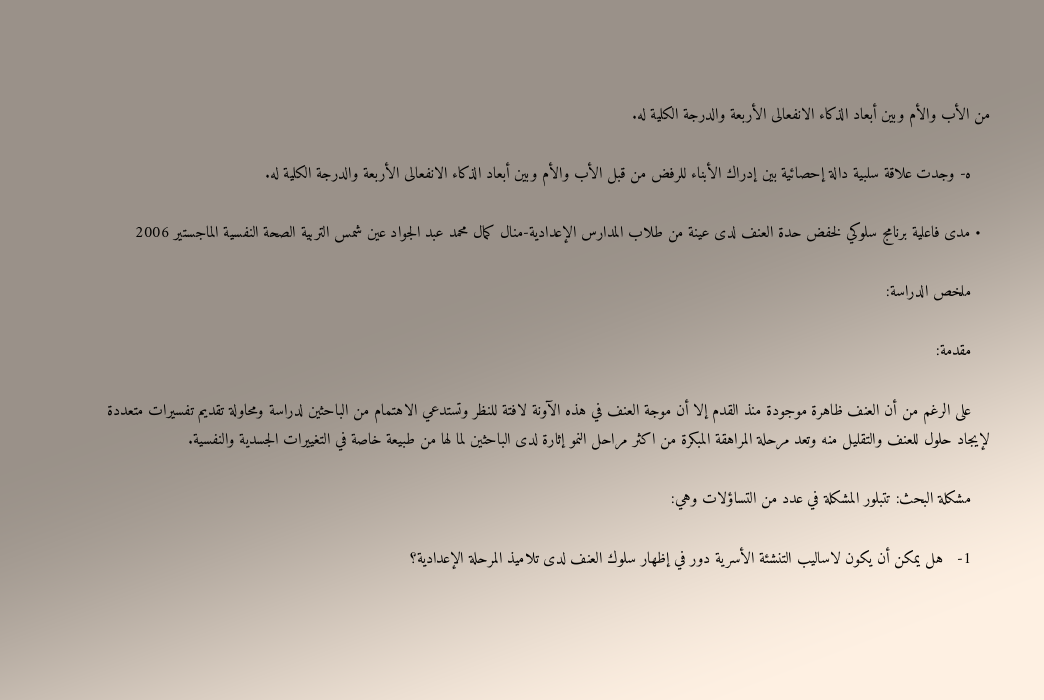من الأب والأم وبين أبعاد الذكاء الانفعالى الأربعة والدرجة الكلية له.

    ه- وجدت علاقة سلبية دالة إحصائية بين إدراك الأبناء للرفض من قبل الأب والأم وبين أبعاد الذكاء الانفعالى الأربعة والدرجة الكلية له.

  • مدى فاعلية برنامج سلوكي لخفض حدة العنف لدى عينة من طلاب المدارس الإعدادية-منال كمال محمد عبد الجواد عين شمس التربية الصحة النفسية الماجستير 2006

    ملخص الدراسة:

    مقدمة:

    على الرغم من أن العنف ظاهرة موجودة منذ القدم إلا أن موجة العنف في هذه الآونة لافتة للنظر وتستدعي الاهتمام من الباحثين لدراسة ومحاولة تقديم تفسيرات متعددة لإيجاد حلول للعنف والتقليل منه وتعد مرحلة المراهقة المبكرة من اكثر مراحل النمو إثارة لدى الباحثين لما لها من طبيعة خاصة في التغييرات الجسدية والنفسية.

    مشكلة البحث: تتبلور المشكلة في عدد من التساؤلات وهي:

    1-   هل يمكن أن يكون لاساليب التنشئة الأسرية دور في إظهار سلوك العنف لدى تلاميذ المرحلة الإعدادية؟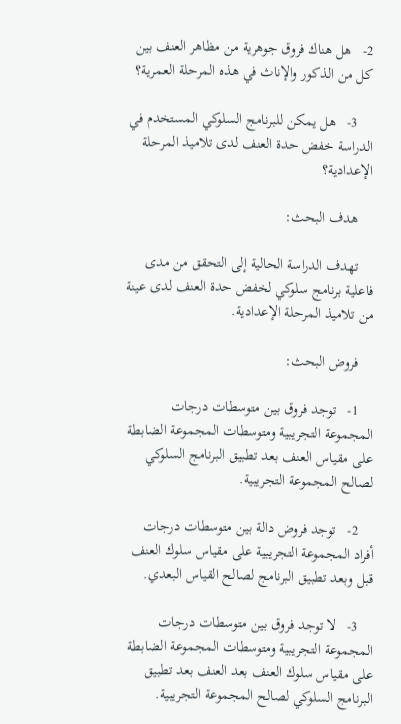2-   هل هناك فروق جوهرية من مظاهر العنف بين كل من الذكور والإناث في هذه المرحلة العمرية؟

    3-   هل يمكن للبرنامج السلوكي المستخدم في الدراسة خفض حدة العنف لدى تلاميذ المرحلة الإعدادية؟

    هدف البحث:

    تهدف الدراسة الحالية إلى التحقق من مدى فاعلية برنامج سلوكي لخفض حدة العنف لدى عينة من تلاميذ المرحلة الإعدادية.

    فروض البحث:

    1-   توجد فروق بين متوسطات درجات المجموعة التجريبية ومتوسطات المجموعة الضابطة على مقياس العنف بعد تطبيق البرنامج السلوكي لصالح المجموعة التجريبية.

    2-   توجد فروض دالة بين متوسطات درجات أفراد المجموعة التجريبية على مقياس سلوك العنف قبل وبعد تطبيق البرنامج لصالح القياس البعدي.

    3-   لا توجد فروق بين متوسطات درجات المجموعة التجريبية ومتوسطات المجموعة الضابطة على مقياس سلوك العنف بعد العنف بعد تطبيق البرنامج السلوكي لصالح المجموعة التجريبية.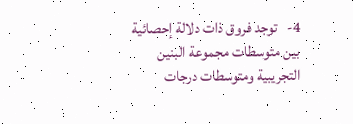4-   توجد فروق ذات دلالة إحصائية بين متوسطات مجموعة البنين التجريبية ومتوسطات درجات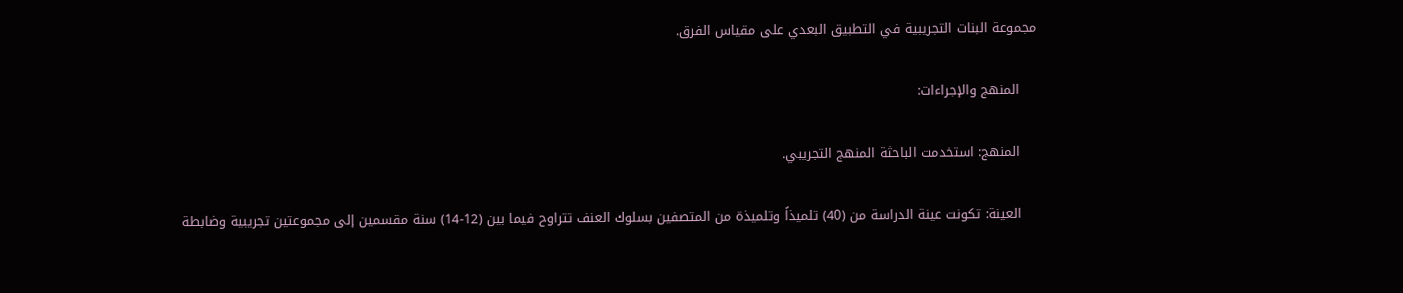مجموعة البنات التجريبية في التطبيق البعدي على مقياس الفرق.

    المنهج والإجراءات:

    المنهج: استخدمت الباحثة المنهج التجريبي.

    العينة: تكونت عينة الدراسة من (40) تلميذاً وتلميذة من المتصفين بسلوك العنف تتراوح فيما بين (12-14) سنة مقسمين إلى مجموعتين تجريبية وضابطة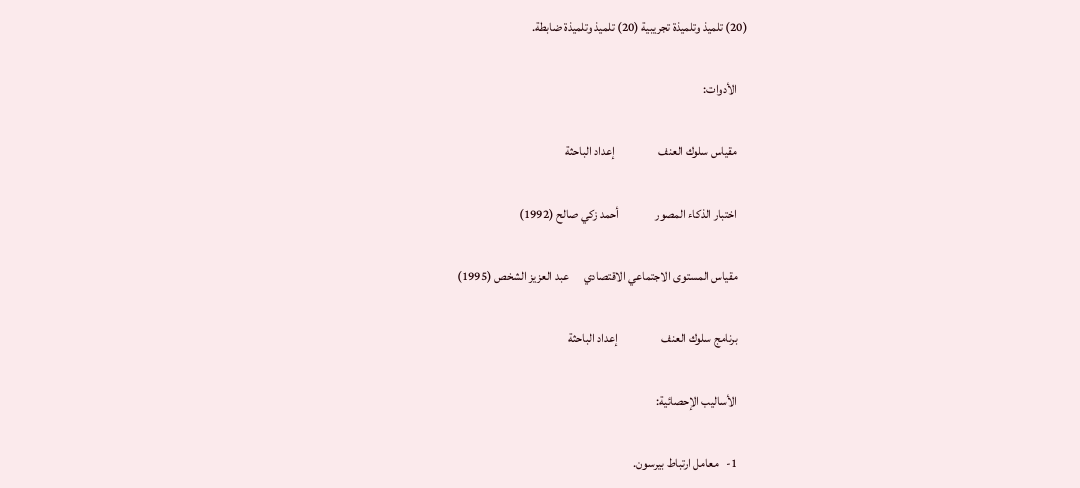(20) تلميذ وتلميذة تجريبية (20) تلميذ وتلميذة ضابطة.

    الأدوات:

    مقياس سلوك العنف                  إعداد الباحثة

    اختبار الذكاء المصور               أحمد زكي صالح (1992)

    مقياس المستوى الاجتماعي الاقتصادي      عبد العزيز الشخص (1995)

    برنامج سلوك العنف                  إعداد الباحثة

    الأساليب الإحصائية:

    1-   معامل ارتباط بيرسون.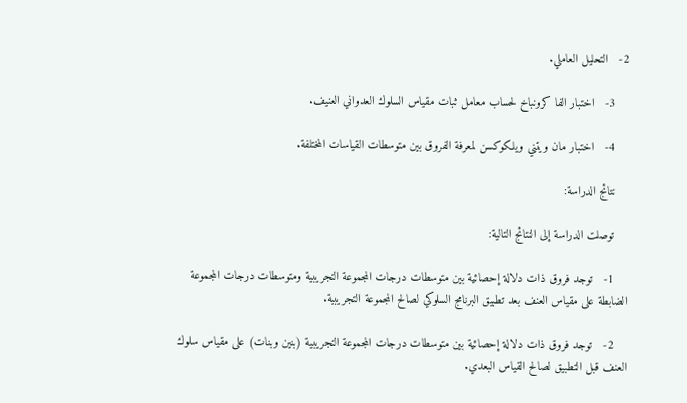2-   التحليل العاملي.

    3-   اختبار الفا كرونباخ لحساب معامل ثبات مقياس السلوك العدواني العنيف.

    4-   اختبار مان ويتني ويلكوكسن لمعرفة الفروق بين متوسطات القياسات المختلفة.

    نتائج الدراسة:

    توصلت الدراسة إلى النتائج التالية:

    1-   توجد فروق ذات دلالة إحصائية بين متوسطات درجات المجموعة التجريبية ومتوسطات درجات المجموعة الضابطة على مقياس العنف بعد تطبيق البرنامج السلوكي لصالح المجموعة التجريبية.

    2-   توجد فروق ذات دلالة إحصائية بين متوسطات درجات المجموعة التجريبية (بنين وبنات) على مقياس سلوك العنف قبل التطبيق لصالح القياس البعدي.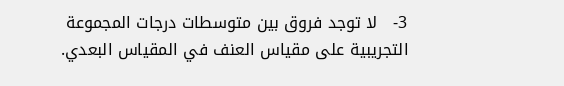3-   لا توجد فروق بين متوسطات درجات المجموعة التجريبية على مقياس العنف في المقياس البعدي.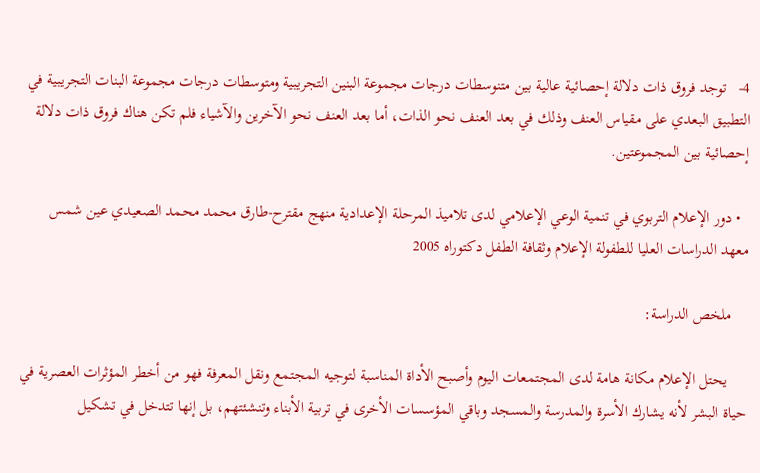4-   توجد فروق ذات دلالة إحصائية عالية بين متنوسطات درجات مجموعة البنين التجريبية ومتوسطات درجات مجموعة البنات التجريبية في التطبيق البعدي على مقياس العنف وذلك في بعد العنف نحو الذات، أما بعد العنف نحو الآخرين والآشياء فلم تكن هناك فروق ذات دلالة إحصائية بين المجموعتين.

  • دور الإعلام التربوي في تنمية الوعي الإعلامي لدى تلاميذ المرحلة الإعدادية منهج مقترح-طارق محمد محمد الصعيدي عين شمس معهد الدراسات العليا للطفولة الإعلام وثقافة الطفل دكتوراه 2005

    ملخص الدراسة:

     يحتل الإعلام مكانة هامة لدى المجتمعات اليوم وأصبح الأداة المناسبة لتوجيه المجتمع ونقل المعرفة فهو من أخطر المؤثرات العصرية في حياة البشر لأنه يشارك الأسرة والمدرسة والمسجد وباقي المؤسسات الأخرى في تربية الأبناء وتنشئتهم، بل إنها تتدخل في تشكيل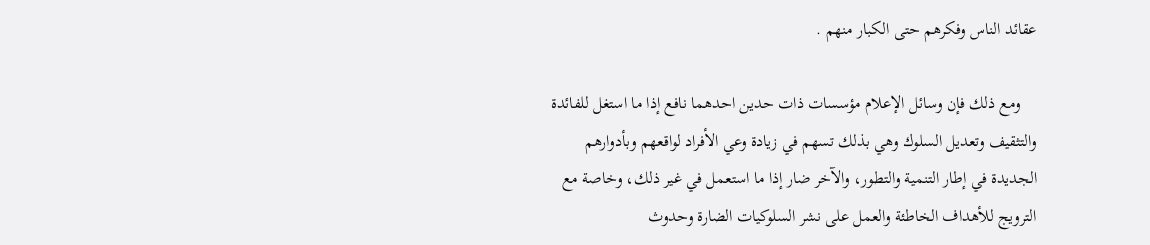عقائد الناس وفكرهم حتى الكبار منهم .

    ومع ذلك فإن وسائل الإعلام مؤسسات ذات حدين احدهما نافع إذا ما استغل للفائدة والتثقيف وتعديل السلوك وهي بذلك تسهم في زيادة وعي الأفراد لواقعهم وبأدوارهم الجديدة في إطار التنمية والتطور، والآخر ضار إذا ما استعمل في غير ذلك، وخاصة مع الترويج للأهداف الخاطئة والعمل على نشر السلوكيات الضارة وحدوث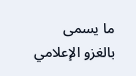ما يسمى بالغزو الإعلامي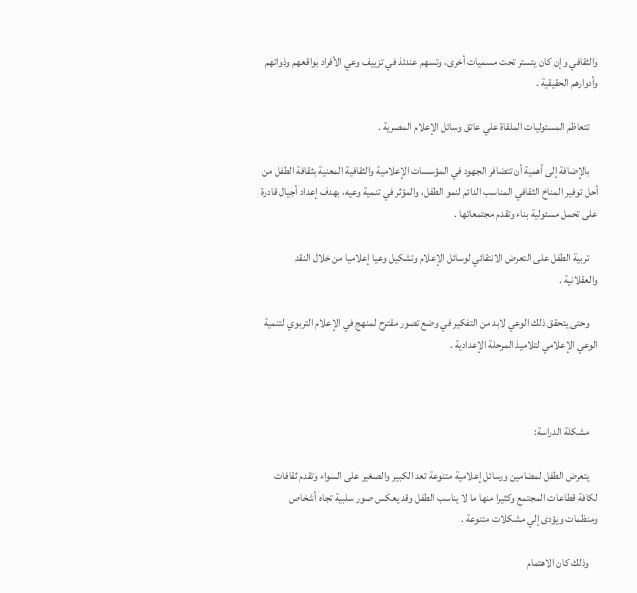والثقافي وإن كان يتستر تحت مسميات أخرى، وتسهم عندئذ في تزييف وعي الأفراد بواقعهم وذواتهم وأدوارهم الحقيقية .

    تتعاظم المسئوليات الملقاة علي عاتق وسائل الإعلام المصرية .

    بالإضافة إلى أهمية أن تتضافر الجهود في المؤسسات الإعلامية والثقافية المعنية بثقافة الطفل من أحل توفير المناخ الثقافي المناسب الدائم لنمو الطفل، والمؤثر في تنمية وعيه، بهدف إعداد أجيال قادرة على تحمل مسئولية بناء وتقدم مجتمعاتها .

    تربية الطفل على التعرض الانتقائي لوسائل الإعلام وتشكيل وعيا إعلاميا من خلال النقد والعقلانية .

    وحتى يتحقق ذلك الوعي لابد من التفكير في وضع تصور مقترح لمنهج في الإعلام التربوي لتنمية الوعي الإعلامي لتلاميذ المرحلة الإعدادية .



    مشكلة الدراسة:

    يتعرض الطفل لمضامين ورسائل إعلامية متنوعة تعد الكبير والصغير على السواء وتقدم ثقافات لكافة قطاعات المجتمع وكثيرا منها ما لا يناسب الطفل وقد يعكس صور سلبية تجاه أشخاص ومنظمات ويؤدى إلي مشكلات متنوعة .

    وذلك كان الاهتمام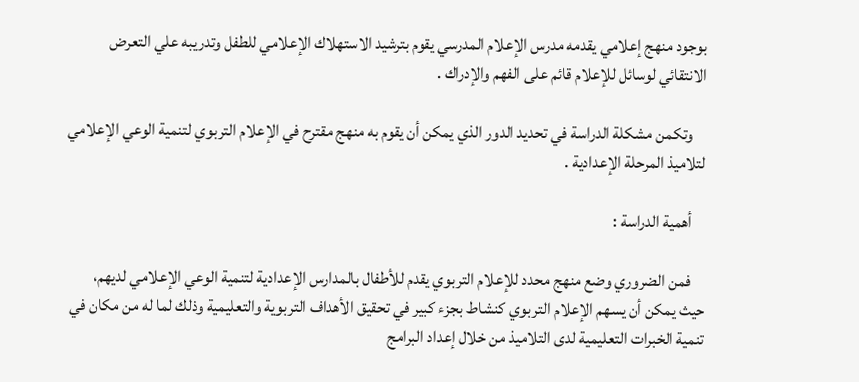بوجود منهج إعلامي يقدمه مدرس الإعلام المدرسي يقوم بترشيد الاستهلاك الإعلامي للطفل وتدريبه علي التعرض الانتقائي لوسائل للإعلام قائم على الفهم والإدراك .

    وتكمن مشكلة الدراسة في تحديد الدور الذي يمكن أن يقوم به منهج مقترح في الإعلام التربوي لتنمية الوعي الإعلامي لتلاميذ المرحلة الإعدادية .

    أهمية الدراسة :

    فمن الضروري وضع منهج محدد للإعلام التربوي يقدم للأطفال بالمدارس الإعدادية لتنمية الوعي الإعلامي لديهم، حيث يمكن أن يسهم الإعلام التربوي كنشاط بجزء كبير في تحقيق الأهداف التربوية والتعليمية وذلك لما له من مكان في تنمية الخبرات التعليمية لدى التلاميذ من خلال إعداد البرامج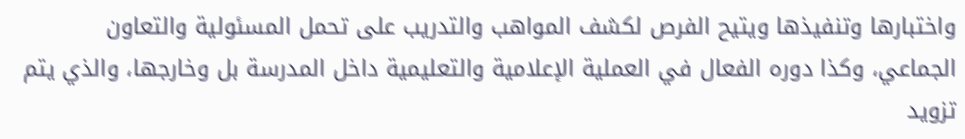واختبارها وتنفيذها ويتيح الفرص لكشف المواهب والتدريب على تحمل المسئولية والتعاون الجماعي، وكذا دوره الفعال في العملية الإعلامية والتعليمية داخل المدرسة بل وخارجها، والذي يتم تزويد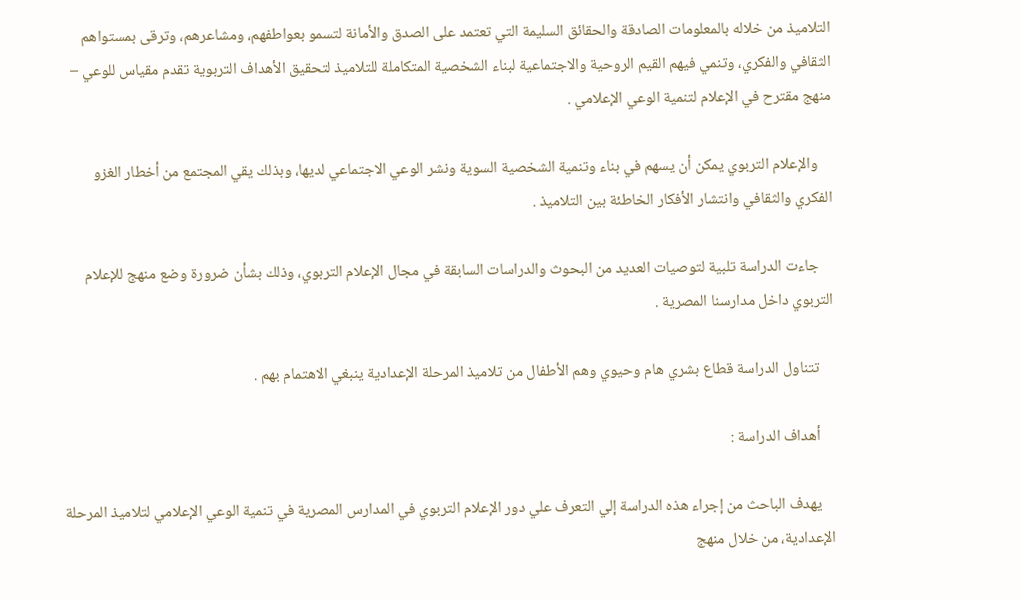التلاميذ من خلاله بالمعلومات الصادقة والحقائق السليمة التي تعتمد على الصدق والأمانة لتسمو بعواطفهم، ومشاعرهم، وترقى بمستواهم الثقافي والفكري، وتنمي فيهم القيم الروحية والاجتماعية لبناء الشخصية المتكاملة للتلاميذ لتحقيق الأهداف التربوية تقدم مقياس للوعي – منهج مقترح في الإعلام لتنمية الوعي الإعلامي .

    والإعلام التربوي يمكن أن يسهم في بناء وتنمية الشخصية السوية ونشر الوعي الاجتماعي لديها، وبذلك يقي المجتمع من أخطار الغزو الفكري والثقافي وانتشار الأفكار الخاطئة بين التلاميذ .

    جاءت الدراسة تلبية لتوصيات العديد من البحوث والدراسات السابقة في مجال الإعلام التربوي، وذلك بشأن ضرورة وضع منهج للإعلام التربوي داخل مدارسنا المصرية .

    تتناول الدراسة قطاع بشري هام وحيوي وهم الأطفال من تلاميذ المرحلة الإعدادية ينبغي الاهتمام بهم .

    أهداف الدراسة :

    يهدف الباحث من إجراء هذه الدراسة إلي التعرف علي دور الإعلام التربوي في المدارس المصرية في تنمية الوعي الإعلامي لتلاميذ المرحلة الإعدادية، من خلال منهج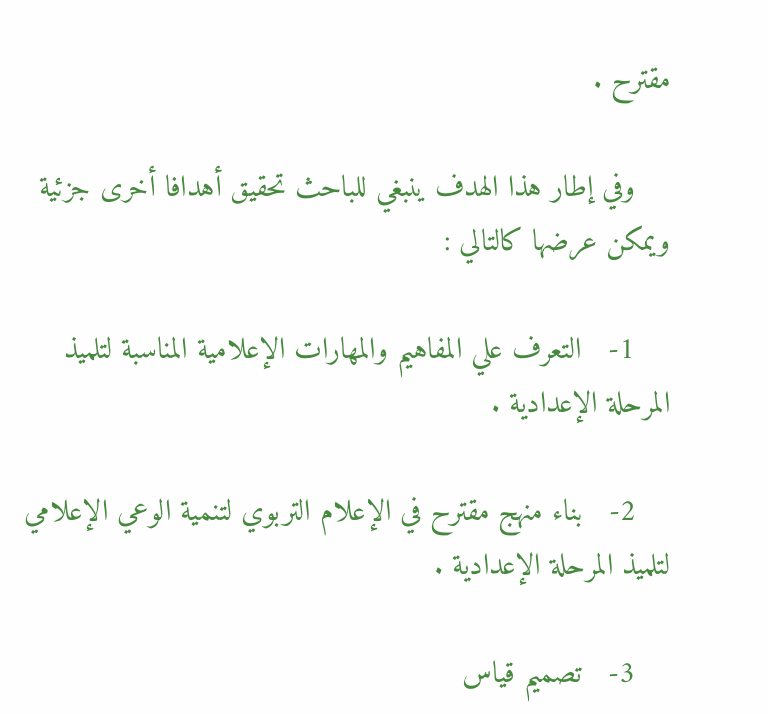مقترح .

    وفي إطار هذا الهدف ينبغي للباحث تحقيق أهدافا أخرى جزئية ويمكن عرضها كالتالي :

    1-   التعرف علي المفاهيم والمهارات الإعلامية المناسبة لتلميذ المرحلة الإعدادية .

    2-   بناء منهج مقترح في الإعلام التربوي لتنمية الوعي الإعلامي لتلميذ المرحلة الإعدادية .

    3-   تصميم قياس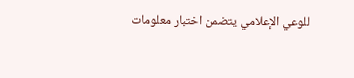للوعي الإعلامي يتضمن اختبار معلومات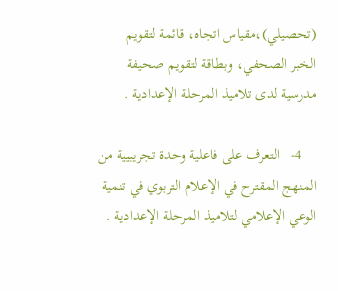(تحصيلي)،مقياس اتجاه، قائمة لتقويم الخبر الصحفي، وبطاقة لتقويم صحيفة مدرسية لدى تلاميذ المرحلة الإعدادية .

    4-   التعرف على فاعلية وحدة تجريبيية من المنهج المقترح في الإعلام التربوي في تنمية الوعي الإعلامي لتلاميذ المرحلة الإعدادية .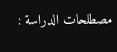مصطلحات الدراسة :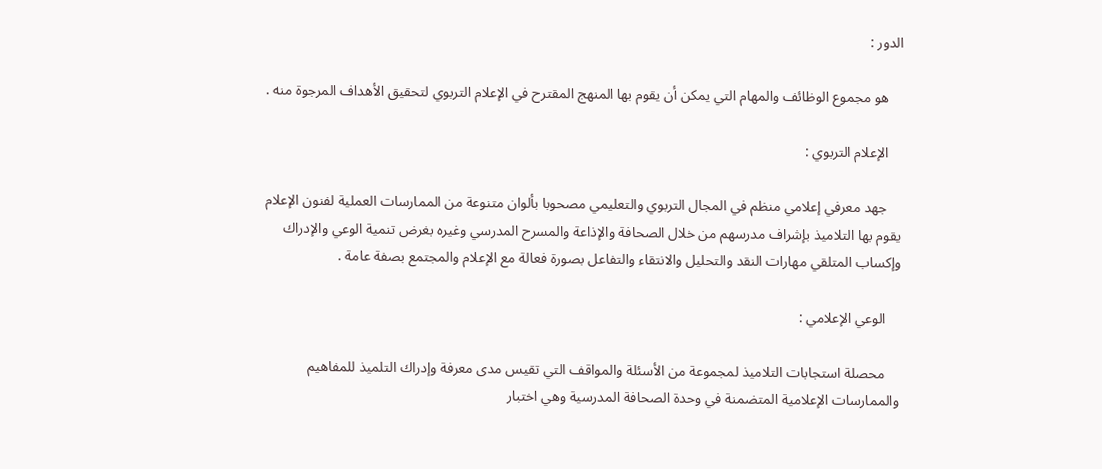الدور :

    هو مجموع الوظائف والمهام التي يمكن أن يقوم بها المنهج المقترح في الإعلام التربوي لتحقيق الأهداف المرجوة منه .

    الإعلام التربوي :

    جهد معرفي إعلامي منظم في المجال التربوي والتعليمي مصحوبا بألوان متنوعة من الممارسات العملية لفنون الإعلام يقوم بها التلاميذ بإشراف مدرسهم من خلال الصحافة والإذاعة والمسرح المدرسي وغيره بغرض تنمية الوعي والإدراك وإكساب المتلقي مهارات النقد والتحليل والانتقاء والتفاعل بصورة فعالة مع الإعلام والمجتمع بصفة عامة .

    الوعي الإعلامي :

    محصلة استجابات التلاميذ لمجموعة من الأسئلة والمواقف التي تقيس مدى معرفة وإدراك التلميذ للمفاهيم والممارسات الإعلامية المتضمنة في وحدة الصحافة المدرسية وهي اختبار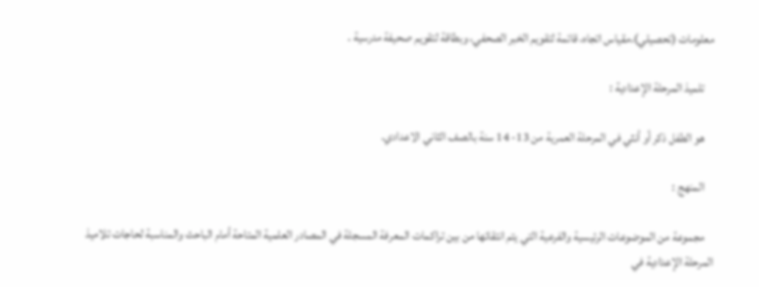معلومات (تحصيلي)،مقياس اتجاه، قائمة لتقويم الخبر الصحفي، وبطاقة لتقويم صحيفة مدرسية .

    تلميذ المرحلة الإعدادية :

    هو الطفل ذكر أو أنثي في المرحلة العمرية من 13- 14 سنة بالصف الثاني الاعدادي.

    المنهج :

    مجموعة من الموضوعات الرئيسية والفرعية التي يتم انتقائها من بين تراكمات المعرفة المسجلة في المصادر العلمية المتاحة أمام الباحث والمناسبة لحاجات تلاميذ المرحلة الإعدادية في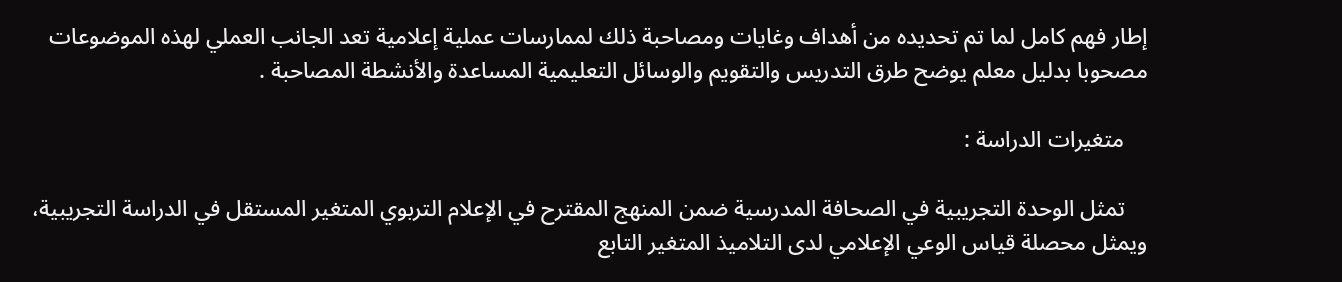إطار فهم كامل لما تم تحديده من أهداف وغايات ومصاحبة ذلك لممارسات عملية إعلامية تعد الجانب العملي لهذه الموضوعات مصحوبا بدليل معلم يوضح طرق التدريس والتقويم والوسائل التعليمية المساعدة والأنشطة المصاحبة .

    متغيرات الدراسة :

    تمثل الوحدة التجريبية في الصحافة المدرسية ضمن المنهج المقترح في الإعلام التربوي المتغير المستقل في الدراسة التجريبية، ويمثل محصلة قياس الوعي الإعلامي لدى التلاميذ المتغير التابع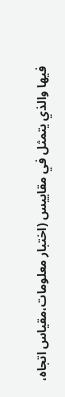فيها والذي يتمثل في مقاييس (اختبار معلومات،مقياس اتجاه،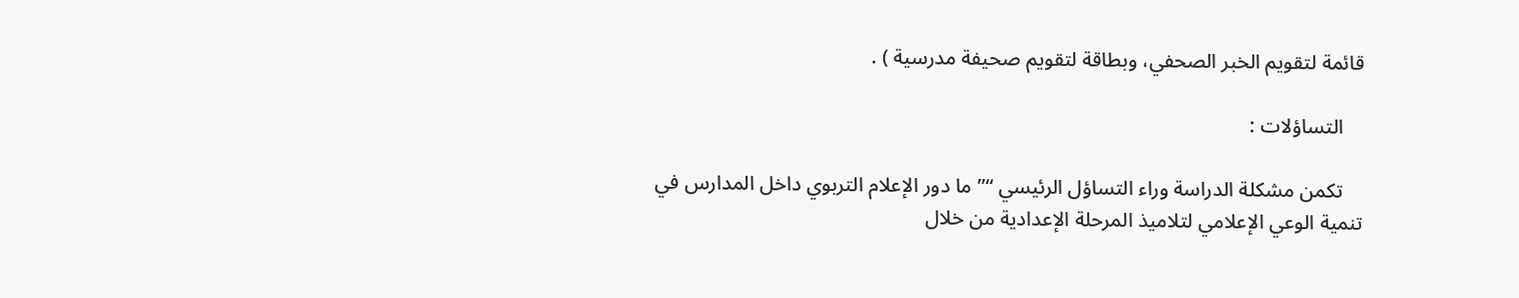قائمة لتقويم الخبر الصحفي، وبطاقة لتقويم صحيفة مدرسية ) .

    التساؤلات :

    تكمن مشكلة الدراسة وراء التساؤل الرئيسي “” ما دور الإعلام التربوي داخل المدارس في تنمية الوعي الإعلامي لتلاميذ المرحلة الإعدادية من خلال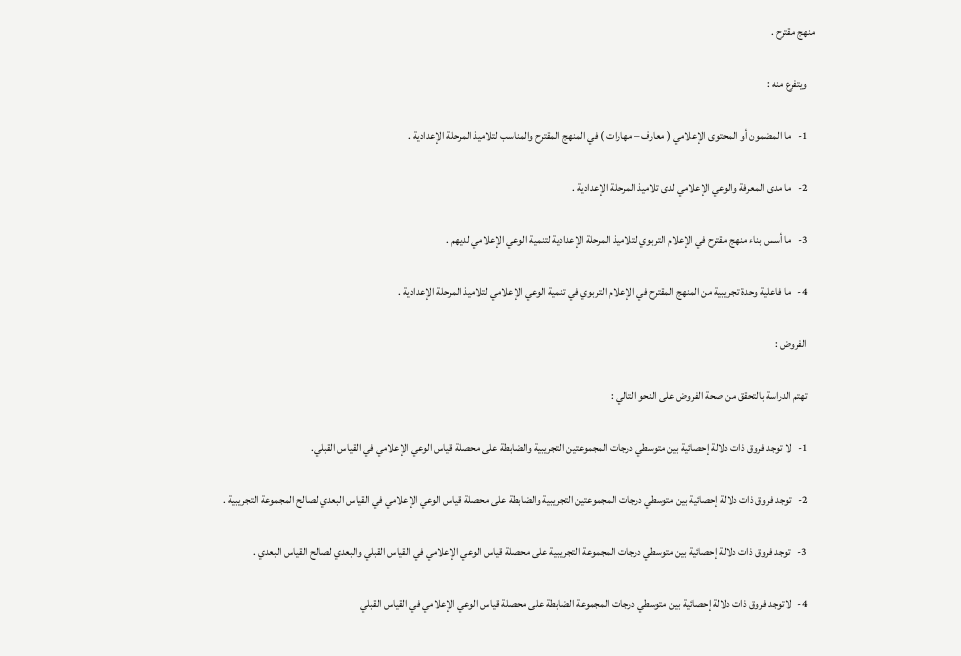منهج مقترح .

    ويتفرع منه :

    1-   ما المضمون أو المحتوى الإعلامي ( معارف – مهارات ) في المنهج المقترح والمناسب لتلاميذ المرحلة الإعدادية .

    2-   ما مدى المعرفة والوعي الإعلامي لدى تلاميذ المرحلة الإعدادية .

    3-   ما أسس بناء منهج مقترح في الإعلام التربوي لتلاميذ المرحلة الإعدادية لتنمية الوعي الإعلامي لديهم .

    4-   ما فاعلية وحدة تجريبية من المنهج المقترح في الإعلام التربوي في تنمية الوعي الإعلامي لتلاميذ المرحلة الإعدادية .

    الفروض :

    تهتم الدراسة بالتحقق من صحة الفروض على النحو التالي :

    1-   لا توجد فروق ذات دلالة إحصائية بين متوسطي درجات المجموعتين التجريبية والضابطة على محصلة قياس الوعي الإعلامي في القياس القبلي.

    2-   توجد فروق ذات دلالة إحصائية بين متوسطي درجات المجموعتين التجريبية والضابطة على محصلة قياس الوعي الإعلامي في القياس البعدي لصالح المجموعة التجريبية .

    3-   توجد فروق ذات دلالة إحصائية بين متوسطي درجات المجموعة التجريبية على محصلة قياس الوعي الإعلامي في القياس القبلي والبعدي لصالح القياس البعدي .

    4-   لاتوجد فروق ذات دلالة إحصائية بين متوسطي درجات المجموعة الضابطة على محصلة قياس الوعي الإعلامي في القياس القبلي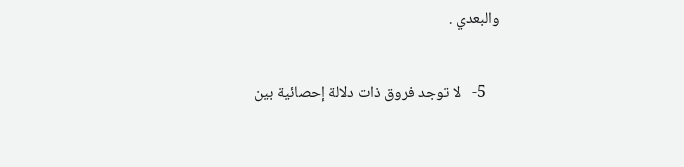والبعدي .

    5-   لا توجد فروق ذات دلالة إحصائية بين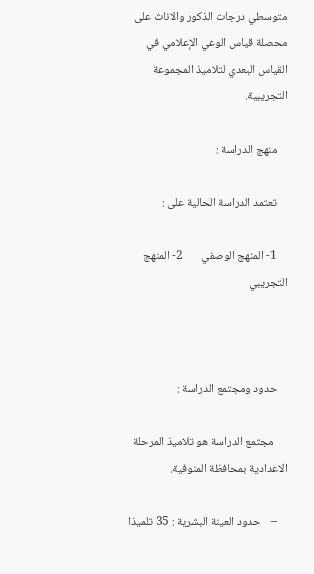متوسطي درجات الذكور والاناث على محصلة قياس الوعي الإعلامي في القياس البعدي لتلاميذ المجموعة التجريبية.

    منهج الدراسة :

    تعتمد الدراسة الحالية على :

    1- المنهج الوصفي       2- المنهج التجريبي



    حدود ومجتمع الدراسة :

     مجتمع الدراسة هو تلاميذ المرحلة الاعدادية بمحافظة المنوفية.

    –    حدود العينة البشرية : 35 تلميذا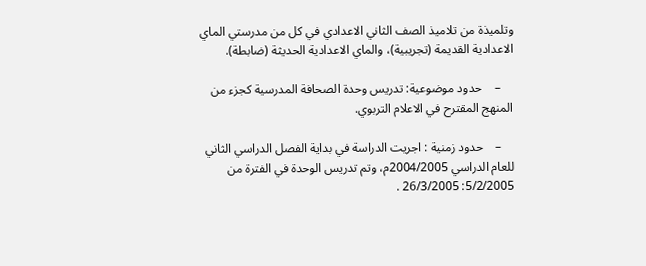وتلميذة من تلاميذ الصف الثاني الاعدادي في كل من مدرستي الماي الاعدادية القديمة (تجريبية)، والماي الاعدادية الحديثة (ضابطة).

    –    حدود موضوعية: تدريس وحدة الصحافة المدرسية كجزء من المنهج المقترح في الاعلام التربوي.

    –    حدود زمنية : اجريت الدراسة في بداية الفصل الدراسي الثاني للعام الدراسي 2004/2005م، وتم تدريس الوحدة في الفترة من 5/2/2005: 26/3/2005 .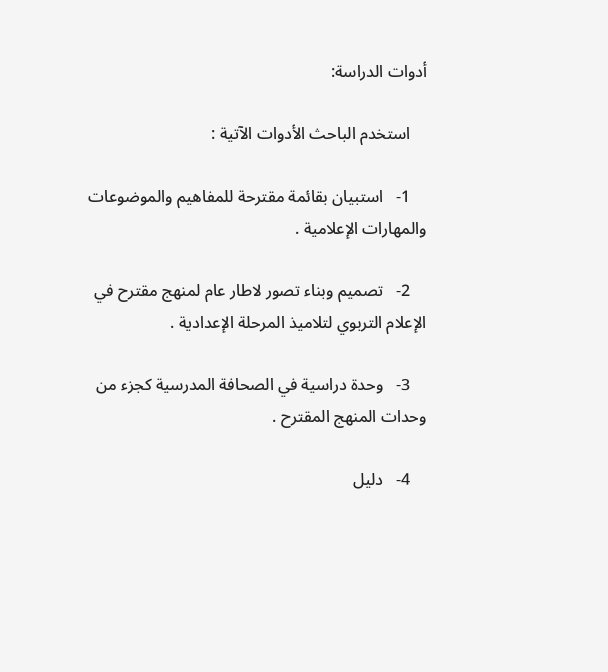أدوات الدراسة:

    استخدم الباحث الأدوات الآتية :

    1-   استبيان بقائمة مقترحة للمفاهيم والموضوعات والمهارات الإعلامية .

    2-   تصميم وبناء تصور لاطار عام لمنهج مقترح في الإعلام التربوي لتلاميذ المرحلة الإعدادية .

    3-   وحدة دراسية في الصحافة المدرسية كجزء من وحدات المنهج المقترح .

    4-   دليل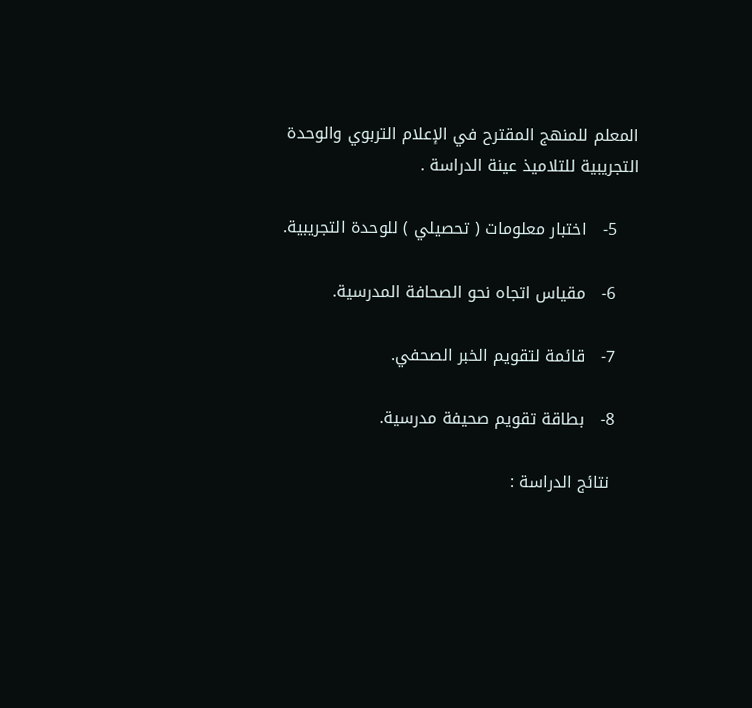المعلم للمنهج المقترح في الإعلام التربوي والوحدة التجريبية للتلاميذ عينة الدراسة .

    5-   اختبار معلومات ( تحصيلي ) للوحدة التجريبية.

    6-   مقياس اتجاه نحو الصحافة المدرسية.

    7-   قائمة لتقويم الخبر الصحفي.

    8-   بطاقة تقويم صحيفة مدرسية.

     نتائج الدراسة :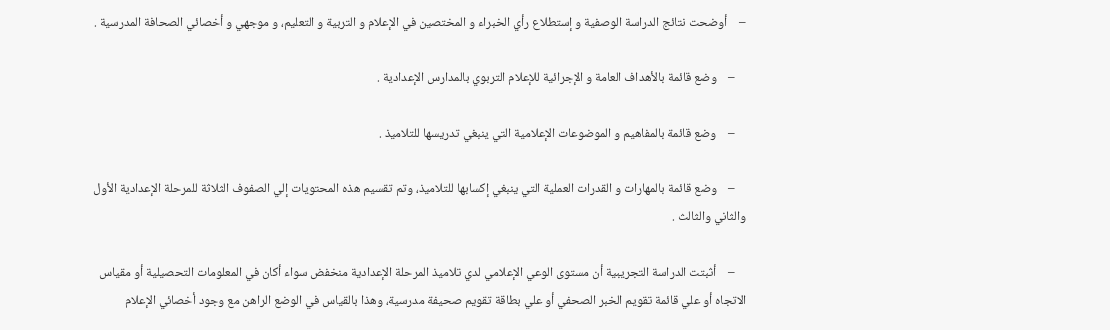–    أوضحت نتائج الدراسة الوصفية و إستطلاع رأي الخبراء و المختصين في الإعلام و التربية و التعليم، و موجهي و أخصائي الصحافة المدرسية .

    –    وضع قائمة بالأهداف العامة و الإجرائية للإعلام التربوي بالمدارس الإعدادية .

    –    وضع قائمة بالمفاهيم و الموضوعات الإعلامية التي ينبغي تدريسها للتلاميذ .

    –    وضع قائمة بالمهارات و القدرات العملية التي ينبغي إكسابها للتلاميذ، وتم تقسيم هذه المحتويات إلي الصفوف الثلاثة للمرحلة الإعدادية الأول والثاني والثالث .

    –    أثبتت الدراسة التجريبية أن مستوى الوعي الإعلامي لدي تلاميذ المرحلة الإعدادية منخفض سواء أكان في المعلومات التحصيلية أو مقياس الاتجاه أو علي قائمة تقويم الخبر الصحفي أو علي بطاقة تقويم صحيفة مدرسية، وهذا بالقياس في الوضع الراهن مع وجود أخصائي الإعلام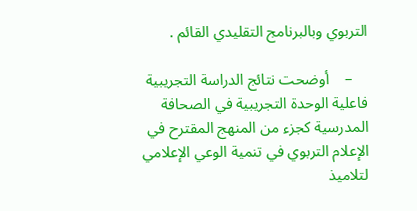التربوي وبالبرنامج التقليدي القائم .

    –    أوضحت نتائج الدراسة التجريبية فاعلية الوحدة التجريبية في الصحافة المدرسية كجزء من المنهج المقترح في الإعلام التربوي في تنمية الوعي الإعلامي لتلاميذ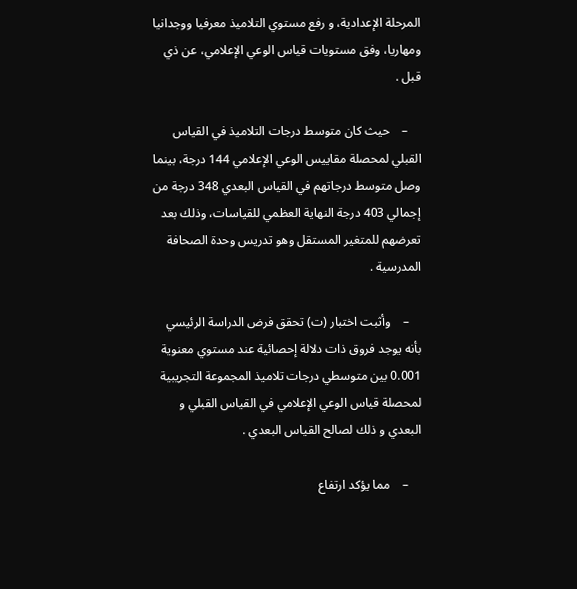المرحلة الإعدادية، و رفع مستوي التلاميذ معرفيا ووجدانيا ومهاريا، وفق مستويات قياس الوعي الإعلامي، عن ذي قبل .

    –    حيث كان متوسط درجات التلاميذ في القياس القبلي لمحصلة مقاييس الوعي الإعلامي 144 درجة، بينما وصل متوسط درجاتهم في القياس البعدي 348 درجة من إجمالي 403 درجة النهاية العظمي للقياسات، وذلك بعد تعرضهم للمتغير المستقل وهو تدريس وحدة الصحافة المدرسية .

    –    وأثبت اختبار (ت) تحقق فرض الدراسة الرئيسي بأنه يوجد فروق ذات دلالة إحصائية عند مستوي معنوية 0.001 بين متوسطي درجات تلاميذ المجموعة التجريبية لمحصلة قياس الوعي الإعلامي في القياس القبلي و البعدي و ذلك لصالح القياس البعدي .

    –    مما يؤكد ارتفاع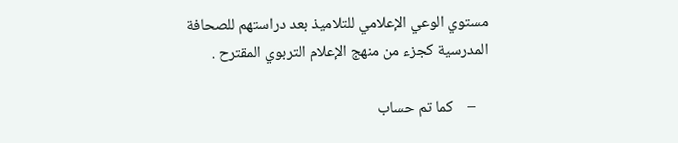مستوي الوعي الإعلامي للتلاميذ بعد دراستهم للصحافة المدرسية كجزء من منهج الإعلام التربوي المقترح .

    –    كما تم حساب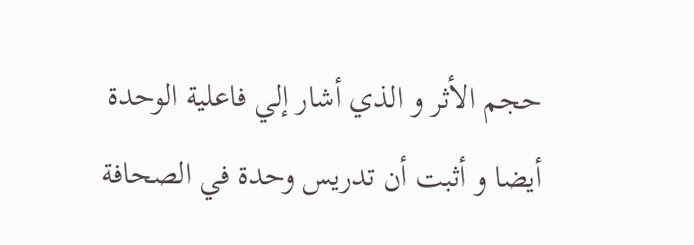حجم الأثر و الذي أشار إلي فاعلية الوحدة أيضا و أثبت أن تدريس وحدة في الصحافة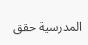المدرسية حقق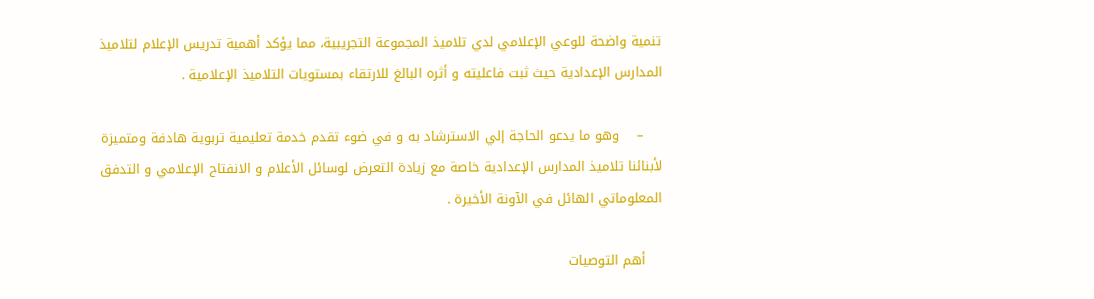تنمية واضحة للوعي الإعلامي لدي تلاميذ المجموعة التجريبية، مما يؤكد أهمية تدريس الإعلام لتلاميذ المدارس الإعدادية حيث ثبت فاعليته و أثره البالغ للارتقاء بمستويات التلاميذ الإعلامية .

    –    وهو ما يدعو الحاجة إلي الاسترشاد به و في ضوء تقدم خدمة تعليمية تربوية هادفة ومتميزة لأبنائنا تلاميذ المدارس الإعدادية خاصة مع زيادة التعرض لوسائل الأعلام و الانفتاح الإعلامي و التدفق المعلوماتي الهائل في الآونة الأخيرة .

    أهم التوصيات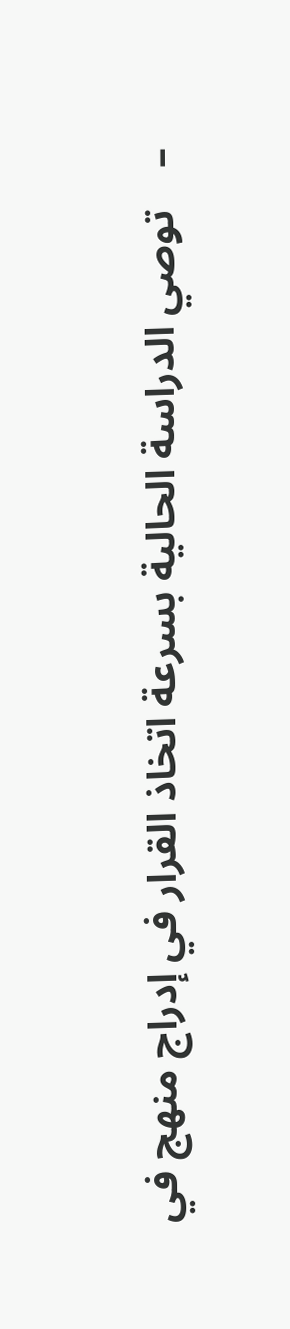–    توصي الدراسة الحالية بسرعة اتخاذ القرار في إدراج منهج في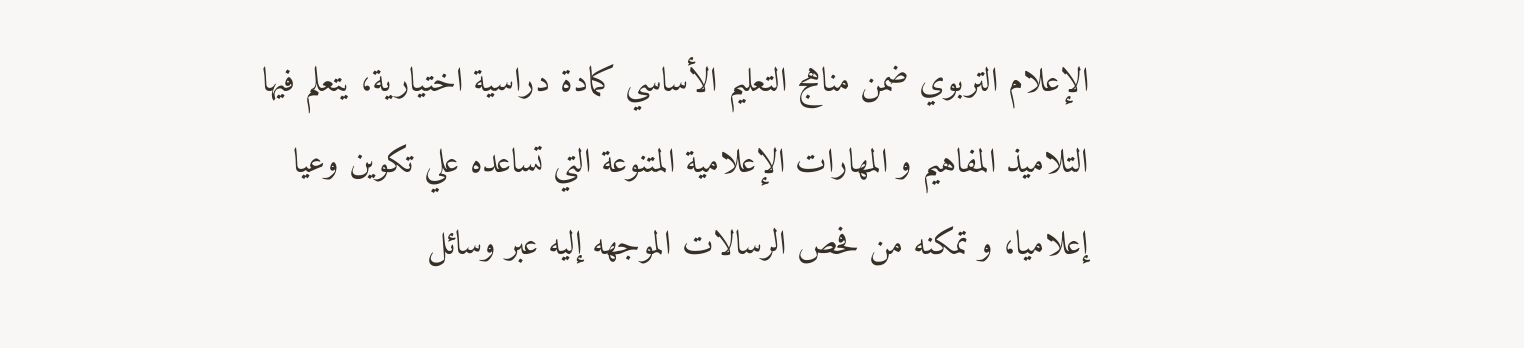الإعلام التربوي ضمن مناهج التعليم الأساسي كمادة دراسية اختيارية، يتعلم فيها التلاميذ المفاهيم و المهارات الإعلامية المتنوعة التي تساعده علي تكوين وعيا إعلاميا، و تمكنه من فحص الرسالات الموجهه إليه عبر وسائل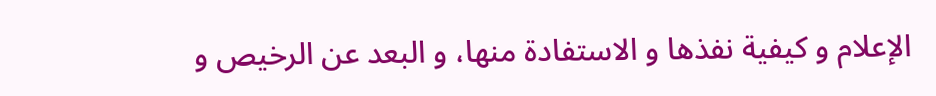الإعلام و كيفية نفذها و الاستفادة منها، و البعد عن الرخيص و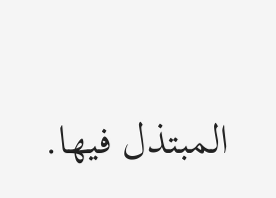المبتذل فيها.